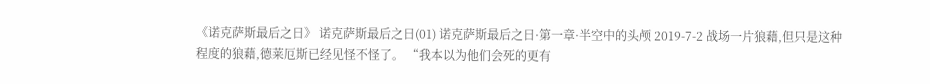《诺克萨斯最后之日》 诺克萨斯最后之日(01) 诺克萨斯最后之日·第一章·半空中的头颅 2019-7-2 战场一片狼藉,但只是这种程度的狼藉,德莱厄斯已经见怪不怪了。 “我本以为他们会死的更有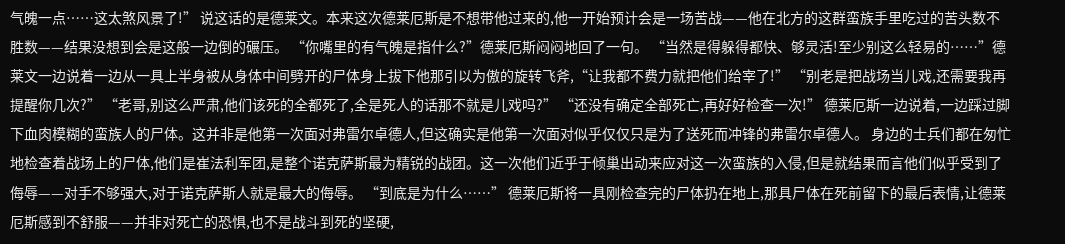气魄一点……这太煞风景了!” 说这话的是德莱文。本来这次德莱厄斯是不想带他过来的,他一开始预计会是一场苦战——他在北方的这群蛮族手里吃过的苦头数不胜数——结果没想到会是这般一边倒的碾压。 “你嘴里的有气魄是指什么?”德莱厄斯闷闷地回了一句。 “当然是得躲得都快、够灵活!至少别这么轻易的……”德莱文一边说着一边从一具上半身被从身体中间劈开的尸体身上拔下他那引以为傲的旋转飞斧,“让我都不费力就把他们给宰了!” “别老是把战场当儿戏,还需要我再提醒你几次?” “老哥,别这么严肃,他们该死的全都死了,全是死人的话那不就是儿戏吗?” “还没有确定全部死亡,再好好检查一次!” 德莱厄斯一边说着,一边踩过脚下血肉模糊的蛮族人的尸体。这并非是他第一次面对弗雷尔卓德人,但这确实是他第一次面对似乎仅仅只是为了送死而冲锋的弗雷尔卓德人。 身边的士兵们都在匆忙地检查着战场上的尸体,他们是崔法利军团,是整个诺克萨斯最为精锐的战团。这一次他们近乎于倾巢出动来应对这一次蛮族的入侵,但是就结果而言他们似乎受到了侮辱——对手不够强大,对于诺克萨斯人就是最大的侮辱。 “到底是为什么……” 德莱厄斯将一具刚检查完的尸体扔在地上,那具尸体在死前留下的最后表情,让德莱厄斯感到不舒服——并非对死亡的恐惧,也不是战斗到死的坚硬,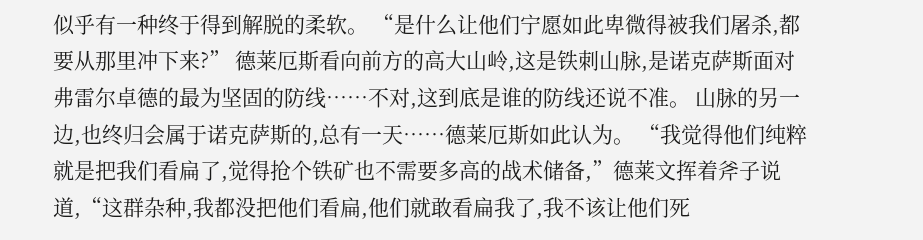似乎有一种终于得到解脱的柔软。 “是什么让他们宁愿如此卑微得被我们屠杀,都要从那里冲下来?” 德莱厄斯看向前方的高大山岭,这是铁刺山脉,是诺克萨斯面对弗雷尔卓德的最为坚固的防线……不对,这到底是谁的防线还说不准。 山脉的另一边,也终归会属于诺克萨斯的,总有一天……德莱厄斯如此认为。 “我觉得他们纯粹就是把我们看扁了,觉得抢个铁矿也不需要多高的战术储备,”德莱文挥着斧子说道,“这群杂种,我都没把他们看扁,他们就敢看扁我了,我不该让他们死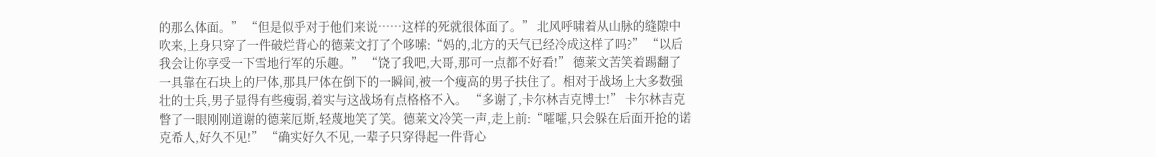的那么体面。” “但是似乎对于他们来说……这样的死就很体面了。” 北风呼啸着从山脉的缝隙中吹来,上身只穿了一件破烂背心的德莱文打了个哆嗦:“妈的,北方的天气已经冷成这样了吗?” “以后我会让你享受一下雪地行军的乐趣。” “饶了我吧,大哥,那可一点都不好看!” 德莱文苦笑着踢翻了一具靠在石块上的尸体,那具尸体在倒下的一瞬间,被一个瘦高的男子扶住了。相对于战场上大多数强壮的士兵,男子显得有些瘦弱,着实与这战场有点格格不入。 “多谢了,卡尔林吉克博士!” 卡尔林吉克瞥了一眼刚刚道谢的德莱厄斯,轻蔑地笑了笑。德莱文冷笑一声,走上前:“嚯嚯,只会躲在后面开抢的诺克希人,好久不见!” “确实好久不见,一辈子只穿得起一件背心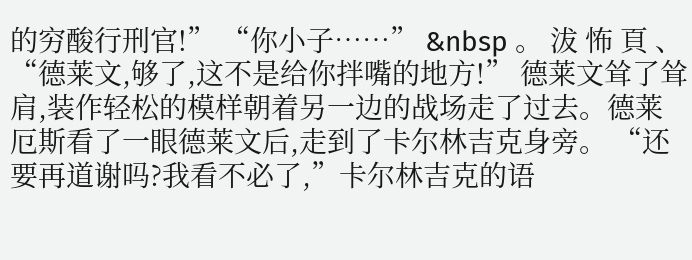的穷酸行刑官!” “你小子……” &nbsp 。 沷 怖 頁 、 “德莱文,够了,这不是给你拌嘴的地方!” 德莱文耸了耸肩,装作轻松的模样朝着另一边的战场走了过去。德莱厄斯看了一眼德莱文后,走到了卡尔林吉克身旁。 “还要再道谢吗?我看不必了,”卡尔林吉克的语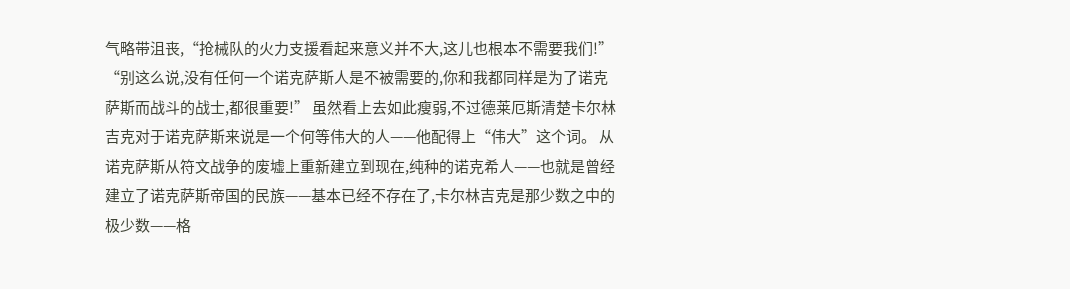气略带沮丧,“抢械队的火力支援看起来意义并不大,这儿也根本不需要我们!” “别这么说,没有任何一个诺克萨斯人是不被需要的,你和我都同样是为了诺克萨斯而战斗的战士,都很重要!” 虽然看上去如此瘦弱,不过德莱厄斯清楚卡尔林吉克对于诺克萨斯来说是一个何等伟大的人——他配得上“伟大”这个词。 从诺克萨斯从符文战争的废墟上重新建立到现在,纯种的诺克希人——也就是曾经建立了诺克萨斯帝国的民族——基本已经不存在了,卡尔林吉克是那少数之中的极少数——格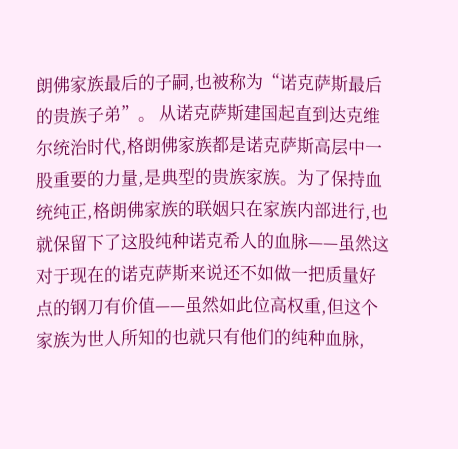朗佛家族最后的子嗣,也被称为“诺克萨斯最后的贵族子弟”。 从诺克萨斯建国起直到达克维尔统治时代,格朗佛家族都是诺克萨斯高层中一股重要的力量,是典型的贵族家族。为了保持血统纯正,格朗佛家族的联姻只在家族内部进行,也就保留下了这股纯种诺克希人的血脉——虽然这对于现在的诺克萨斯来说还不如做一把质量好点的钢刀有价值——虽然如此位高权重,但这个家族为世人所知的也就只有他们的纯种血脉,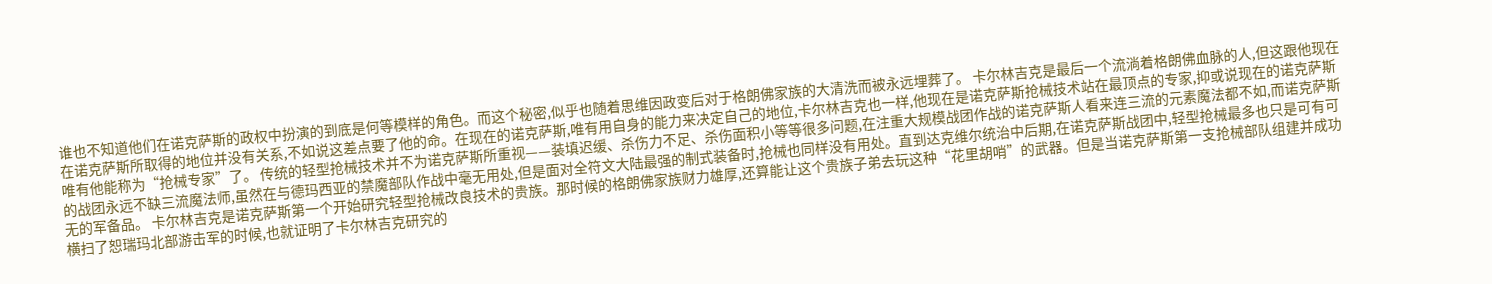谁也不知道他们在诺克萨斯的政权中扮演的到底是何等模样的角色。而这个秘密,似乎也随着思维因政变后对于格朗佛家族的大清洗而被永远埋葬了。 卡尔林吉克是最后一个流淌着格朗佛血脉的人,但这跟他现在在诺克萨斯所取得的地位并没有关系,不如说这差点要了他的命。在现在的诺克萨斯,唯有用自身的能力来决定自己的地位,卡尔林吉克也一样,他现在是诺克萨斯抢械技术站在最顶点的专家,抑或说现在的诺克萨斯唯有他能称为“抢械专家”了。 传统的轻型抢械技术并不为诺克萨斯所重视——装填迟缓、杀伤力不足、杀伤面积小等等很多问题,在注重大规模战团作战的诺克萨斯人看来连三流的元素魔法都不如,而诺克萨斯的战团永远不缺三流魔法师,虽然在与德玛西亚的禁魔部队作战中毫无用处,但是面对全符文大陆最强的制式装备时,抢械也同样没有用处。直到达克维尔统治中后期,在诺克萨斯战团中,轻型抢械最多也只是可有可无的军备品。 卡尔林吉克是诺克萨斯第一个开始研究轻型抢械改良技术的贵族。那时候的格朗佛家族财力雄厚,还算能让这个贵族子弟去玩这种“花里胡哨”的武器。但是当诺克萨斯第一支抢械部队组建并成功横扫了恕瑞玛北部游击军的时候,也就证明了卡尔林吉克研究的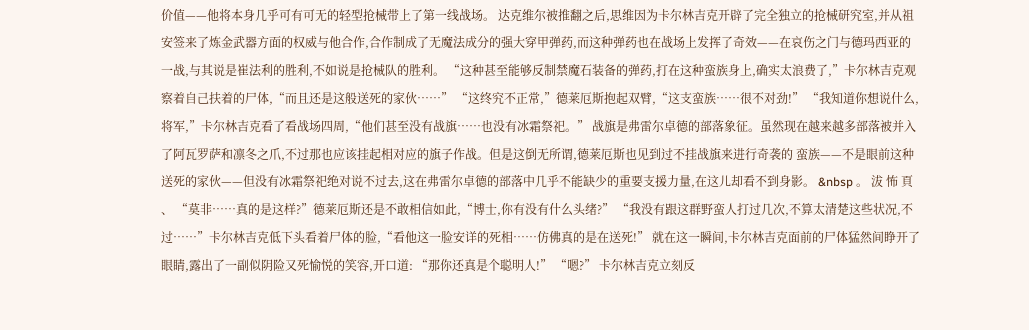价值——他将本身几乎可有可无的轻型抢械带上了第一线战场。 达克维尔被推翻之后,思维因为卡尔林吉克开辟了完全独立的抢械研究室,并从祖安签来了炼金武器方面的权威与他合作,合作制成了无魔法成分的强大穿甲弹药,而这种弹药也在战场上发挥了奇效——在哀伤之门与德玛西亚的一战,与其说是崔法利的胜利,不如说是抢械队的胜利。 “这种甚至能够反制禁魔石装备的弹药,打在这种蛮族身上,确实太浪费了,”卡尔林吉克观察着自己扶着的尸体,“而且还是这般送死的家伙……” “这终究不正常,”德莱厄斯抱起双臂,“这支蛮族……很不对劲!” “我知道你想说什么,将军,”卡尔林吉克看了看战场四周,“他们甚至没有战旗……也没有冰霜祭祀。” 战旗是弗雷尔卓德的部落象征。虽然现在越来越多部落被并入了阿瓦罗萨和凛冬之爪,不过那也应该挂起相对应的旗子作战。但是这倒无所谓,德莱厄斯也见到过不挂战旗来进行奇袭的 蛮族——不是眼前这种送死的家伙——但没有冰霜祭祀绝对说不过去,这在弗雷尔卓德的部落中几乎不能缺少的重要支援力量,在这儿却看不到身影。 &nbsp 。 沷 怖 頁 、 “莫非……真的是这样?”德莱厄斯还是不敢相信如此,“博士,你有没有什么头绪?” “我没有跟这群野蛮人打过几次,不算太清楚这些状况,不过……”卡尔林吉克低下头看着尸体的脸,“看他这一脸安详的死相……仿佛真的是在送死!” 就在这一瞬间,卡尔林吉克面前的尸体猛然间睁开了眼睛,露出了一副似阴险又死愉悦的笑容,开口道: “那你还真是个聪明人!” “嗯?” 卡尔林吉克立刻反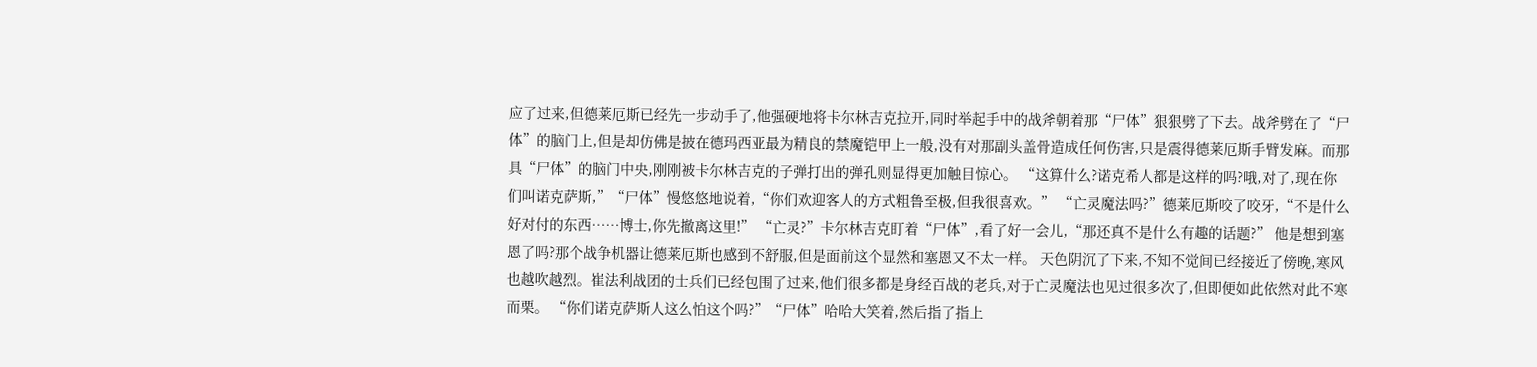应了过来,但德莱厄斯已经先一步动手了,他强硬地将卡尔林吉克拉开,同时举起手中的战斧朝着那“尸体”狠狠劈了下去。战斧劈在了“尸体”的脑门上,但是却仿佛是披在德玛西亚最为精良的禁魔铠甲上一般,没有对那副头盖骨造成任何伤害,只是震得德莱厄斯手臂发麻。而那具“尸体”的脑门中央,刚刚被卡尔林吉克的子弹打出的弹孔则显得更加触目惊心。 “这算什么?诺克希人都是这样的吗?哦,对了,现在你们叫诺克萨斯,”“尸体”慢悠悠地说着,“你们欢迎客人的方式粗鲁至极,但我很喜欢。” “亡灵魔法吗?”德莱厄斯咬了咬牙,“不是什么好对付的东西……博士,你先撤离这里!” “亡灵?”卡尔林吉克盯着“尸体”,看了好一会儿,“那还真不是什么有趣的话题?” 他是想到塞恩了吗?那个战争机器让德莱厄斯也感到不舒服,但是面前这个显然和塞恩又不太一样。 天色阴沉了下来,不知不觉间已经接近了傍晚,寒风也越吹越烈。崔法利战团的士兵们已经包围了过来,他们很多都是身经百战的老兵,对于亡灵魔法也见过很多次了,但即便如此依然对此不寒而栗。 “你们诺克萨斯人这么怕这个吗?”“尸体”哈哈大笑着,然后指了指上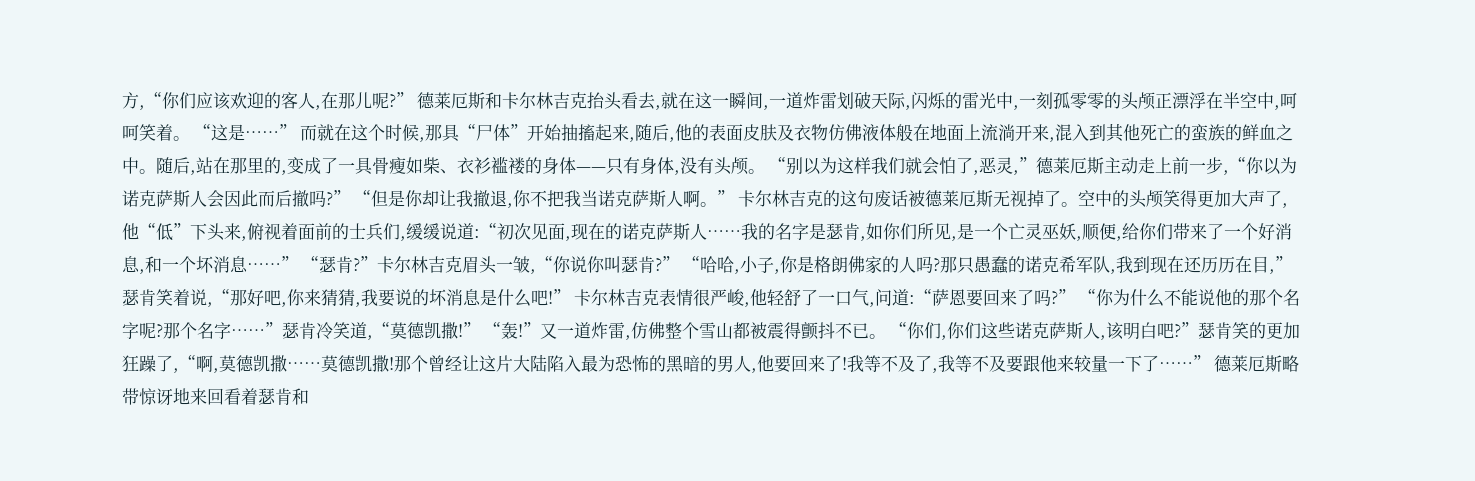方,“你们应该欢迎的客人,在那儿呢?” 德莱厄斯和卡尔林吉克抬头看去,就在这一瞬间,一道炸雷划破天际,闪烁的雷光中,一刻孤零零的头颅正漂浮在半空中,呵呵笑着。 “这是……” 而就在这个时候,那具“尸体”开始抽搐起来,随后,他的表面皮肤及衣物仿佛液体般在地面上流淌开来,混入到其他死亡的蛮族的鲜血之中。随后,站在那里的,变成了一具骨瘦如柴、衣衫褴褛的身体——只有身体,没有头颅。 “别以为这样我们就会怕了,恶灵,”德莱厄斯主动走上前一步,“你以为诺克萨斯人会因此而后撤吗?” “但是你却让我撤退,你不把我当诺克萨斯人啊。” 卡尔林吉克的这句废话被德莱厄斯无视掉了。空中的头颅笑得更加大声了,他“低”下头来,俯视着面前的士兵们,缓缓说道:“初次见面,现在的诺克萨斯人……我的名字是瑟肯,如你们所见,是一个亡灵巫妖,顺便,给你们带来了一个好消息,和一个坏消息……” “瑟肯?”卡尔林吉克眉头一皱,“你说你叫瑟肯?” “哈哈,小子,你是格朗佛家的人吗?那只愚蠢的诺克希军队,我到现在还历历在目,”瑟肯笑着说,“那好吧,你来猜猜,我要说的坏消息是什么吧!” 卡尔林吉克表情很严峻,他轻舒了一口气,问道:“萨恩要回来了吗?” “你为什么不能说他的那个名字呢?那个名字……”瑟肯冷笑道,“莫德凯撒!” “轰!”又一道炸雷,仿佛整个雪山都被震得颤抖不已。 “你们,你们这些诺克萨斯人,该明白吧?”瑟肯笑的更加狂躁了,“啊,莫德凯撒……莫德凯撒!那个曾经让这片大陆陷入最为恐怖的黑暗的男人,他要回来了!我等不及了,我等不及要跟他来较量一下了……” 德莱厄斯略带惊讶地来回看着瑟肯和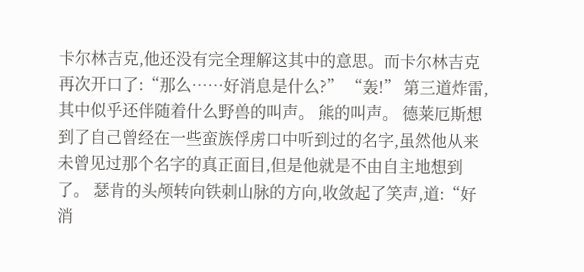卡尔林吉克,他还没有完全理解这其中的意思。而卡尔林吉克再次开口了:“那么……好消息是什么?” “轰!” 第三道炸雷,其中似乎还伴随着什么野兽的叫声。 熊的叫声。 德莱厄斯想到了自己曾经在一些蛮族俘虏口中听到过的名字,虽然他从来未曾见过那个名字的真正面目,但是他就是不由自主地想到了。 瑟肯的头颅转向铁刺山脉的方向,收敛起了笑声,道:“好消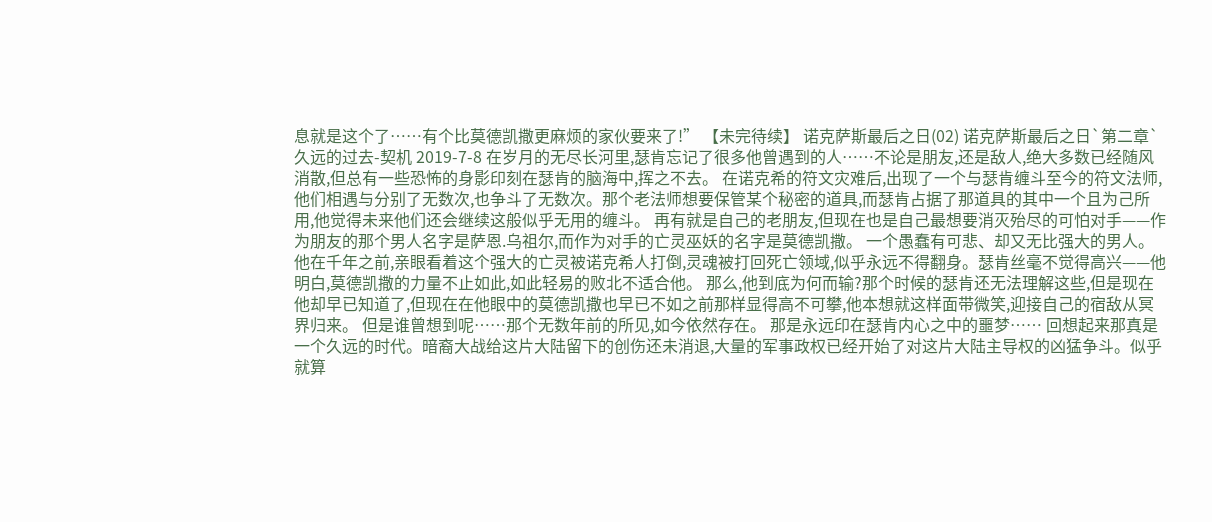息就是这个了……有个比莫德凯撒更麻烦的家伙要来了!” 【未完待续】 诺克萨斯最后之日(02) 诺克萨斯最后之日`第二章`久远的过去-契机 2019-7-8 在岁月的无尽长河里,瑟肯忘记了很多他曾遇到的人……不论是朋友,还是敌人,绝大多数已经随风消散,但总有一些恐怖的身影印刻在瑟肯的脑海中,挥之不去。 在诺克希的符文灾难后,出现了一个与瑟肯缠斗至今的符文法师,他们相遇与分别了无数次,也争斗了无数次。那个老法师想要保管某个秘密的道具,而瑟肯占据了那道具的其中一个且为己所用,他觉得未来他们还会继续这般似乎无用的缠斗。 再有就是自己的老朋友,但现在也是自己最想要消灭殆尽的可怕对手——作为朋友的那个男人名字是萨恩.乌祖尔,而作为对手的亡灵巫妖的名字是莫德凯撒。 一个愚蠢有可悲、却又无比强大的男人。 他在千年之前,亲眼看着这个强大的亡灵被诺克希人打倒,灵魂被打回死亡领域,似乎永远不得翻身。瑟肯丝毫不觉得高兴——他明白,莫德凯撒的力量不止如此,如此轻易的败北不适合他。 那么,他到底为何而输?那个时候的瑟肯还无法理解这些,但是现在他却早已知道了,但现在在他眼中的莫德凯撒也早已不如之前那样显得高不可攀,他本想就这样面带微笑,迎接自己的宿敌从冥界归来。 但是谁曾想到呢……那个无数年前的所见,如今依然存在。 那是永远印在瑟肯内心之中的噩梦…… 回想起来那真是一个久远的时代。暗裔大战给这片大陆留下的创伤还未消退,大量的军事政权已经开始了对这片大陆主导权的凶猛争斗。似乎就算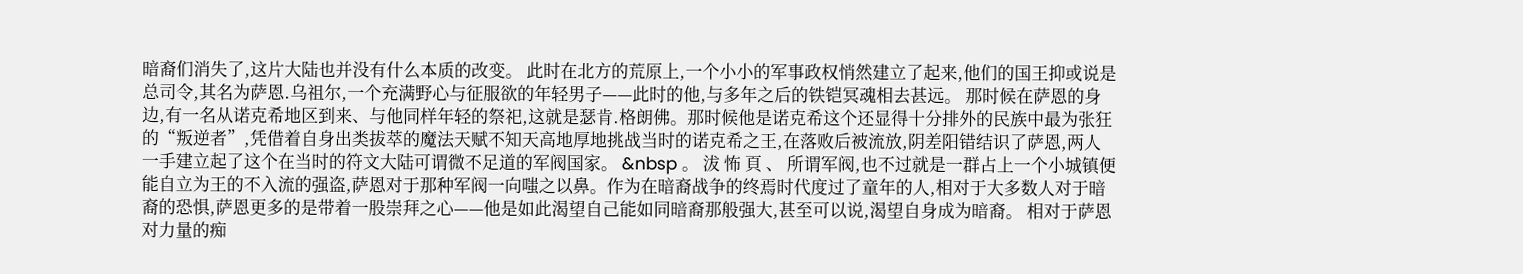暗裔们消失了,这片大陆也并没有什么本质的改变。 此时在北方的荒原上,一个小小的军事政权悄然建立了起来,他们的国王抑或说是总司令,其名为萨恩.乌祖尔,一个充满野心与征服欲的年轻男子——此时的他,与多年之后的铁铠冥魂相去甚远。 那时候在萨恩的身边,有一名从诺克希地区到来、与他同样年轻的祭祀,这就是瑟肯.格朗佛。那时候他是诺克希这个还显得十分排外的民族中最为张狂的“叛逆者”,凭借着自身出类拔萃的魔法天赋不知天高地厚地挑战当时的诺克希之王,在落败后被流放,阴差阳错结识了萨恩,两人一手建立起了这个在当时的符文大陆可谓微不足道的军阀国家。 &nbsp 。 沷 怖 頁 、 所谓军阀,也不过就是一群占上一个小城镇便能自立为王的不入流的强盗,萨恩对于那种军阀一向嗤之以鼻。作为在暗裔战争的终焉时代度过了童年的人,相对于大多数人对于暗裔的恐惧,萨恩更多的是带着一股崇拜之心——他是如此渴望自己能如同暗裔那般强大,甚至可以说,渴望自身成为暗裔。 相对于萨恩对力量的痴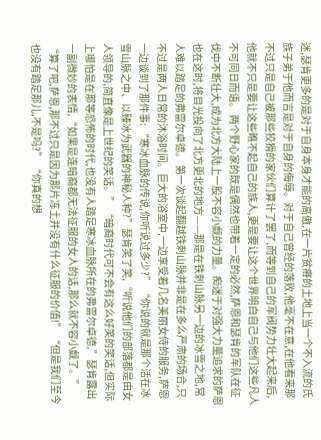迷,瑟肯更多的是对于自身本身才能的高傲,在一片贫瘠的土地上当一个不入流的氏族子弟于他而言是对于自身的侮辱。对于自己曾经的落败,他毫不在意,在他看来那不过只是自己被那些狡猾的家伙们算计了罢了,而等到自己的军阀势力壮大起来后,他就不只是要让这些瞧不起自己的族人,更是要让这个世界明白自己与他们这些凡人不可同日而语。 两个野心家的既是偶然也带着一定的必然,萨恩和瑟肯的军队在征伐中不断壮大,成为北方大陆上一股不容小觑的力量。痴迷于对强大力量追求的萨恩也在这时,将目光投向了北方更北的地方——那是在铁刺山脉另一边的冰雪之地,常人难以踏足的弗雷尔卓德。 第一次谈起翻越铁刺山脉并非是在多么严肃的场合,只不过是两人日常的沐浴时间。巨大的浴室中,一边享受着几名美丽女侍的服务,萨恩一边谈到了那件事: “寒冰血脉的传说,你听说过多少?” “你说的就是那个活在冰雪山脉之中、以臻冰为武器的神秘人种?”瑟肯笑了笑,“听说他们的部落都是由女人领导的,简直像是上世纪的笑话。” “暗裔时代可不会有这么好笑的笑话,但实际上哪怕是在那等恐怖的时代,也没有人踏足寒冰血脉所在的弗雷尔卓德,”瑟肯露出一副微妙的表情,“如果是连暗裔都无法征服的女人的话,那么就不容小觑了。” “算了吧,萨恩,那不过只是因为那片冻土并没有什么征服的价值!” “但是我们至今也没有踏足那儿,不是吗?” “你真的想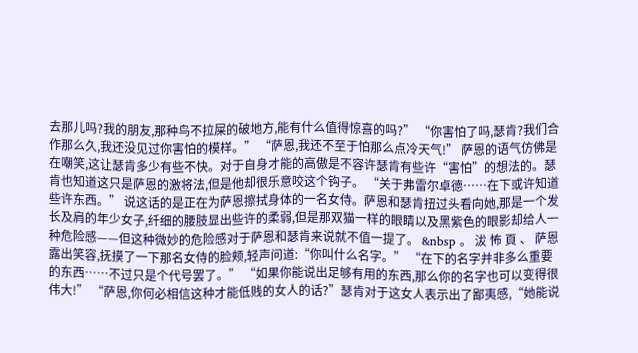去那儿吗?我的朋友,那种鸟不拉屎的破地方,能有什么值得惊喜的吗?” “你害怕了吗,瑟肯?我们合作那么久,我还没见过你害怕的模样。” “萨恩,我还不至于怕那么点冷天气!” 萨恩的语气仿佛是在嘲笑,这让瑟肯多少有些不快。对于自身才能的高傲是不容许瑟肯有些许“害怕”的想法的。瑟肯也知道这只是萨恩的激将法,但是他却很乐意咬这个钩子。 “关于弗雷尔卓德……在下或许知道些许东西。” 说这话的是正在为萨恩擦拭身体的一名女侍。萨恩和瑟肯扭过头看向她,那是一个发长及肩的年少女子,纤细的腰肢显出些许的柔弱,但是那双猫一样的眼睛以及黑紫色的眼影却给人一种危险感——但这种微妙的危险感对于萨恩和瑟肯来说就不值一提了。 &nbsp 。 沷 怖 頁 、 萨恩露出笑容,抚摸了一下那名女侍的脸颊,轻声问道:“你叫什么名字。” “在下的名字并非多么重要的东西……不过只是个代号罢了。” “如果你能说出足够有用的东西,那么你的名字也可以变得很伟大!” “萨恩,你何必相信这种才能低贱的女人的话?”瑟肯对于这女人表示出了鄙夷感,“她能说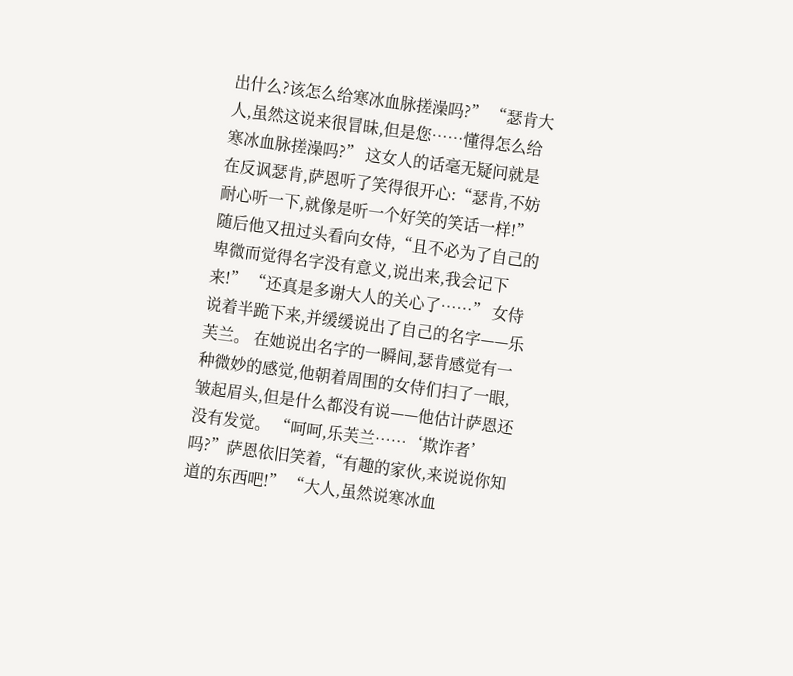出什么?该怎么给寒冰血脉搓澡吗?” “瑟肯大人,虽然这说来很冒昧,但是您……懂得怎么给寒冰血脉搓澡吗?” 这女人的话毫无疑问就是在反讽瑟肯,萨恩听了笑得很开心:“瑟肯,不妨耐心听一下,就像是听一个好笑的笑话一样!”随后他又扭过头看向女侍,“且不必为了自己的卑微而觉得名字没有意义,说出来,我会记下来!” “还真是多谢大人的关心了……” 女侍说着半跪下来,并缓缓说出了自己的名字——乐芙兰。 在她说出名字的一瞬间,瑟肯感觉有一种微妙的感觉,他朝着周围的女侍们扫了一眼,皱起眉头,但是什么都没有说——他估计萨恩还没有发觉。 “呵呵,乐芙兰……‘欺诈者’吗?”萨恩依旧笑着,“有趣的家伙,来说说你知道的东西吧!” “大人,虽然说寒冰血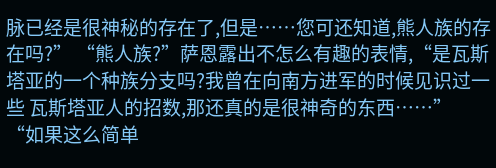脉已经是很神秘的存在了,但是……您可还知道,熊人族的存在吗?” “熊人族?”萨恩露出不怎么有趣的表情,“是瓦斯塔亚的一个种族分支吗?我曾在向南方进军的时候见识过一些 瓦斯塔亚人的招数,那还真的是很神奇的东西……” “如果这么简单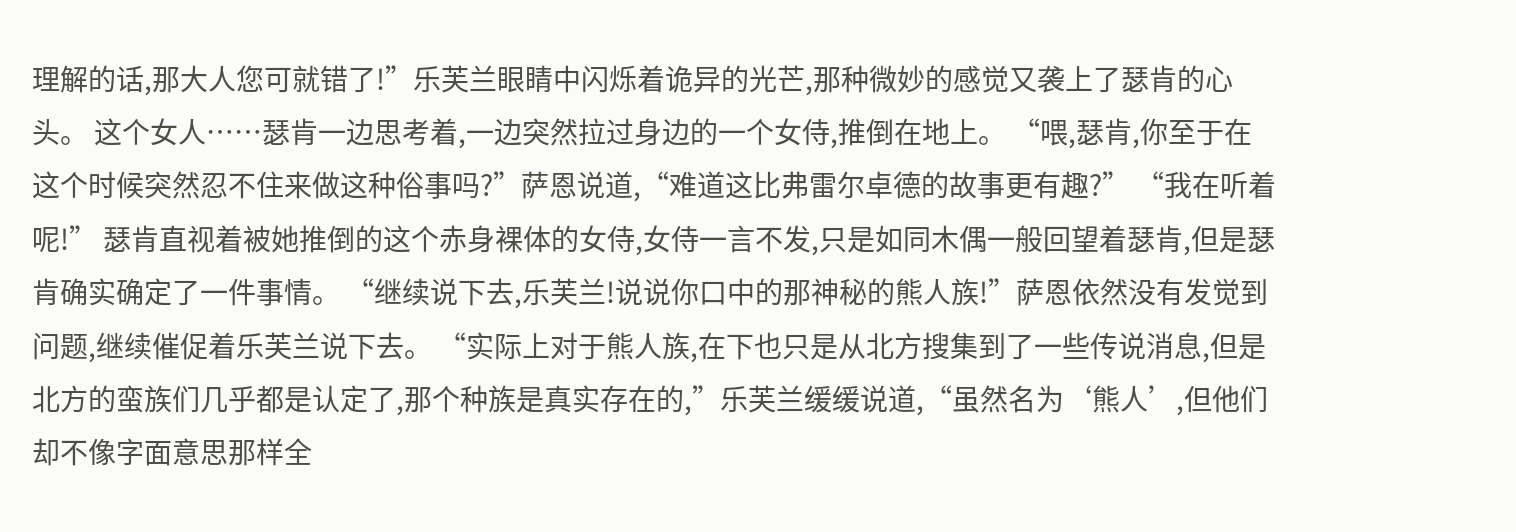理解的话,那大人您可就错了!”乐芙兰眼睛中闪烁着诡异的光芒,那种微妙的感觉又袭上了瑟肯的心头。 这个女人……瑟肯一边思考着,一边突然拉过身边的一个女侍,推倒在地上。 “喂,瑟肯,你至于在这个时候突然忍不住来做这种俗事吗?”萨恩说道,“难道这比弗雷尔卓德的故事更有趣?” “我在听着呢!” 瑟肯直视着被她推倒的这个赤身裸体的女侍,女侍一言不发,只是如同木偶一般回望着瑟肯,但是瑟肯确实确定了一件事情。 “继续说下去,乐芙兰!说说你口中的那神秘的熊人族!”萨恩依然没有发觉到问题,继续催促着乐芙兰说下去。 “实际上对于熊人族,在下也只是从北方搜集到了一些传说消息,但是北方的蛮族们几乎都是认定了,那个种族是真实存在的,”乐芙兰缓缓说道,“虽然名为‘熊人’,但他们却不像字面意思那样全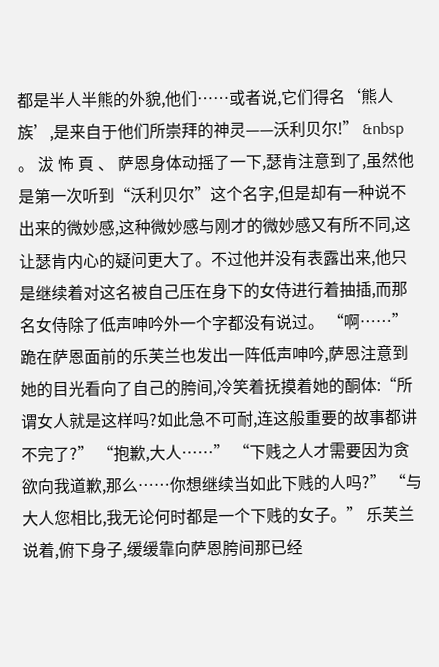都是半人半熊的外貌,他们……或者说,它们得名‘熊人族’,是来自于他们所崇拜的神灵——沃利贝尔!” &nbsp 。 沷 怖 頁 、 萨恩身体动摇了一下,瑟肯注意到了,虽然他是第一次听到“沃利贝尔”这个名字,但是却有一种说不出来的微妙感,这种微妙感与刚才的微妙感又有所不同,这让瑟肯内心的疑问更大了。不过他并没有表露出来,他只是继续着对这名被自己压在身下的女侍进行着抽插,而那名女侍除了低声呻吟外一个字都没有说过。 “啊……” 跪在萨恩面前的乐芙兰也发出一阵低声呻吟,萨恩注意到她的目光看向了自己的胯间,冷笑着抚摸着她的酮体:“所谓女人就是这样吗?如此急不可耐,连这般重要的故事都讲不完了?” “抱歉,大人……” “下贱之人才需要因为贪欲向我道歉,那么……你想继续当如此下贱的人吗?” “与大人您相比,我无论何时都是一个下贱的女子。” 乐芙兰说着,俯下身子,缓缓靠向萨恩胯间那已经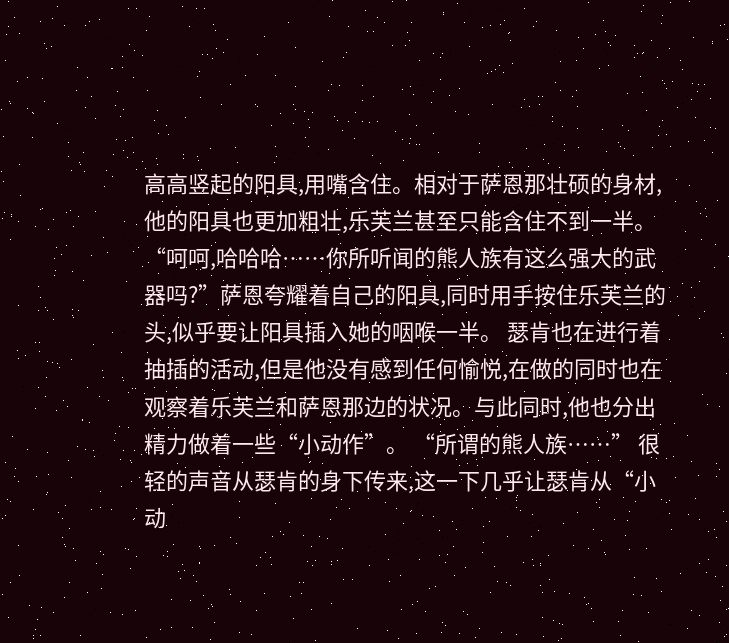高高竖起的阳具,用嘴含住。相对于萨恩那壮硕的身材,他的阳具也更加粗壮,乐芙兰甚至只能含住不到一半。 “呵呵,哈哈哈……你所听闻的熊人族有这么强大的武器吗?”萨恩夸耀着自己的阳具,同时用手按住乐芙兰的头,似乎要让阳具插入她的咽喉一半。 瑟肯也在进行着抽插的活动,但是他没有感到任何愉悦,在做的同时也在观察着乐芙兰和萨恩那边的状况。与此同时,他也分出精力做着一些“小动作”。 “所谓的熊人族……” 很轻的声音从瑟肯的身下传来,这一下几乎让瑟肯从“小动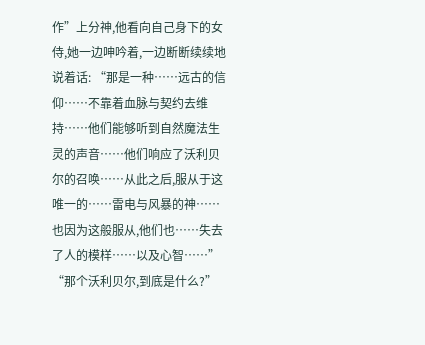作”上分神,他看向自己身下的女侍,她一边呻吟着,一边断断续续地说着话: “那是一种……远古的信仰……不靠着血脉与契约去维持……他们能够听到自然魔法生灵的声音……他们响应了沃利贝尔的召唤……从此之后,服从于这唯一的……雷电与风暴的神……也因为这般服从,他们也……失去了人的模样……以及心智……” “那个沃利贝尔,到底是什么?”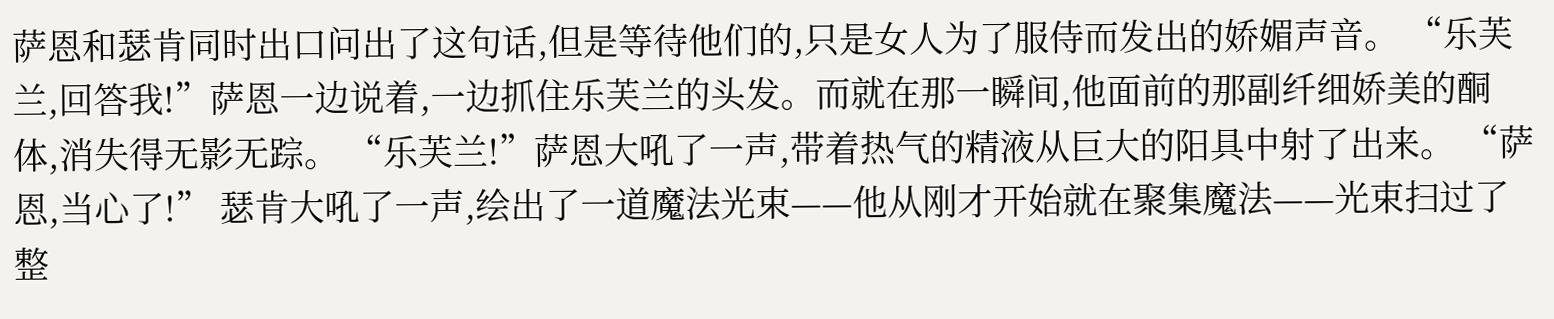萨恩和瑟肯同时出口问出了这句话,但是等待他们的,只是女人为了服侍而发出的娇媚声音。 “乐芙兰,回答我!”萨恩一边说着,一边抓住乐芙兰的头发。而就在那一瞬间,他面前的那副纤细娇美的酮体,消失得无影无踪。 “乐芙兰!”萨恩大吼了一声,带着热气的精液从巨大的阳具中射了出来。 “萨恩,当心了!” 瑟肯大吼了一声,绘出了一道魔法光束——他从刚才开始就在聚集魔法——光束扫过了整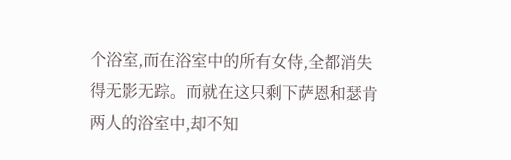个浴室,而在浴室中的所有女侍,全都消失得无影无踪。而就在这只剩下萨恩和瑟肯两人的浴室中,却不知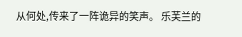从何处,传来了一阵诡异的笑声。 乐芙兰的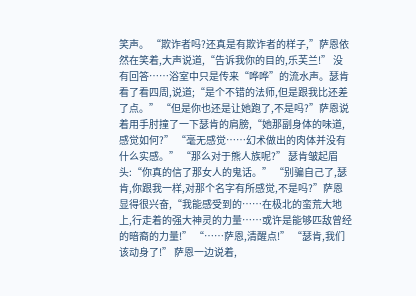笑声。 “欺诈者吗?还真是有欺诈者的样子,”萨恩依然在笑着,大声说道,“告诉我你的目的,乐芙兰!” 没有回答……浴室中只是传来“哗哗”的流水声。瑟肯看了看四周,说道;“是个不错的法师,但是跟我比还差了点。” “但是你也还是让她跑了,不是吗?”萨恩说着用手肘撞了一下瑟肯的肩膀,“她那副身体的味道,感觉如何?” “毫无感觉……幻术做出的肉体并没有什么实感。” “那么对于熊人族呢?” 瑟肯皱起眉头:“你真的信了那女人的鬼话。” “别骗自己了,瑟肯,你跟我一样,对那个名字有所感觉,不是吗?”萨恩显得很兴奋,“我能感受到的……在极北的蛮荒大地上,行走着的强大神灵的力量……或许是能够匹敌曾经的暗裔的力量!” “……萨恩,清醒点!” “瑟肯,我们该动身了!” 萨恩一边说着,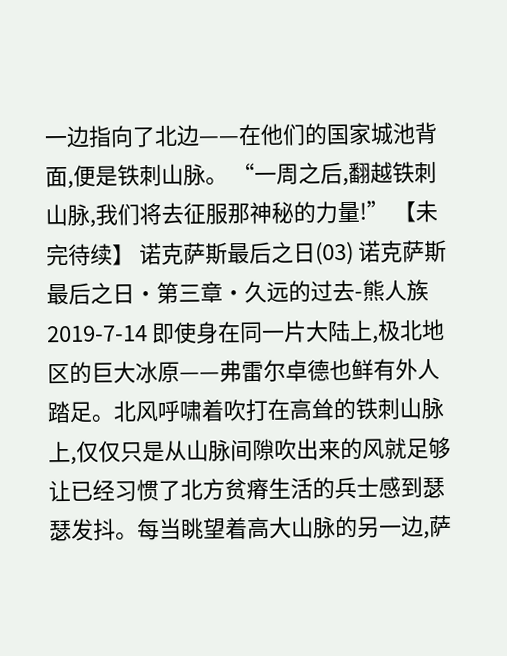一边指向了北边——在他们的国家城池背面,便是铁刺山脉。 “一周之后,翻越铁刺山脉,我们将去征服那神秘的力量!” 【未完待续】 诺克萨斯最后之日(03) 诺克萨斯最后之日·第三章·久远的过去-熊人族 2019-7-14 即使身在同一片大陆上,极北地区的巨大冰原——弗雷尔卓德也鲜有外人踏足。北风呼啸着吹打在高耸的铁刺山脉上,仅仅只是从山脉间隙吹出来的风就足够让已经习惯了北方贫瘠生活的兵士感到瑟瑟发抖。每当眺望着高大山脉的另一边,萨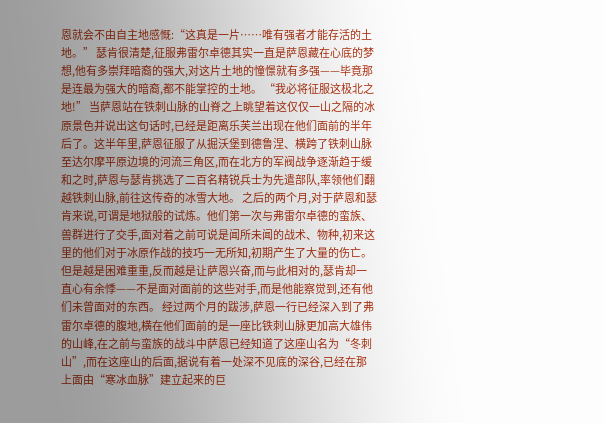恩就会不由自主地感慨:“这真是一片……唯有强者才能存活的土地。” 瑟肯很清楚,征服弗雷尔卓德其实一直是萨恩藏在心底的梦想,他有多崇拜暗裔的强大,对这片土地的憧憬就有多强——毕竟那是连最为强大的暗裔,都不能掌控的土地。 “我必将征服这极北之地!” 当萨恩站在铁刺山脉的山脊之上眺望着这仅仅一山之隔的冰原景色并说出这句话时,已经是距离乐芙兰出现在他们面前的半年后了。这半年里,萨恩征服了从掘沃堡到德鲁涅、横跨了铁刺山脉至达尔摩平原边境的河流三角区,而在北方的军阀战争逐渐趋于缓和之时,萨恩与瑟肯挑选了二百名精锐兵士为先遣部队,率领他们翻越铁刺山脉,前往这传奇的冰雪大地。 之后的两个月,对于萨恩和瑟肯来说,可谓是地狱般的试炼。他们第一次与弗雷尔卓德的蛮族、兽群进行了交手,面对着之前可说是闻所未闻的战术、物种,初来这里的他们对于冰原作战的技巧一无所知,初期产生了大量的伤亡。但是越是困难重重,反而越是让萨恩兴奋,而与此相对的,瑟肯却一直心有余悸——不是面对面前的这些对手,而是他能察觉到,还有他们未曾面对的东西。 经过两个月的跋涉,萨恩一行已经深入到了弗雷尔卓德的腹地,横在他们面前的是一座比铁刺山脉更加高大雄伟的山峰,在之前与蛮族的战斗中萨恩已经知道了这座山名为“冬刺山”,而在这座山的后面,据说有着一处深不见底的深谷,已经在那上面由“寒冰血脉”建立起来的巨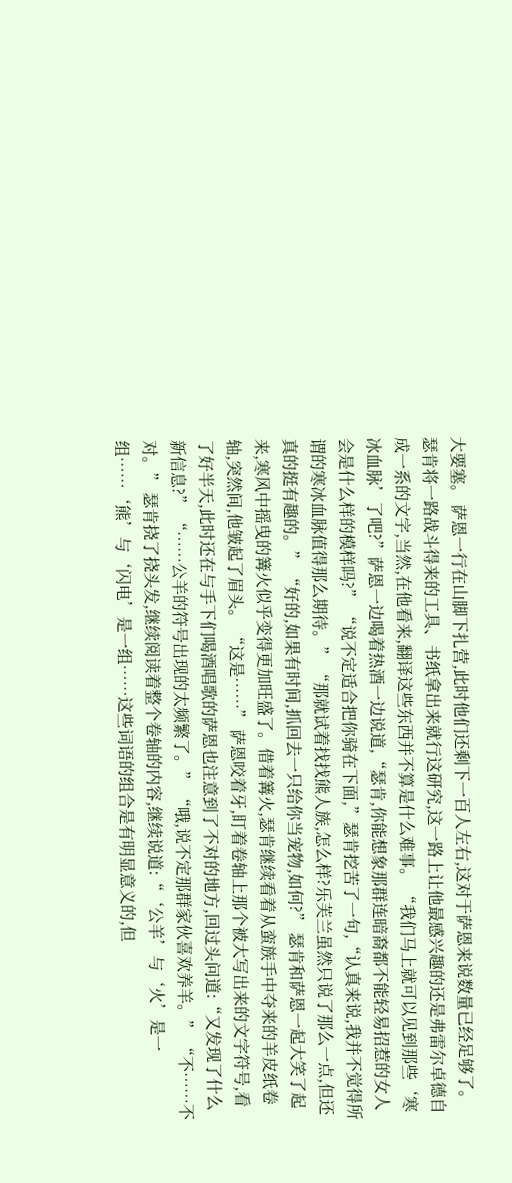大要塞。 萨恩一行在山脚下扎营,此时他们还剩下一百人左右,这对于萨恩来说数量已经足够了。瑟肯将一路战斗得来的工具、书纸拿出来就行这研究,这一路上让他最感兴趣的还是弗雷尔卓德自成一系的文字,当然,在他看来,翻译这些东西并不算是什么难事。 “我们马上就可以见到那些‘寒冰血脉’了吧?”萨恩一边喝着热酒一边说道,“瑟肯,你能想象那群连暗裔都不能轻易招惹的女人会是什么样的模样吗?” “说不定适合把你骑在下面,”瑟肯挖苦了一句,“认真来说,我并不觉得所谓的寒冰血脉值得那么期待。” “那就试着找找熊人族,怎么样?乐芙兰虽然只说了那么一点,但还真的挺有趣的。” “好的,如果有时间,抓回去一只给你当宠物,如何?” 瑟肯和萨恩一起大笑了起来,寒风中摇曳的篝火似乎变得更加旺盛了。借着篝火,瑟肯继续看着从蛮族手中夺来的羊皮纸卷轴,突然间,他皱起了眉头。 “这是……” 萨恩咬着牙,盯着卷轴上那个被大写出来的文字符号,看了好半天,此时还在与手下们喝酒唱歌的萨恩也注意到了不对的地方,回过头问道:“又发现了什么新信息?” “……公羊的符号出现的太频繁了。” “哦,说不定那群家伙喜欢养羊。” “不……不对。” 瑟肯挠了挠头发,继续阅读着整个卷轴的内容,继续说道:“‘公羊’与‘火’是一组……‘熊’与‘闪电’是一组……这些词语的组合是有明显意义的,但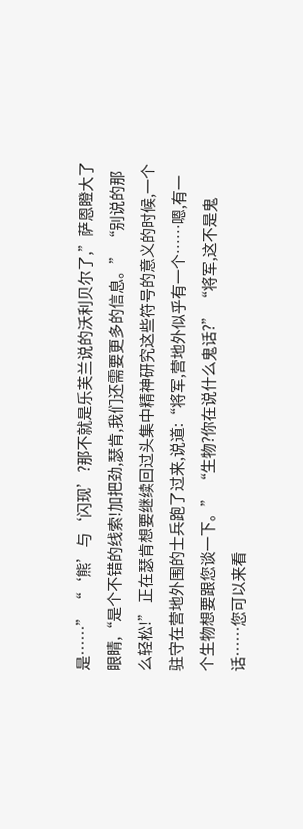是……” “‘熊’与‘闪现’?那不就是乐芙兰说的沃利贝尔了,”萨恩瞪大了眼睛,“是个不错的线索!加把劲,瑟肯,我们还需要更多的信息。” “别说的那么轻松!” 正在瑟肯想要继续回过头集中精神研究这些符号的意义的时候,一个驻守在营地外围的士兵跑了过来,说道:“将军,营地外似乎有一个……嗯,有一个生物想要跟您谈一下。” “生物?你在说什么鬼话?” “将军,这不是鬼话……您可以来看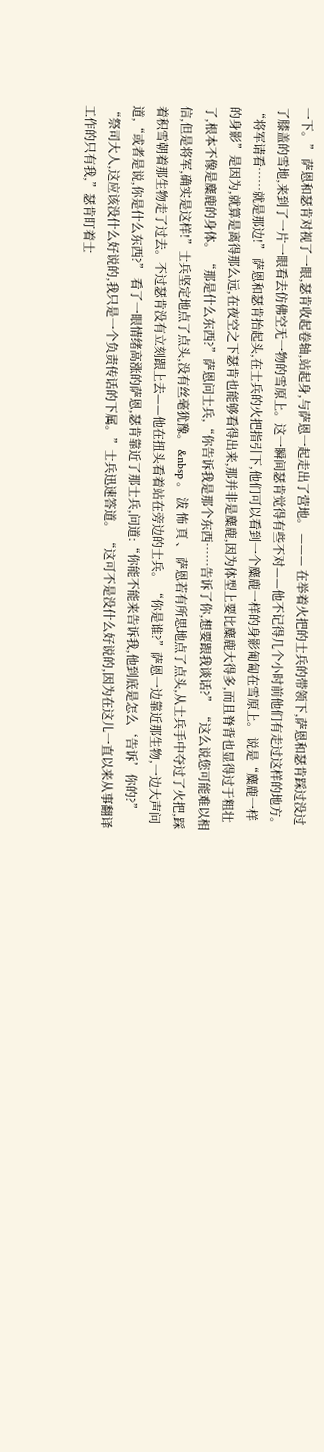一下。” 萨恩和瑟肯对视了一眼,瑟肯收起卷轴,站起身,与萨恩一起走出了营地。 ——— 在举着火把的士兵的带领下,萨恩和瑟肯踩过没过了膝盖的雪地,来到了一片一眼看去仿佛空无一物的雪原上。这一瞬间瑟肯觉得有些不对——他不记得几个小时前他们有走过这样的地方。 “将军请看……就是那边!” 萨恩和瑟肯抬起头,在士兵的火把指引下,他们可以看到一个麋鹿一样的身影匍匐在雪原上。 说是“麋鹿一样的身影”是因为,就算是离得那么远,在夜空之下瑟肯也能够看得出来,那并非是麋鹿,因为体型上要比麋鹿大得多,而且脊背也显得过于粗壮了,根本不像是麋鹿的身体。 “那是什么东西?”萨恩问士兵,“你告诉我是那个东西……告诉了你,想要跟我谈话?” “这么说您可能难以相信,但是将军,确实是这样!”士兵坚定地点了点头,没有丝毫犹豫。 &nbsp 。 沷 怖 頁 、 萨恩若有所思地点了点头,从士兵手中夺过了火把,踩着积雪朝着那生物走了过去。不过瑟肯没有立刻跟上去——他在扭头看着站在旁边的士兵。 “你是谁?”萨恩一边靠近那生物,一边大声问道,“或者是说,你是什么东西?” 看了一眼情绪高涨的萨恩,瑟肯靠近了那士兵,问道:“你能不能来告诉我,他到底是怎么‘告诉’你的?” “祭司大人,这应该没什么好说的,我只是一个负责传话的下属。”士兵迅速答道。 “这可不是没什么好说的,因为在这儿一直以来从事翻译工作的只有我,”瑟肯盯着士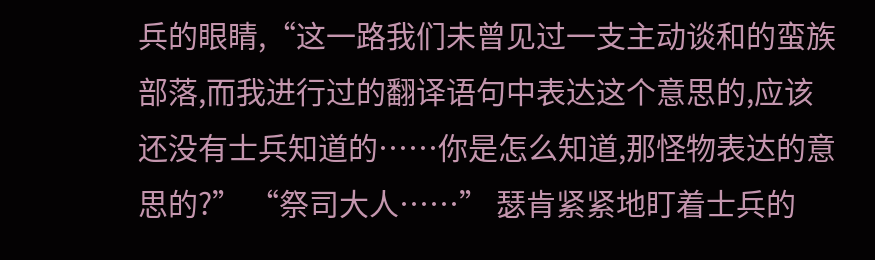兵的眼睛,“这一路我们未曾见过一支主动谈和的蛮族部落,而我进行过的翻译语句中表达这个意思的,应该还没有士兵知道的……你是怎么知道,那怪物表达的意思的?” “祭司大人……” 瑟肯紧紧地盯着士兵的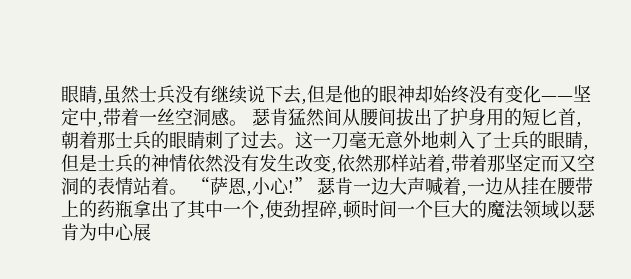眼睛,虽然士兵没有继续说下去,但是他的眼神却始终没有变化——坚定中,带着一丝空洞感。 瑟肯猛然间从腰间拔出了护身用的短匕首,朝着那士兵的眼睛刺了过去。这一刀毫无意外地刺入了士兵的眼睛,但是士兵的神情依然没有发生改变,依然那样站着,带着那坚定而又空洞的表情站着。 “萨恩,小心!” 瑟肯一边大声喊着,一边从挂在腰带上的药瓶拿出了其中一个,使劲捏碎,顿时间一个巨大的魔法领域以瑟肯为中心展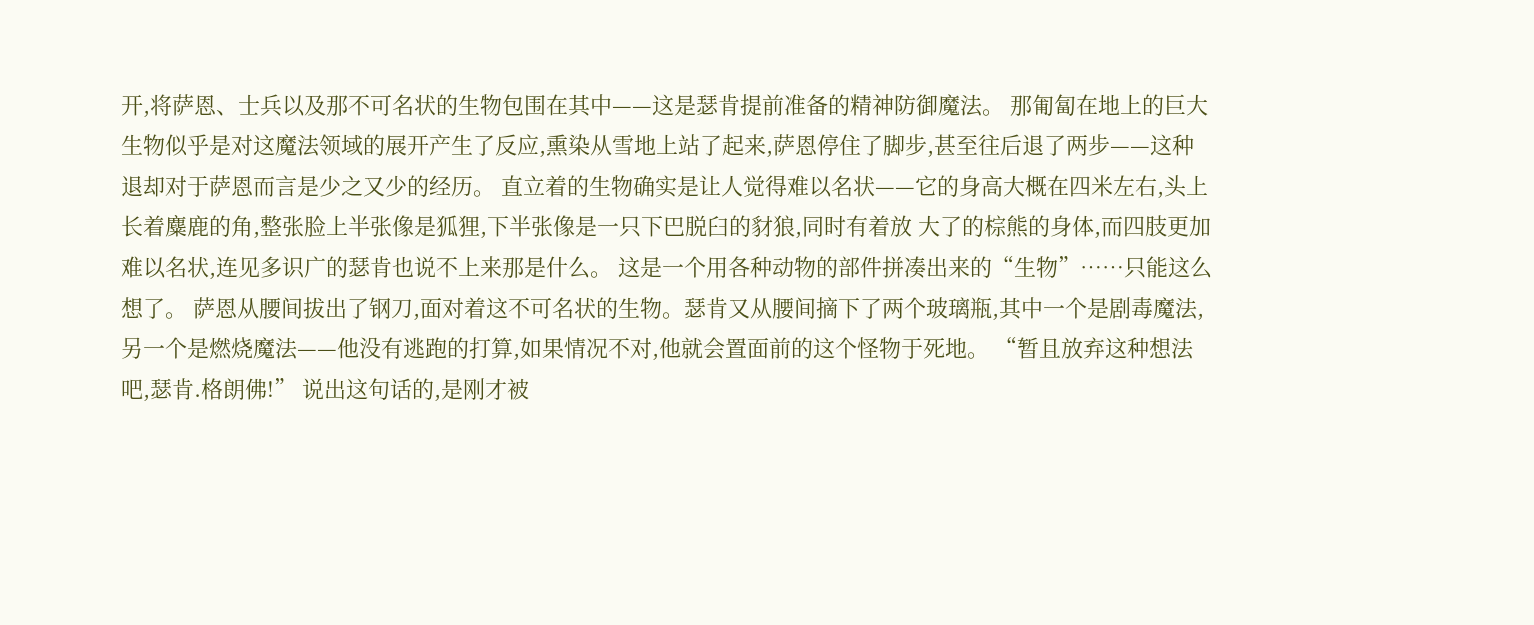开,将萨恩、士兵以及那不可名状的生物包围在其中——这是瑟肯提前准备的精神防御魔法。 那匍匐在地上的巨大生物似乎是对这魔法领域的展开产生了反应,熏染从雪地上站了起来,萨恩停住了脚步,甚至往后退了两步——这种退却对于萨恩而言是少之又少的经历。 直立着的生物确实是让人觉得难以名状——它的身高大概在四米左右,头上长着麋鹿的角,整张脸上半张像是狐狸,下半张像是一只下巴脱臼的豺狼,同时有着放 大了的棕熊的身体,而四肢更加难以名状,连见多识广的瑟肯也说不上来那是什么。 这是一个用各种动物的部件拼凑出来的“生物”……只能这么想了。 萨恩从腰间拔出了钢刀,面对着这不可名状的生物。瑟肯又从腰间摘下了两个玻璃瓶,其中一个是剧毒魔法,另一个是燃烧魔法——他没有逃跑的打算,如果情况不对,他就会置面前的这个怪物于死地。 “暂且放弃这种想法吧,瑟肯.格朗佛!” 说出这句话的,是刚才被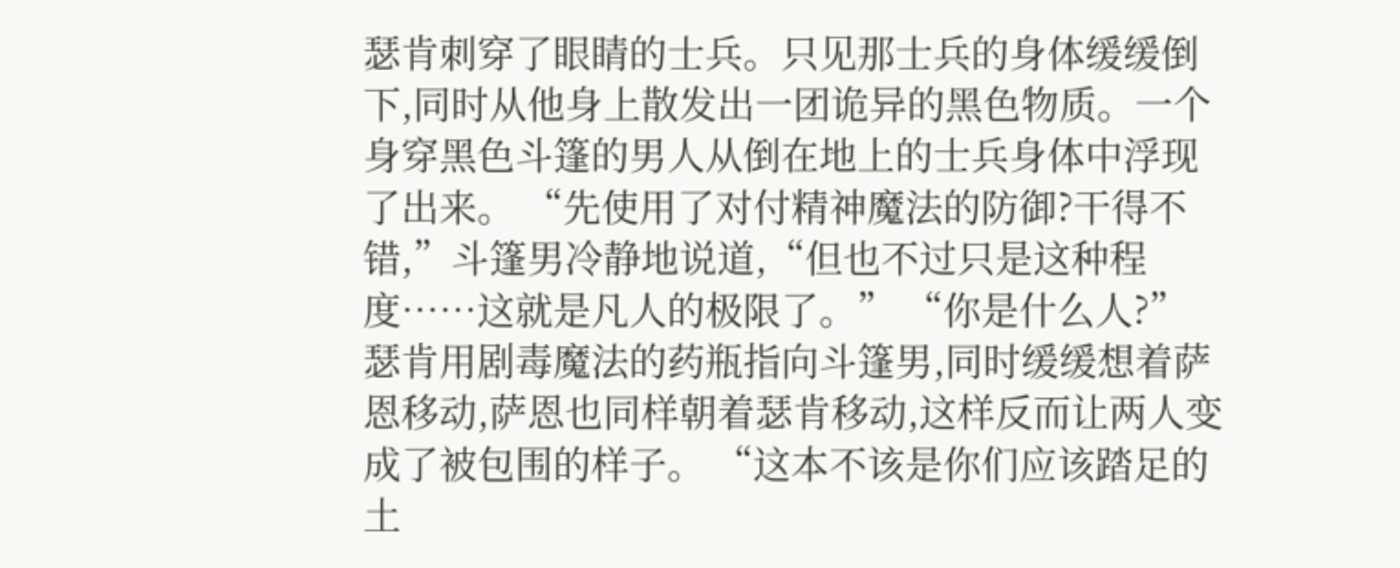瑟肯刺穿了眼睛的士兵。只见那士兵的身体缓缓倒下,同时从他身上散发出一团诡异的黑色物质。一个身穿黑色斗篷的男人从倒在地上的士兵身体中浮现了出来。 “先使用了对付精神魔法的防御?干得不错,”斗篷男冷静地说道,“但也不过只是这种程度……这就是凡人的极限了。” “你是什么人?” 瑟肯用剧毒魔法的药瓶指向斗篷男,同时缓缓想着萨恩移动,萨恩也同样朝着瑟肯移动,这样反而让两人变成了被包围的样子。 “这本不该是你们应该踏足的土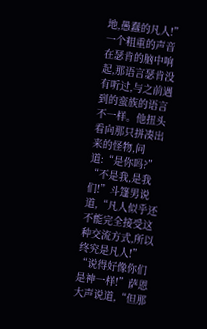地,愚蠢的凡人!” 一个粗重的声音在瑟肯的脑中响起,那语言瑟肯没有听过,与之前遇到的蛮族的语言不一样。他扭头看向那只拼凑出来的怪物,问道:“是你吗?” “不是我,是我们!”斗篷男说道,“凡人似乎还不能完全接受这种交流方式,所以终究是凡人!” “说得好像你们是神一样!”萨恩大声说道,“但那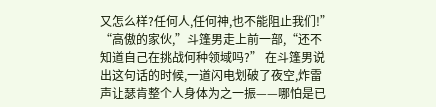又怎么样?任何人,任何神,也不能阻止我们!” “高傲的家伙,”斗篷男走上前一部,“还不知道自己在挑战何种领域吗?” 在斗篷男说出这句话的时候,一道闪电划破了夜空,炸雷声让瑟肯整个人身体为之一振——哪怕是已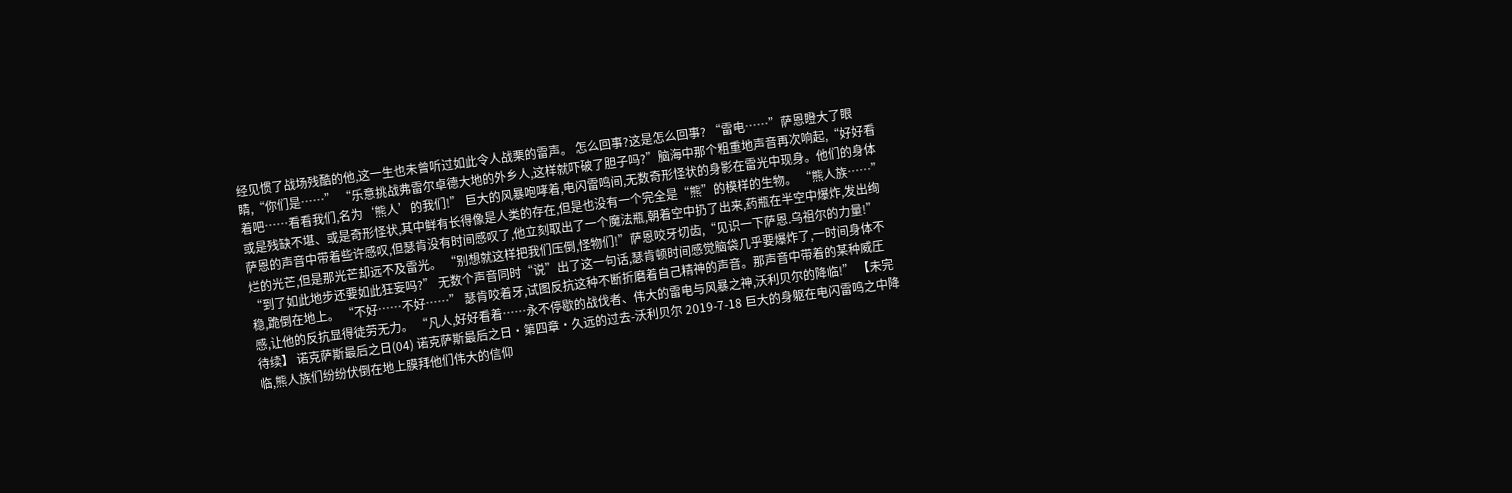经见惯了战场残酷的他,这一生也未曾听过如此令人战栗的雷声。 怎么回事?这是怎么回事? “雷电……”萨恩瞪大了眼睛,“你们是……” “乐意挑战弗雷尔卓德大地的外乡人,这样就吓破了胆子吗?”脑海中那个粗重地声音再次响起,“好好看着吧……看看我们,名为‘熊人’的我们!” 巨大的风暴咆哮着,电闪雷鸣间,无数奇形怪状的身影在雷光中现身。他们的身体或是残缺不堪、或是奇形怪状,其中鲜有长得像是人类的存在,但是也没有一个完全是“熊”的模样的生物。 “熊人族……” 萨恩的声音中带着些许感叹,但瑟肯没有时间感叹了,他立刻取出了一个魔法瓶,朝着空中扔了出来,药瓶在半空中爆炸,发出绚烂的光芒,但是那光芒却远不及雷光。 “别想就这样把我们压倒,怪物们!”萨恩咬牙切齿,“见识一下萨恩.乌祖尔的力量!” “到了如此地步还要如此狂妄吗?” 无数个声音同时“说”出了这一句话,瑟肯顿时间感觉脑袋几乎要爆炸了,一时间身体不稳,跪倒在地上。 “不好……不好……” 瑟肯咬着牙,试图反抗这种不断折磨着自己精神的声音。那声音中带着的某种威圧感,让他的反抗显得徒劳无力。 “凡人,好好看着……永不停歇的战伐者、伟大的雷电与风暴之神,沃利贝尔的降临!” 【未完待续】 诺克萨斯最后之日(04) 诺克萨斯最后之日·第四章·久远的过去-沃利贝尔 2019-7-18 巨大的身躯在电闪雷鸣之中降临,熊人族们纷纷伏倒在地上膜拜他们伟大的信仰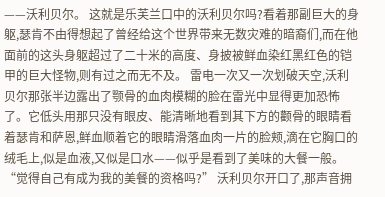——沃利贝尔。 这就是乐芙兰口中的沃利贝尔吗?看着那副巨大的身躯,瑟肯不由得想起了曾经给这个世界带来无数灾难的暗裔们,而在他面前的这头身躯超过了二十米的高度、身披被鲜血染红黑红色的铠甲的巨大怪物,则有过之而无不及。 雷电一次又一次划破天空,沃利贝尔那张半边露出了颚骨的血肉模糊的脸在雷光中显得更加恐怖了。它低头用那只没有眼皮、能清晰地看到其下方的颧骨的眼睛看着瑟肯和萨恩,鲜血顺着它的眼睛滑落血肉一片的脸颊,滴在它胸口的绒毛上,似是血液,又似是口水——似乎是看到了美味的大餐一般。 “觉得自己有成为我的美餐的资格吗?” 沃利贝尔开口了,那声音拥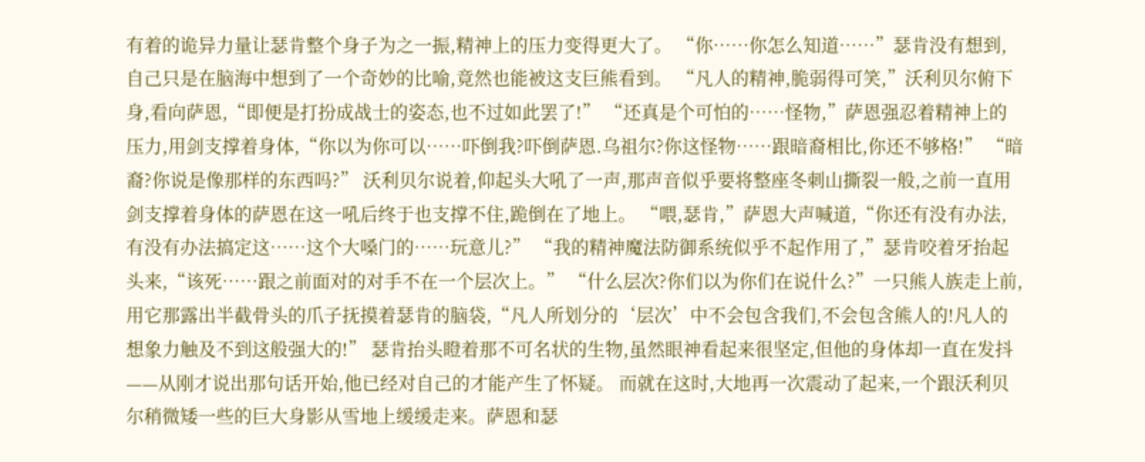有着的诡异力量让瑟肯整个身子为之一振,精神上的压力变得更大了。 “你……你怎么知道……”瑟肯没有想到,自己只是在脑海中想到了一个奇妙的比喻,竟然也能被这支巨熊看到。 “凡人的精神,脆弱得可笑,”沃利贝尔俯下身,看向萨恩,“即便是打扮成战士的姿态,也不过如此罢了!” “还真是个可怕的……怪物,”萨恩强忍着精神上的压力,用剑支撑着身体,“你以为你可以……吓倒我?吓倒萨恩.乌祖尔?你这怪物……跟暗裔相比,你还不够格!” “暗裔?你说是像那样的东西吗?” 沃利贝尔说着,仰起头大吼了一声,那声音似乎要将整座冬刺山撕裂一般,之前一直用剑支撑着身体的萨恩在这一吼后终于也支撑不住,跪倒在了地上。 “喂,瑟肯,”萨恩大声喊道,“你还有没有办法,有没有办法搞定这……这个大嗓门的……玩意儿?” “我的精神魔法防御系统似乎不起作用了,”瑟肯咬着牙抬起头来,“该死……跟之前面对的对手不在一个层次上。” “什么层次?你们以为你们在说什么?”一只熊人族走上前,用它那露出半截骨头的爪子抚摸着瑟肯的脑袋,“凡人所划分的‘层次’中不会包含我们,不会包含熊人的!凡人的想象力触及不到这般强大的!” 瑟肯抬头瞪着那不可名状的生物,虽然眼神看起来很坚定,但他的身体却一直在发抖——从刚才说出那句话开始,他已经对自己的才能产生了怀疑。 而就在这时,大地再一次震动了起来,一个跟沃利贝尔稍微矮一些的巨大身影从雪地上缓缓走来。萨恩和瑟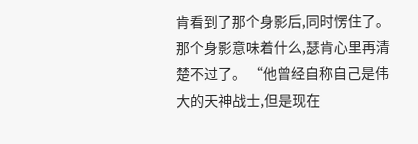肯看到了那个身影后,同时愣住了。 那个身影意味着什么,瑟肯心里再清楚不过了。 “他曾经自称自己是伟大的天神战士,但是现在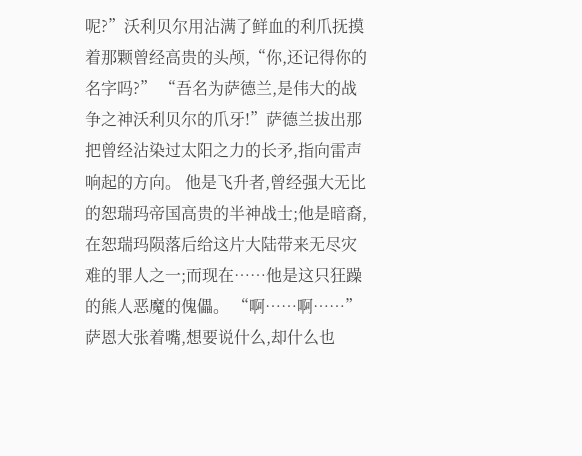呢?”沃利贝尔用沾满了鲜血的利爪抚摸着那颗曾经高贵的头颅,“你,还记得你的名字吗?” “吾名为萨德兰,是伟大的战争之神沃利贝尔的爪牙!”萨德兰拔出那把曾经沾染过太阳之力的长矛,指向雷声响起的方向。 他是飞升者,曾经强大无比的恕瑞玛帝国高贵的半神战士;他是暗裔,在恕瑞玛陨落后给这片大陆带来无尽灾难的罪人之一;而现在……他是这只狂躁的熊人恶魔的傀儡。 “啊……啊……”萨恩大张着嘴,想要说什么,却什么也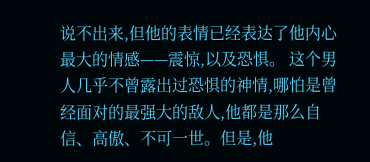说不出来,但他的表情已经表达了他内心最大的情感——震惊,以及恐惧。 这个男人几乎不曾露出过恐惧的神情,哪怕是曾经面对的最强大的敌人,他都是那么自信、高傲、不可一世。但是,他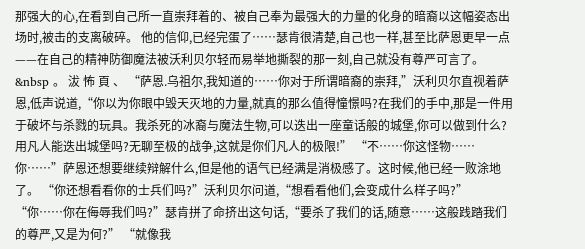那强大的心,在看到自己所一直崇拜着的、被自己奉为最强大的力量的化身的暗裔以这幅姿态出场时,被击的支离破碎。 他的信仰,已经完蛋了……瑟肯很清楚,自己也一样,甚至比萨恩更早一点——在自己的精神防御魔法被沃利贝尔轻而易举地撕裂的那一刻,自己就没有尊严可言了。 &nbsp 。 沷 怖 頁 、 “萨恩.乌祖尔,我知道的……你对于所谓暗裔的崇拜,”沃利贝尔直视着萨恩,低声说道,“你以为你眼中毁天灭地的力量,就真的那么值得憧憬吗?在我们的手中,那是一件用于破坏与杀戮的玩具。我杀死的冰裔与魔法生物,可以迭出一座童话般的城堡,你可以做到什么?用凡人能迭出城堡吗?无聊至极的战争,这就是你们凡人的极限!” “不……你这怪物……你……”萨恩还想要继续辩解什么,但是他的语气已经满是消极感了。这时候,他已经一败涂地了。 “你还想看看你的士兵们吗?”沃利贝尔问道,“想看看他们,会变成什么样子吗?” “你……你在侮辱我们吗?”瑟肯拼了命挤出这句话,“要杀了我们的话,随意……这般践踏我们的尊严,又是为何?” “就像我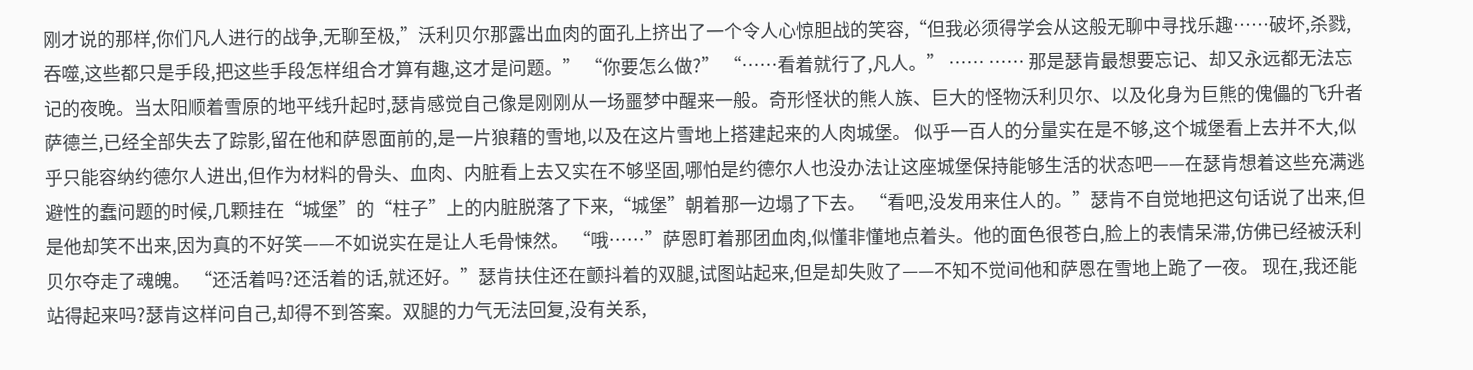刚才说的那样,你们凡人进行的战争,无聊至极,”沃利贝尔那露出血肉的面孔上挤出了一个令人心惊胆战的笑容,“但我必须得学会从这般无聊中寻找乐趣……破坏,杀戮,吞噬,这些都只是手段,把这些手段怎样组合才算有趣,这才是问题。” “你要怎么做?” “……看着就行了,凡人。” …… …… 那是瑟肯最想要忘记、却又永远都无法忘记的夜晚。当太阳顺着雪原的地平线升起时,瑟肯感觉自己像是刚刚从一场噩梦中醒来一般。奇形怪状的熊人族、巨大的怪物沃利贝尔、以及化身为巨熊的傀儡的飞升者萨德兰,已经全部失去了踪影,留在他和萨恩面前的,是一片狼藉的雪地,以及在这片雪地上搭建起来的人肉城堡。 似乎一百人的分量实在是不够,这个城堡看上去并不大,似乎只能容纳约德尔人进出,但作为材料的骨头、血肉、内脏看上去又实在不够坚固,哪怕是约德尔人也没办法让这座城堡保持能够生活的状态吧——在瑟肯想着这些充满逃避性的蠢问题的时候,几颗挂在“城堡”的“柱子”上的内脏脱落了下来,“城堡”朝着那一边塌了下去。 “看吧,没发用来住人的。”瑟肯不自觉地把这句话说了出来,但是他却笑不出来,因为真的不好笑——不如说实在是让人毛骨悚然。 “哦……”萨恩盯着那团血肉,似懂非懂地点着头。他的面色很苍白,脸上的表情呆滞,仿佛已经被沃利贝尔夺走了魂魄。 “还活着吗?还活着的话,就还好。”瑟肯扶住还在颤抖着的双腿,试图站起来,但是却失败了——不知不觉间他和萨恩在雪地上跪了一夜。 现在,我还能站得起来吗?瑟肯这样问自己,却得不到答案。双腿的力气无法回复,没有关系,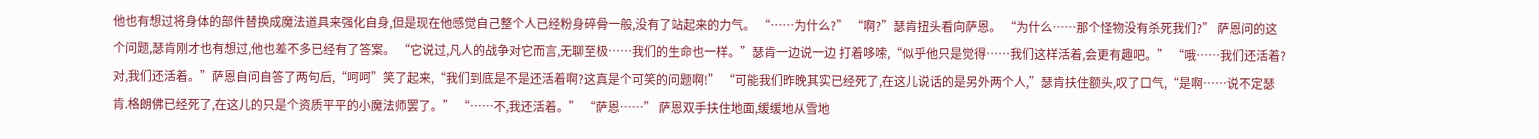他也有想过将身体的部件替换成魔法道具来强化自身,但是现在他感觉自己整个人已经粉身碎骨一般,没有了站起来的力气。 “……为什么?” “啊?”瑟肯扭头看向萨恩。 “为什么……那个怪物没有杀死我们?” 萨恩问的这个问题,瑟肯刚才也有想过,他也差不多已经有了答案。 “它说过,凡人的战争对它而言,无聊至极……我们的生命也一样。”瑟肯一边说一边 打着哆嗦,“似乎他只是觉得……我们这样活着,会更有趣吧。” “哦……我们还活着?对,我们还活着。”萨恩自问自答了两句后,“呵呵”笑了起来,“我们到底是不是还活着啊?这真是个可笑的问题啊!” “可能我们昨晚其实已经死了,在这儿说话的是另外两个人,”瑟肯扶住额头,叹了口气,“是啊……说不定瑟肯.格朗佛已经死了,在这儿的只是个资质平平的小魔法师罢了。” “……不,我还活着。” “萨恩……” 萨恩双手扶住地面,缓缓地从雪地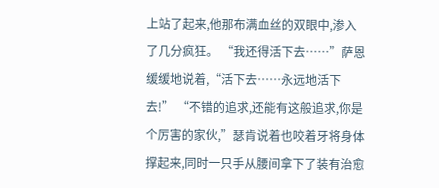上站了起来,他那布满血丝的双眼中,渗入了几分疯狂。 “我还得活下去……”萨恩缓缓地说着,“活下去……永远地活下去!” “不错的追求,还能有这般追求,你是个厉害的家伙,”瑟肯说着也咬着牙将身体撑起来,同时一只手从腰间拿下了装有治愈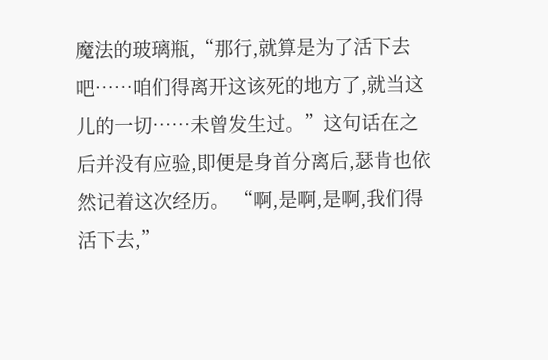魔法的玻璃瓶,“那行,就算是为了活下去吧……咱们得离开这该死的地方了,就当这儿的一切……未曾发生过。”这句话在之后并没有应验,即便是身首分离后,瑟肯也依然记着这次经历。 “啊,是啊,是啊,我们得活下去,”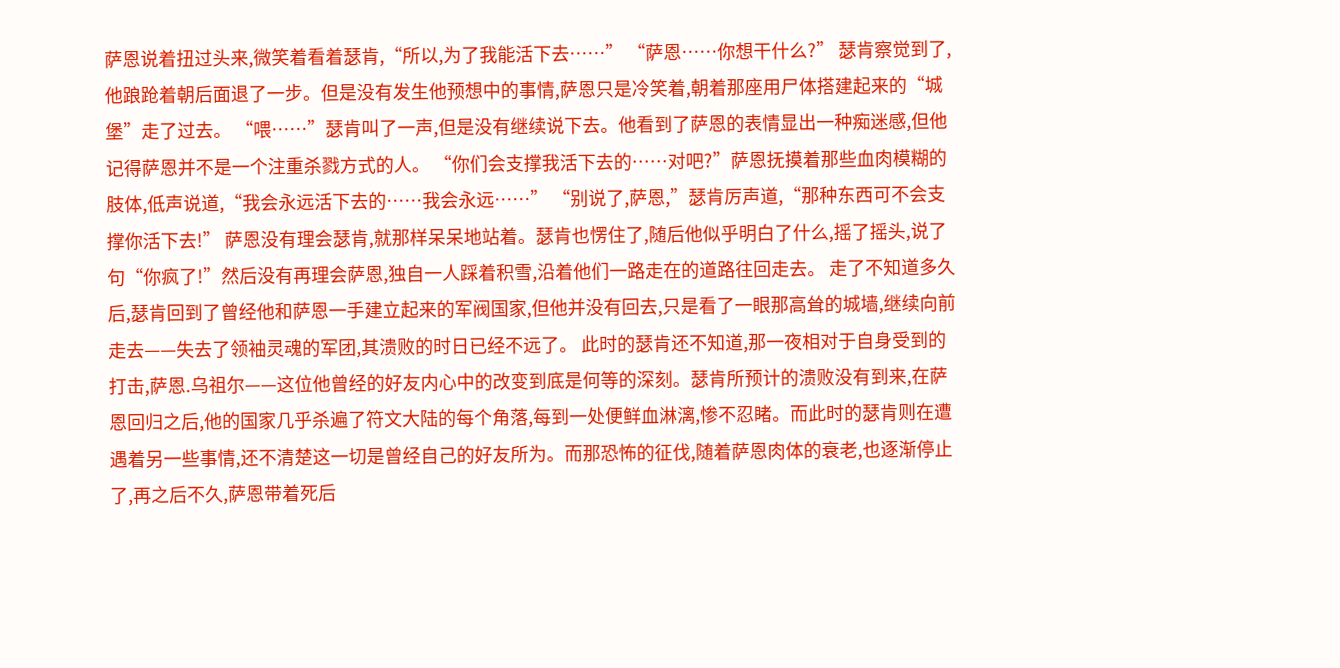萨恩说着扭过头来,微笑着看着瑟肯,“所以,为了我能活下去……” “萨恩……你想干什么?” 瑟肯察觉到了,他踉跄着朝后面退了一步。但是没有发生他预想中的事情,萨恩只是冷笑着,朝着那座用尸体搭建起来的“城堡”走了过去。 “喂……”瑟肯叫了一声,但是没有继续说下去。他看到了萨恩的表情显出一种痴迷感,但他记得萨恩并不是一个注重杀戮方式的人。 “你们会支撑我活下去的……对吧?”萨恩抚摸着那些血肉模糊的肢体,低声说道,“我会永远活下去的……我会永远……” “别说了,萨恩,”瑟肯厉声道,“那种东西可不会支撑你活下去!” 萨恩没有理会瑟肯,就那样呆呆地站着。瑟肯也愣住了,随后他似乎明白了什么,摇了摇头,说了句“你疯了!”然后没有再理会萨恩,独自一人踩着积雪,沿着他们一路走在的道路往回走去。 走了不知道多久后,瑟肯回到了曾经他和萨恩一手建立起来的军阀国家,但他并没有回去,只是看了一眼那高耸的城墙,继续向前走去——失去了领袖灵魂的军团,其溃败的时日已经不远了。 此时的瑟肯还不知道,那一夜相对于自身受到的打击,萨恩.乌祖尔——这位他曾经的好友内心中的改变到底是何等的深刻。瑟肯所预计的溃败没有到来,在萨恩回归之后,他的国家几乎杀遍了符文大陆的每个角落,每到一处便鲜血淋漓,惨不忍睹。而此时的瑟肯则在遭遇着另一些事情,还不清楚这一切是曾经自己的好友所为。而那恐怖的征伐,随着萨恩肉体的衰老,也逐渐停止了,再之后不久,萨恩带着死后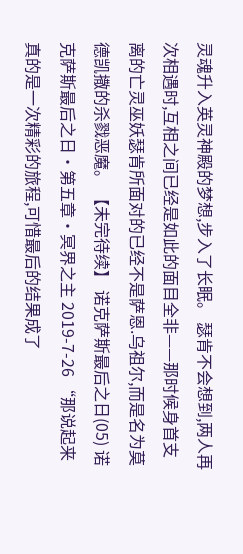灵魂升入英灵神殿的梦想,步入了长眠。 瑟肯不会想到,两人再次相遇时,互相之间已经是如此的面目全非——那时候身首支离的亡灵巫妖瑟肯所面对的已经不是萨恩.乌祖尔,而是名为莫德凯撒的杀戮恶魔。 【未完待续】 诺克萨斯最后之日(05) 诺克萨斯最后之日·第五章·冥界之主 2019-7-26 “那说起来真的是一次精彩的旅程,可惜最后的结果成了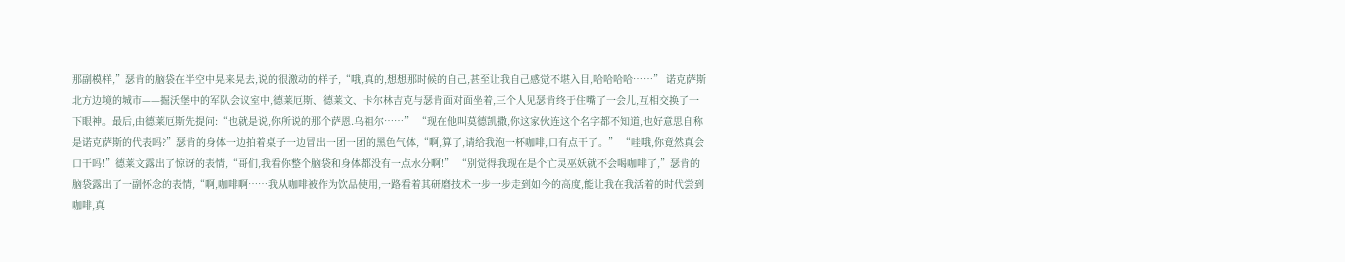那副模样,”瑟肯的脑袋在半空中晃来晃去,说的很激动的样子,“哦,真的,想想那时候的自己,甚至让我自己感觉不堪入目,哈哈哈哈……” 诺克萨斯北方边境的城市——掘沃堡中的军队会议室中,德莱厄斯、德莱文、卡尔林吉克与瑟肯面对面坐着,三个人见瑟肯终于住嘴了一会儿,互相交换了一下眼神。最后,由德莱厄斯先提问:“也就是说,你所说的那个萨恩.乌祖尔……” “现在他叫莫德凯撒,你这家伙连这个名字都不知道,也好意思自称是诺克萨斯的代表吗?”瑟肯的身体一边拍着桌子一边冒出一团一团的黑色气体,“啊,算了,请给我泡一杯咖啡,口有点干了。” “哇哦,你竟然真会口干吗!”德莱文露出了惊讶的表情,“哥们,我看你整个脑袋和身体都没有一点水分啊!” “别觉得我现在是个亡灵巫妖就不会喝咖啡了,”瑟肯的脑袋露出了一副怀念的表情,“啊,咖啡啊……我从咖啡被作为饮品使用,一路看着其研磨技术一步一步走到如今的高度,能让我在我活着的时代尝到咖啡,真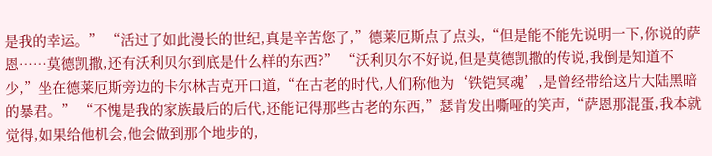是我的幸运。” “活过了如此漫长的世纪,真是辛苦您了,”德莱厄斯点了点头,“但是能不能先说明一下,你说的萨恩……莫德凯撒,还有沃利贝尔到底是什么样的东西?” “沃利贝尔不好说,但是莫德凯撒的传说,我倒是知道不少,”坐在德莱厄斯旁边的卡尔林吉克开口道,“在古老的时代,人们称他为‘铁铠冥魂’,是曾经带给这片大陆黑暗的暴君。” “不愧是我的家族最后的后代,还能记得那些古老的东西,”瑟肯发出嘶哑的笑声,“萨恩那混蛋,我本就觉得,如果给他机会,他会做到那个地步的,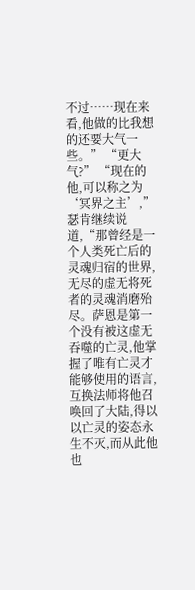不过……现在来看,他做的比我想的还要大气一些。” “更大气?” “现在的他,可以称之为‘冥界之主’,”瑟肯继续说道,“那曾经是一个人类死亡后的灵魂归宿的世界,无尽的虚无将死者的灵魂消磨殆尽。萨恩是第一个没有被这虚无吞噬的亡灵,他掌握了唯有亡灵才能够使用的语言,互换法师将他召唤回了大陆,得以以亡灵的姿态永生不灭,而从此他也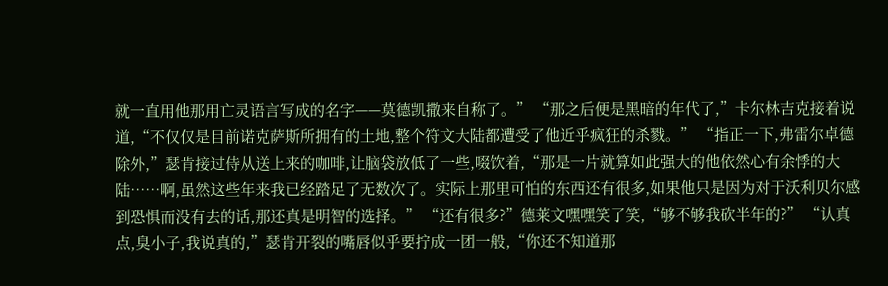就一直用他那用亡灵语言写成的名字——莫德凯撒来自称了。” “那之后便是黑暗的年代了,”卡尔林吉克接着说道,“不仅仅是目前诺克萨斯所拥有的土地,整个符文大陆都遭受了他近乎疯狂的杀戮。” “指正一下,弗雷尔卓德除外,”瑟肯接过侍从送上来的咖啡,让脑袋放低了一些,啜饮着,“那是一片就算如此强大的他依然心有余悸的大陆……啊,虽然这些年来我已经踏足了无数次了。实际上那里可怕的东西还有很多,如果他只是因为对于沃利贝尔感到恐惧而没有去的话,那还真是明智的选择。” “还有很多?”德莱文嘿嘿笑了笑,“够不够我砍半年的?” “认真点,臭小子,我说真的,”瑟肯开裂的嘴唇似乎要拧成一团一般,“你还不知道那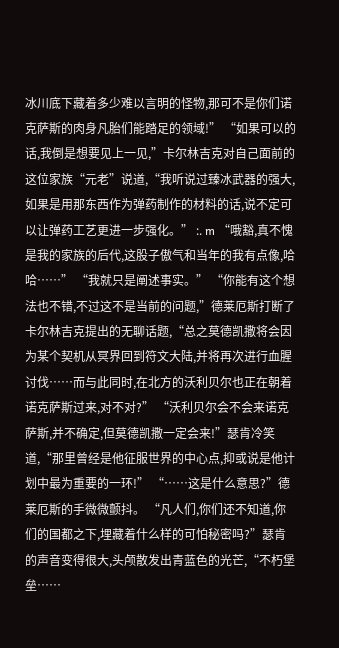冰川底下藏着多少难以言明的怪物,那可不是你们诺克萨斯的肉身凡胎们能踏足的领域!” “如果可以的话,我倒是想要见上一见,”卡尔林吉克对自己面前的这位家族“元老”说道,“我听说过臻冰武器的强大,如果是用那东西作为弹药制作的材料的话,说不定可以让弹药工艺更进一步强化。” :. m “哦豁,真不愧是我的家族的后代,这股子傲气和当年的我有点像,哈哈……” “我就只是阐述事实。” “你能有这个想法也不错,不过这不是当前的问题,”德莱厄斯打断了卡尔林吉克提出的无聊话题,“总之莫德凯撒将会因为某个契机从冥界回到符文大陆,并将再次进行血腥讨伐……而与此同时,在北方的沃利贝尔也正在朝着诺克萨斯过来,对不对?” “沃利贝尔会不会来诺克萨斯,并不确定,但莫德凯撒一定会来!”瑟肯冷笑道,“那里曾经是他征服世界的中心点,抑或说是他计划中最为重要的一环!” “……这是什么意思?”德莱厄斯的手微微颤抖。 “凡人们,你们还不知道,你们的国都之下,埋藏着什么样的可怕秘密吗?”瑟肯的声音变得很大,头颅散发出青蓝色的光芒,“不朽堡垒……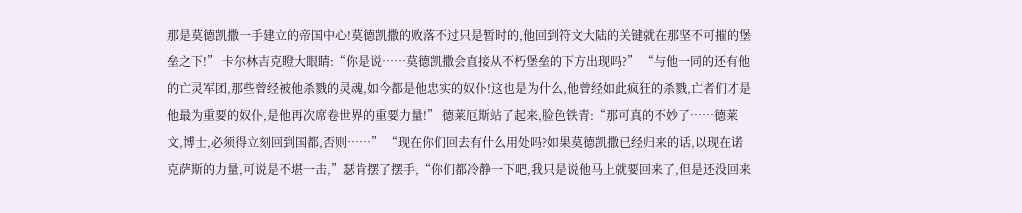那是莫德凯撒一手建立的帝国中心!莫德凯撒的败落不过只是暂时的,他回到符文大陆的关键就在那坚不可摧的堡垒之下!” 卡尔林吉克瞪大眼睛:“你是说……莫德凯撒会直接从不朽堡垒的下方出现吗?” “与他一同的还有他的亡灵军团,那些曾经被他杀戮的灵魂,如今都是他忠实的奴仆!这也是为什么,他曾经如此疯狂的杀戮,亡者们才是他最为重要的奴仆,是他再次席卷世界的重要力量!” 德莱厄斯站了起来,脸色铁青:“那可真的不妙了……德莱文,博士,必须得立刻回到国都,否则……” “现在你们回去有什么用处吗?如果莫德凯撒已经归来的话,以现在诺克萨斯的力量,可说是不堪一击,”瑟肯摆了摆手,“你们都冷静一下吧,我只是说他马上就要回来了,但是还没回来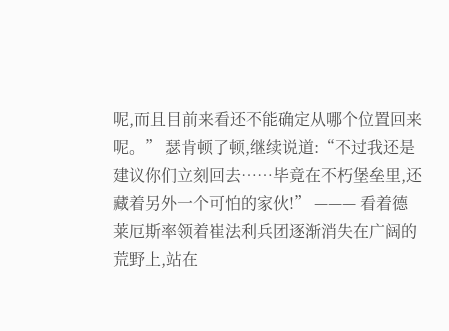呢,而且目前来看还不能确定从哪个位置回来呢。” 瑟肯顿了顿,继续说道:“不过我还是建议你们立刻回去……毕竟在不朽堡垒里,还藏着另外一个可怕的家伙!” ——— 看着德莱厄斯率领着崔法利兵团逐渐消失在广阔的荒野上,站在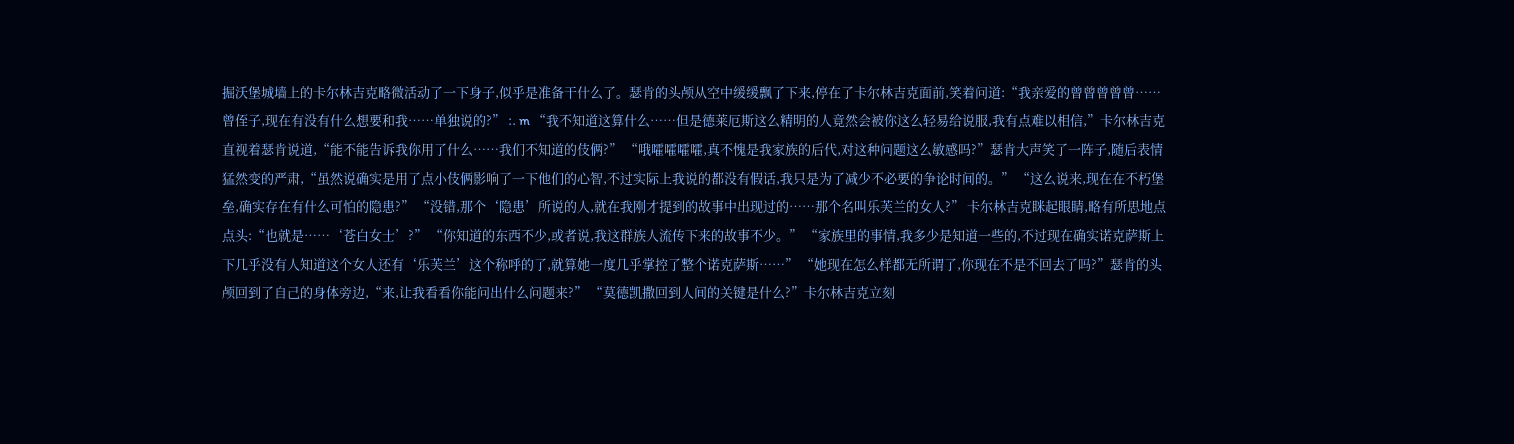掘沃堡城墙上的卡尔林吉克略微活动了一下身子,似乎是准备干什么了。瑟肯的头颅从空中缓缓飘了下来,停在了卡尔林吉克面前,笑着问道:“我亲爱的曾曾曾曾曾……曾侄子,现在有没有什么想要和我……单独说的?” :. m “我不知道这算什么……但是德莱厄斯这么精明的人竟然会被你这么轻易给说服,我有点难以相信,”卡尔林吉克直视着瑟肯说道,“能不能告诉我你用了什么……我们不知道的伎俩?” “哦嚯嚯嚯嚯,真不愧是我家族的后代,对这种问题这么敏感吗?”瑟肯大声笑了一阵子,随后表情猛然变的严肃,“虽然说确实是用了点小伎俩影响了一下他们的心智,不过实际上我说的都没有假话,我只是为了减少不必要的争论时间的。” “这么说来,现在在不朽堡垒,确实存在有什么可怕的隐患?” “没错,那个‘隐患’所说的人,就在我刚才提到的故事中出现过的……那个名叫乐芙兰的女人?” 卡尔林吉克眯起眼睛,略有所思地点点头:“也就是……‘苍白女士’?” “你知道的东西不少,或者说,我这群族人流传下来的故事不少。” “家族里的事情,我多少是知道一些的,不过现在确实诺克萨斯上下几乎没有人知道这个女人还有‘乐芙兰’这个称呼的了,就算她一度几乎掌控了整个诺克萨斯……” “她现在怎么样都无所谓了,你现在不是不回去了吗?”瑟肯的头颅回到了自己的身体旁边,“来,让我看看你能问出什么问题来?” “莫德凯撒回到人间的关键是什么?”卡尔林吉克立刻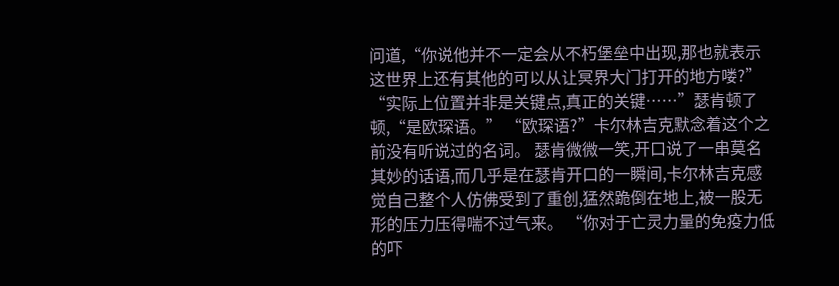问道,“你说他并不一定会从不朽堡垒中出现,那也就表示这世界上还有其他的可以从让冥界大门打开的地方喽?” “实际上位置并非是关键点,真正的关键……”瑟肯顿了顿,“是欧琛语。” “欧琛语?”卡尔林吉克默念着这个之前没有听说过的名词。 瑟肯微微一笑,开口说了一串莫名其妙的话语,而几乎是在瑟肯开口的一瞬间,卡尔林吉克感觉自己整个人仿佛受到了重创,猛然跪倒在地上,被一股无形的压力压得喘不过气来。 “你对于亡灵力量的免疫力低的吓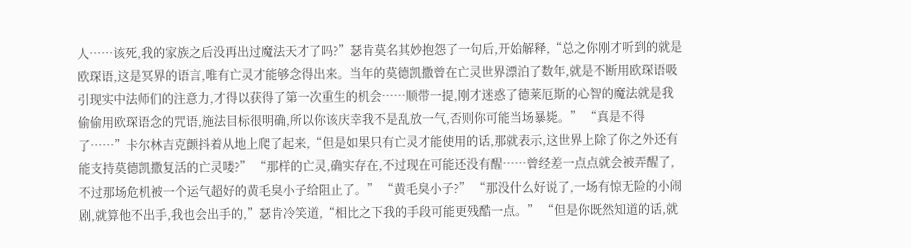人……该死,我的家族之后没再出过魔法天才了吗?”瑟肯莫名其妙抱怨了一句后,开始解释,“总之你刚才听到的就是欧琛语,这是冥界的语言,唯有亡灵才能够念得出来。当年的莫德凯撒曾在亡灵世界漂泊了数年,就是不断用欧琛语吸引现实中法师们的注意力,才得以获得了第一次重生的机会……顺带一提,刚才迷惑了德莱厄斯的心智的魔法就是我偷偷用欧琛语念的咒语,施法目标很明确,所以你该庆幸我不是乱放一气,否则你可能当场暴毙。” “真是不得了……”卡尔林吉克颤抖着从地上爬了起来,“但是如果只有亡灵才能使用的话,那就表示,这世界上除了你之外还有能支持莫德凯撒复活的亡灵喽?” “那样的亡灵,确实存在,不过现在可能还没有醒……曾经差一点点就会被弄醒了,不过那场危机被一个运气超好的黄毛臭小子给阻止了。” “黄毛臭小子?” “那没什么好说了,一场有惊无险的小闹剧,就算他不出手,我也会出手的,”瑟肯冷笑道,“相比之下我的手段可能更残酷一点。” “但是你既然知道的话,就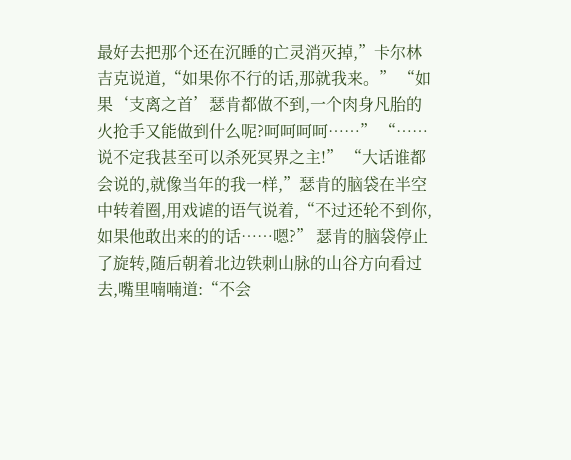最好去把那个还在沉睡的亡灵消灭掉,”卡尔林吉克说道,“如果你不行的话,那就我来。” “如果‘支离之首’瑟肯都做不到,一个肉身凡胎的火抢手又能做到什么呢?呵呵呵呵……” “……说不定我甚至可以杀死冥界之主!” “大话谁都会说的,就像当年的我一样,”瑟肯的脑袋在半空中转着圈,用戏谑的语气说着,“不过还轮不到你,如果他敢出来的的话……嗯?” 瑟肯的脑袋停止了旋转,随后朝着北边铁刺山脉的山谷方向看过去,嘴里喃喃道:“不会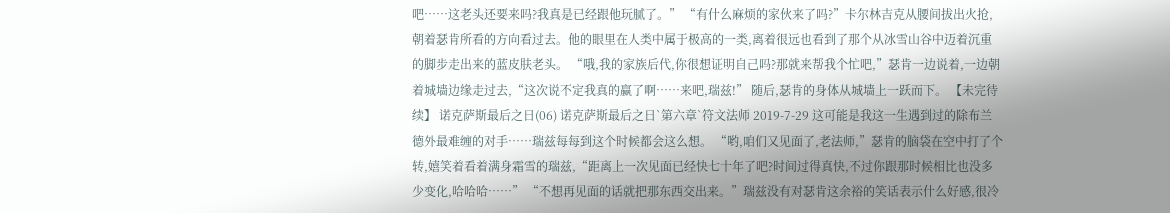吧……这老头还要来吗?我真是已经跟他玩腻了。” “有什么麻烦的家伙来了吗?”卡尔林吉克从腰间拔出火抢,朝着瑟肯所看的方向看过去。他的眼里在人类中属于极高的一类,离着很远也看到了那个从冰雪山谷中迈着沉重的脚步走出来的蓝皮肤老头。 “哦,我的家族后代,你很想证明自己吗?那就来帮我个忙吧,”瑟肯一边说着,一边朝着城墙边缘走过去,“这次说不定我真的赢了啊……来吧,瑞兹!” 随后,瑟肯的身体从城墙上一跃而下。 【未完待续】 诺克萨斯最后之日(06) 诺克萨斯最后之日`第六章`符文法师 2019-7-29 这可能是我这一生遇到过的除布兰德外最难缠的对手……瑞兹每每到这个时候都会这么想。 “哟,咱们又见面了,老法师,”瑟肯的脑袋在空中打了个转,嬉笑着看着满身霜雪的瑞兹,“距离上一次见面已经快七十年了吧?时间过得真快,不过你跟那时候相比也没多少变化,哈哈哈……” “不想再见面的话就把那东西交出来。”瑞兹没有对瑟肯这余裕的笑话表示什么好感,很冷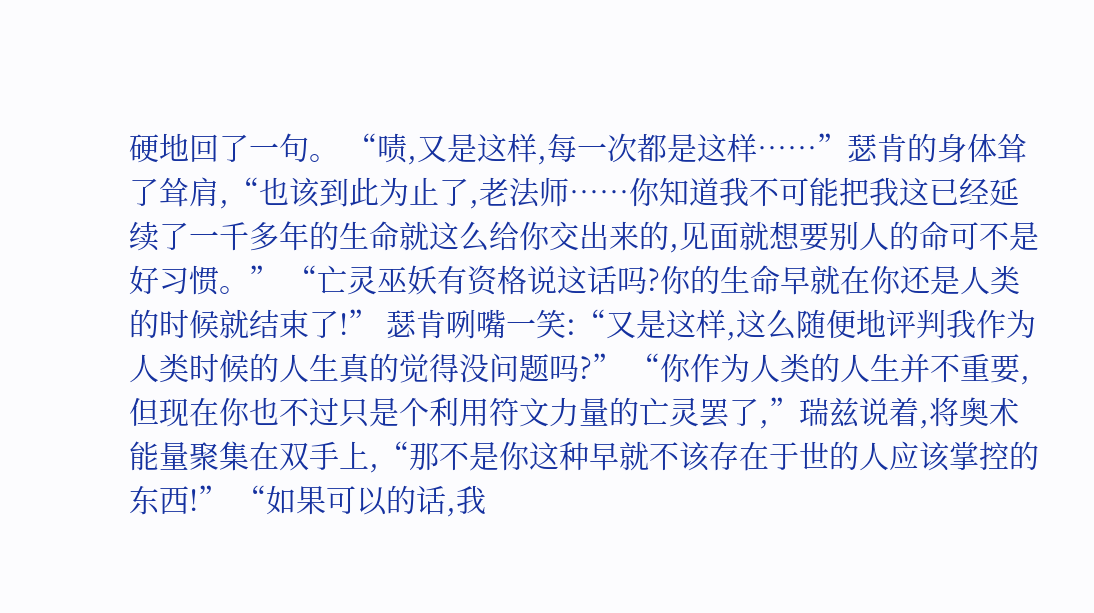硬地回了一句。 “啧,又是这样,每一次都是这样……”瑟肯的身体耸了耸肩,“也该到此为止了,老法师……你知道我不可能把我这已经延续了一千多年的生命就这么给你交出来的,见面就想要别人的命可不是好习惯。” “亡灵巫妖有资格说这话吗?你的生命早就在你还是人类的时候就结束了!” 瑟肯咧嘴一笑:“又是这样,这么随便地评判我作为人类时候的人生真的觉得没问题吗?” “你作为人类的人生并不重要,但现在你也不过只是个利用符文力量的亡灵罢了,”瑞兹说着,将奥术能量聚集在双手上,“那不是你这种早就不该存在于世的人应该掌控的东西!” “如果可以的话,我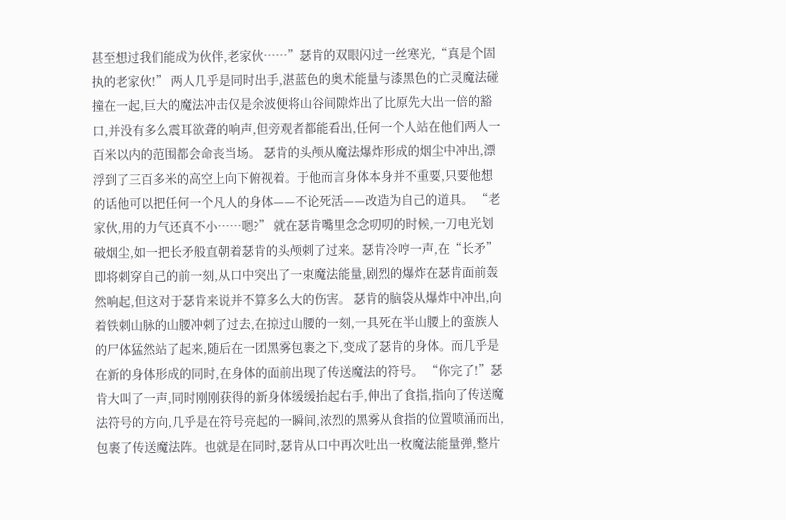甚至想过我们能成为伙伴,老家伙……”瑟肯的双眼闪过一丝寒光,“真是个固执的老家伙!” 两人几乎是同时出手,湛蓝色的奥术能量与漆黑色的亡灵魔法碰撞在一起,巨大的魔法冲击仅是余波便将山谷间隙炸出了比原先大出一倍的豁口,并没有多么震耳欲聋的响声,但旁观者都能看出,任何一个人站在他们两人一百米以内的范围都会命丧当场。 瑟肯的头颅从魔法爆炸形成的烟尘中冲出,漂浮到了三百多米的高空上向下俯视着。于他而言身体本身并不重要,只要他想的话他可以把任何一个凡人的身体——不论死活——改造为自己的道具。 “老家伙,用的力气还真不小……嗯?” 就在瑟肯嘴里念念叨叨的时候,一刀电光划破烟尘,如一把长矛般直朝着瑟肯的头颅刺了过来。瑟肯冷哼一声,在“长矛”即将刺穿自己的前一刻,从口中突出了一束魔法能量,剧烈的爆炸在瑟肯面前轰然响起,但这对于瑟肯来说并不算多么大的伤害。 瑟肯的脑袋从爆炸中冲出,向着铁刺山脉的山腰冲刺了过去,在掠过山腰的一刻,一具死在半山腰上的蛮族人的尸体猛然站了起来,随后在一团黑雾包裹之下,变成了瑟肯的身体。而几乎是在新的身体形成的同时,在身体的面前出现了传送魔法的符号。 “你完了!”瑟肯大叫了一声,同时刚刚获得的新身体缓缓抬起右手,伸出了食指,指向了传送魔法符号的方向,几乎是在符号亮起的一瞬间,浓烈的黑雾从食指的位置喷涌而出,包裹了传送魔法阵。也就是在同时,瑟肯从口中再次吐出一枚魔法能量弹,整片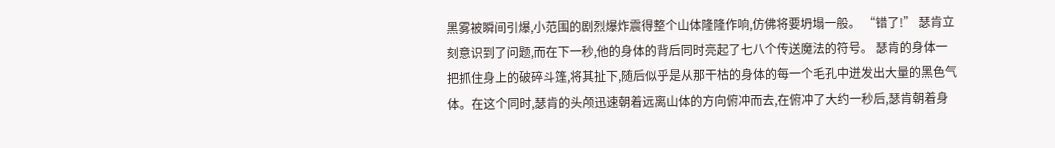黑雾被瞬间引爆,小范围的剧烈爆炸震得整个山体隆隆作响,仿佛将要坍塌一般。 “错了!” 瑟肯立刻意识到了问题,而在下一秒,他的身体的背后同时亮起了七八个传送魔法的符号。 瑟肯的身体一把抓住身上的破碎斗篷,将其扯下,随后似乎是从那干枯的身体的每一个毛孔中迸发出大量的黑色气体。在这个同时,瑟肯的头颅迅速朝着远离山体的方向俯冲而去,在俯冲了大约一秒后,瑟肯朝着身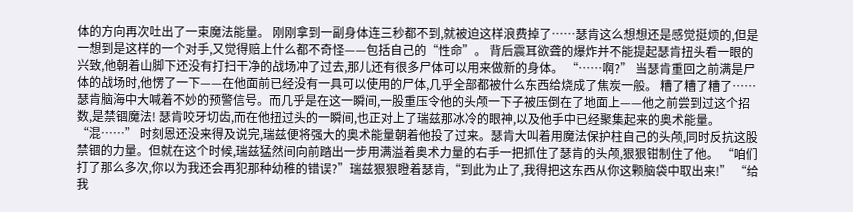体的方向再次吐出了一束魔法能量。 刚刚拿到一副身体连三秒都不到,就被迫这样浪费掉了……瑟肯这么想想还是感觉挺烦的,但是一想到是这样的一个对手,又觉得赔上什么都不奇怪——包括自己的“性命”。 背后震耳欲聋的爆炸并不能提起瑟肯扭头看一眼的兴致,他朝着山脚下还没有打扫干净的战场冲了过去,那儿还有很多尸体可以用来做新的身体。 “……啊?” 当瑟肯重回之前满是尸体的战场时,他愣了一下——在他面前已经没有一具可以使用的尸体,几乎全部都被什么东西给烧成了焦炭一般。 糟了糟了糟了……瑟肯脑海中大喊着不妙的预警信号。而几乎是在这一瞬间,一股重压令他的头颅一下子被压倒在了地面上——他之前尝到过这个招数,是禁锢魔法! 瑟肯咬牙切齿,而在他扭过头的一瞬间,也正对上了瑞兹那冰冷的眼神,以及他手中已经聚集起来的奥术能量。 “混……” 时刻恩还没来得及说完,瑞兹便将强大的奥术能量朝着他投了过来。瑟肯大叫着用魔法保护柱自己的头颅,同时反抗这股禁锢的力量。但就在这个时候,瑞兹猛然间向前踏出一步用满溢着奥术力量的右手一把抓住了瑟肯的头颅,狠狠钳制住了他。 “咱们打了那么多次,你以为我还会再犯那种幼稚的错误?”瑞兹狠狠瞪着瑟肯,“到此为止了,我得把这东西从你这颗脑袋中取出来!” “给我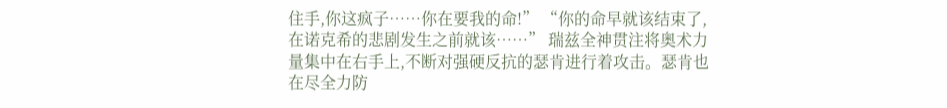住手,你这疯子……你在要我的命!” “你的命早就该结束了,在诺克希的悲剧发生之前就该……” 瑞兹全神贯注将奥术力量集中在右手上,不断对强硬反抗的瑟肯进行着攻击。瑟肯也在尽全力防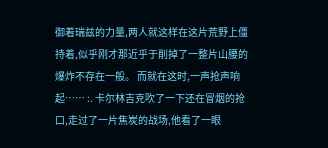御着瑞兹的力量,两人就这样在这片荒野上僵持着,似乎刚才那近乎于削掉了一整片山腰的爆炸不存在一般。 而就在这时,一声抢声响起…… :. 卡尔林吉克吹了一下还在冒烟的抢口,走过了一片焦炭的战场,他看了一眼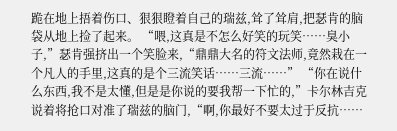跪在地上捂着伤口、狠狠瞪着自己的瑞兹,耸了耸肩,把瑟肯的脑袋从地上捡了起来。 “喂,这真是不怎么好笑的玩笑……臭小子,”瑟肯强挤出一个笑脸来,“鼎鼎大名的符文法师,竟然栽在一个凡人的手里,这真的是个三流笑话……三流……” “你在说什么东西,我不是太懂,但是是你说的要我帮一下忙的,”卡尔林吉克说着将抢口对准了瑞兹的脑门,“啊,你最好不要太过于反抗……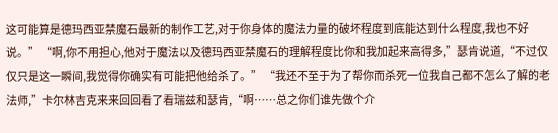这可能算是德玛西亚禁魔石最新的制作工艺,对于你身体的魔法力量的破坏程度到底能达到什么程度,我也不好说。” “啊,你不用担心,他对于魔法以及德玛西亚禁魔石的理解程度比你和我加起来高得多,”瑟肯说道,“不过仅仅只是这一瞬间,我觉得你确实有可能把他给杀了。” “我还不至于为了帮你而杀死一位我自己都不怎么了解的老法师,”卡尔林吉克来来回回看了看瑞兹和瑟肯,“啊……总之你们谁先做个介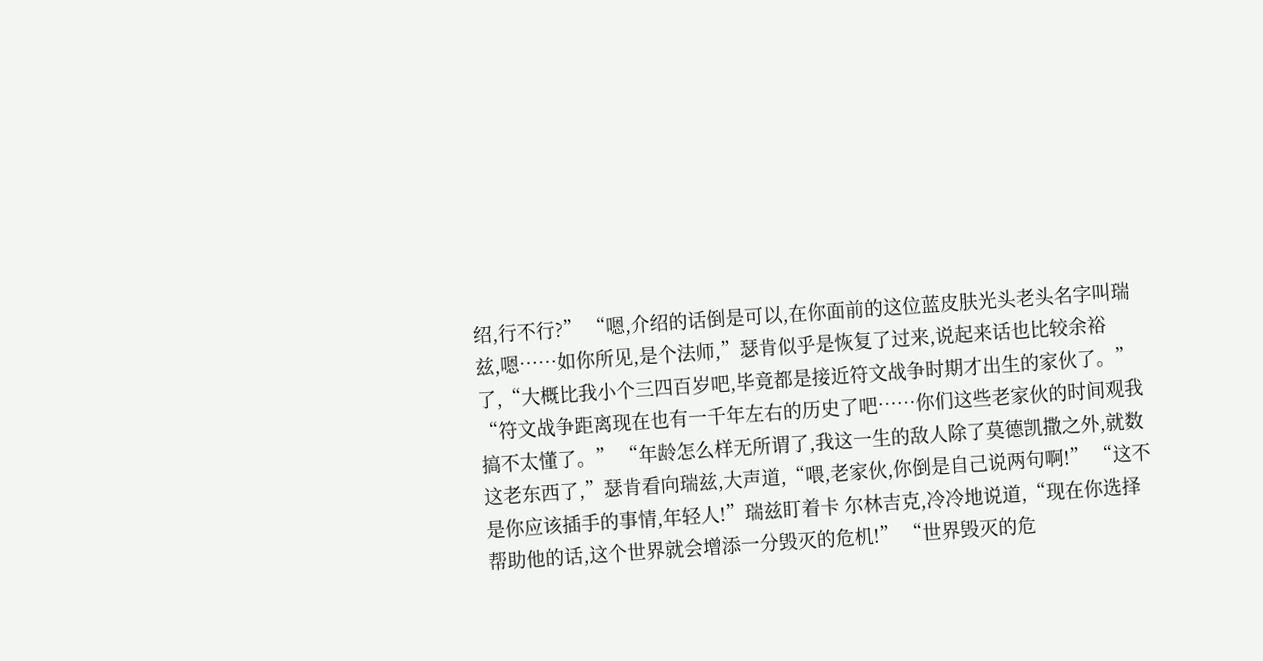绍,行不行?” “嗯,介绍的话倒是可以,在你面前的这位蓝皮肤光头老头名字叫瑞兹,嗯……如你所见,是个法师,”瑟肯似乎是恢复了过来,说起来话也比较余裕了,“大概比我小个三四百岁吧,毕竟都是接近符文战争时期才出生的家伙了。” “符文战争距离现在也有一千年左右的历史了吧……你们这些老家伙的时间观我搞不太懂了。” “年龄怎么样无所谓了,我这一生的敌人除了莫德凯撒之外,就数这老东西了,”瑟肯看向瑞兹,大声道,“喂,老家伙,你倒是自己说两句啊!” “这不是你应该插手的事情,年轻人!”瑞兹盯着卡 尔林吉克,冷冷地说道,“现在你选择帮助他的话,这个世界就会增添一分毁灭的危机!” “世界毁灭的危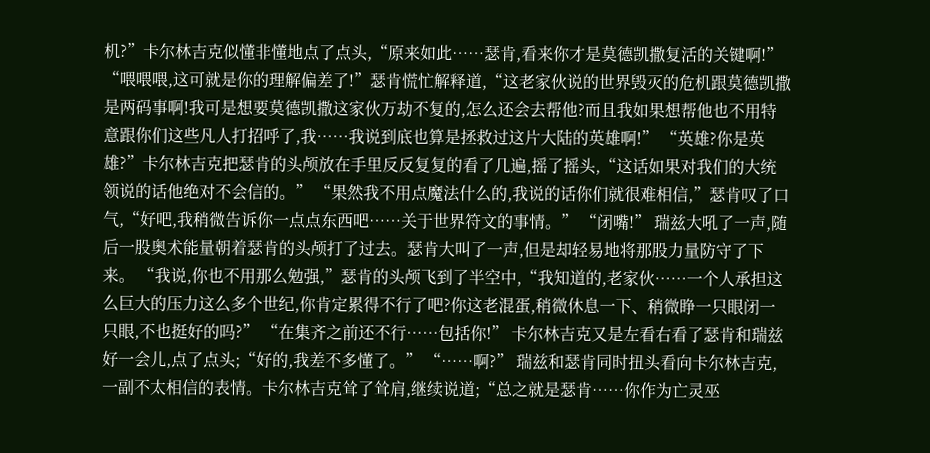机?”卡尔林吉克似懂非懂地点了点头,“原来如此……瑟肯,看来你才是莫德凯撒复活的关键啊!” “喂喂喂,这可就是你的理解偏差了!”瑟肯慌忙解释道,“这老家伙说的世界毁灭的危机跟莫德凯撒是两码事啊!我可是想要莫德凯撒这家伙万劫不复的,怎么还会去帮他?而且我如果想帮他也不用特意跟你们这些凡人打招呼了,我……我说到底也算是拯救过这片大陆的英雄啊!” “英雄?你是英雄?”卡尔林吉克把瑟肯的头颅放在手里反反复复的看了几遍,摇了摇头,“这话如果对我们的大统领说的话他绝对不会信的。” “果然我不用点魔法什么的,我说的话你们就很难相信,”瑟肯叹了口气,“好吧,我稍微告诉你一点点东西吧……关于世界符文的事情。” “闭嘴!” 瑞兹大吼了一声,随后一股奥术能量朝着瑟肯的头颅打了过去。瑟肯大叫了一声,但是却轻易地将那股力量防守了下来。 “我说,你也不用那么勉强,”瑟肯的头颅飞到了半空中,“我知道的,老家伙……一个人承担这么巨大的压力这么多个世纪,你肯定累得不行了吧?你这老混蛋,稍微休息一下、稍微睁一只眼闭一只眼,不也挺好的吗?” “在集齐之前还不行……包括你!” 卡尔林吉克又是左看右看了瑟肯和瑞兹好一会儿,点了点头;“好的,我差不多懂了。” “……啊?” 瑞兹和瑟肯同时扭头看向卡尔林吉克,一副不太相信的表情。卡尔林吉克耸了耸肩,继续说道;“总之就是瑟肯……你作为亡灵巫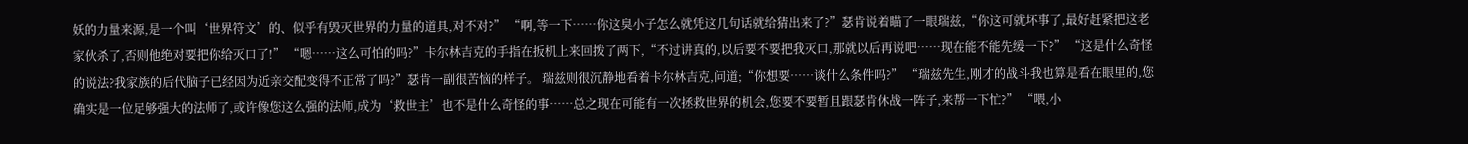妖的力量来源,是一个叫‘世界符文’的、似乎有毁灭世界的力量的道具,对不对?” “啊,等一下……你这臭小子怎么就凭这几句话就给猜出来了?”瑟肯说着瞄了一眼瑞兹,“你这可就坏事了,最好赶紧把这老家伙杀了,否则他绝对要把你给灭口了!” “嗯……这么可怕的吗?”卡尔林吉克的手指在扳机上来回拨了两下,“不过讲真的,以后要不要把我灭口,那就以后再说吧……现在能不能先缓一下?” “这是什么奇怪的说法?我家族的后代脑子已经因为近亲交配变得不正常了吗?”瑟肯一副很苦恼的样子。 瑞兹则很沉静地看着卡尔林吉克,问道;“你想要……谈什么条件吗?” “瑞兹先生,刚才的战斗我也算是看在眼里的,您确实是一位足够强大的法师了,或许像您这么强的法师,成为‘救世主’也不是什么奇怪的事……总之现在可能有一次拯救世界的机会,您要不要暂且跟瑟肯休战一阵子,来帮一下忙?” “喂,小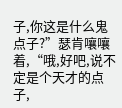子,你这是什么鬼点子?”瑟肯嚷嚷着,“哦,好吧,说不定是个天才的点子,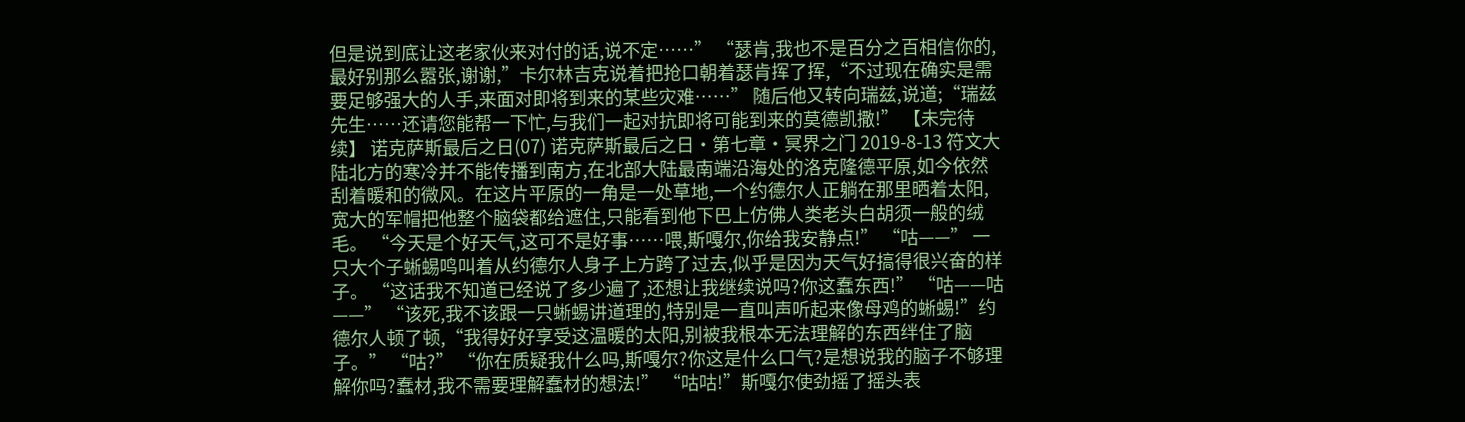但是说到底让这老家伙来对付的话,说不定……” “瑟肯,我也不是百分之百相信你的,最好别那么嚣张,谢谢,”卡尔林吉克说着把抢口朝着瑟肯挥了挥,“不过现在确实是需要足够强大的人手,来面对即将到来的某些灾难……” 随后他又转向瑞兹,说道;“瑞兹先生……还请您能帮一下忙,与我们一起对抗即将可能到来的莫德凯撒!” 【未完待续】 诺克萨斯最后之日(07) 诺克萨斯最后之日·第七章·冥界之门 2019-8-13 符文大陆北方的寒冷并不能传播到南方,在北部大陆最南端沿海处的洛克隆德平原,如今依然刮着暖和的微风。在这片平原的一角是一处草地,一个约德尔人正躺在那里晒着太阳,宽大的军帽把他整个脑袋都给遮住,只能看到他下巴上仿佛人类老头白胡须一般的绒毛。 “今天是个好天气,这可不是好事……喂,斯嘎尔,你给我安静点!” “咕——” 一只大个子蜥蜴鸣叫着从约德尔人身子上方跨了过去,似乎是因为天气好搞得很兴奋的样子。 “这话我不知道已经说了多少遍了,还想让我继续说吗?你这蠢东西!” “咕——咕——” “该死,我不该跟一只蜥蜴讲道理的,特别是一直叫声听起来像母鸡的蜥蜴!”约德尔人顿了顿,“我得好好享受这温暖的太阳,别被我根本无法理解的东西绊住了脑子。” “咕?” “你在质疑我什么吗,斯嘎尔?你这是什么口气?是想说我的脑子不够理解你吗?蠢材,我不需要理解蠢材的想法!” “咕咕!”斯嘎尔使劲摇了摇头表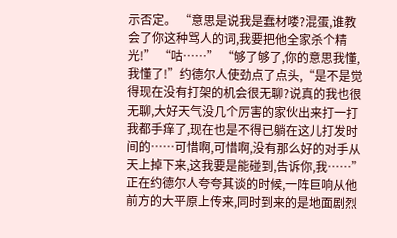示否定。 “意思是说我是蠢材喽?混蛋,谁教会了你这种骂人的词,我要把他全家杀个精光!” “咕……” “够了够了,你的意思我懂,我懂了!”约德尔人使劲点了点头,“是不是觉得现在没有打架的机会很无聊?说真的我也很无聊,大好天气没几个厉害的家伙出来打一打我都手痒了,现在也是不得已躺在这儿打发时间的……可惜啊,可惜啊,没有那么好的对手从天上掉下来,这我要是能碰到,告诉你,我……” 正在约德尔人夸夸其谈的时候,一阵巨响从他前方的大平原上传来,同时到来的是地面剧烈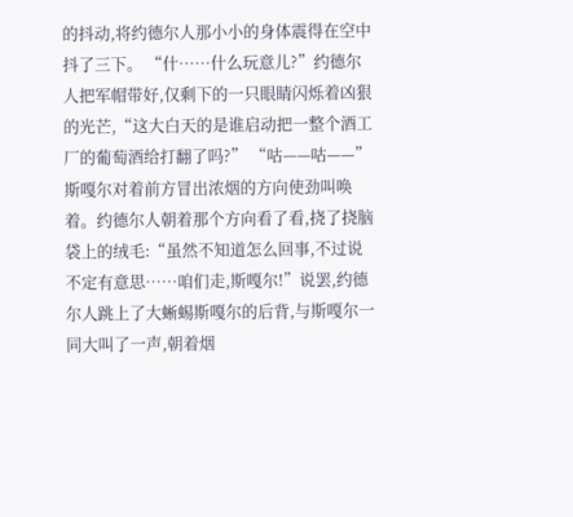的抖动,将约德尔人那小小的身体震得在空中抖了三下。 “什……什么玩意儿?”约德尔人把军帽带好,仅剩下的一只眼睛闪烁着凶狠的光芒,“这大白天的是谁启动把一整个酒工厂的葡萄酒给打翻了吗?” “咕——咕——” 斯嘎尔对着前方冒出浓烟的方向使劲叫唤着。约德尔人朝着那个方向看了看,挠了挠脑袋上的绒毛:“虽然不知道怎么回事,不过说不定有意思……咱们走,斯嘎尔!”说罢,约德尔人跳上了大蜥蜴斯嘎尔的后背,与斯嘎尔一同大叫了一声,朝着烟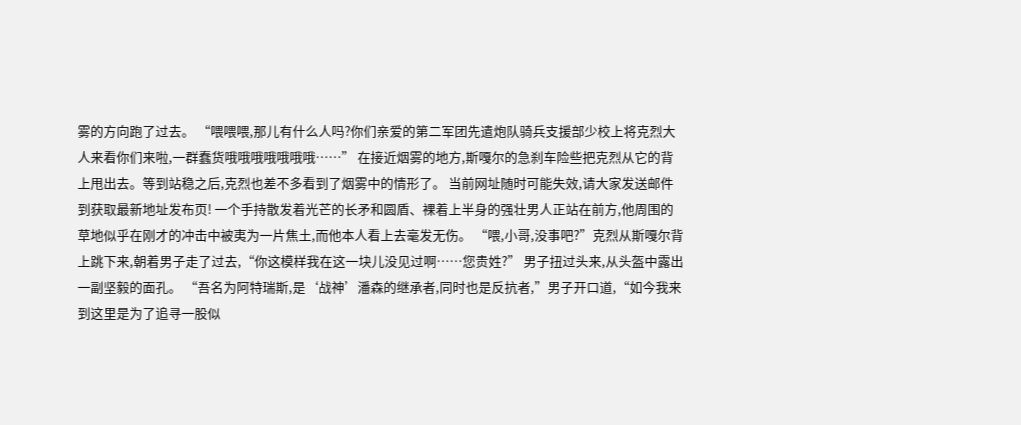雾的方向跑了过去。 “喂喂喂,那儿有什么人吗?你们亲爱的第二军团先遣炮队骑兵支援部少校上将克烈大人来看你们来啦,一群蠢货哦哦哦哦哦哦哦……” 在接近烟雾的地方,斯嘎尔的急刹车险些把克烈从它的背上甩出去。等到站稳之后,克烈也差不多看到了烟雾中的情形了。 当前网址随时可能失效,请大家发送邮件到获取最新地址发布页! 一个手持散发着光芒的长矛和圆盾、裸着上半身的强壮男人正站在前方,他周围的草地似乎在刚才的冲击中被夷为一片焦土,而他本人看上去毫发无伤。 “喂,小哥,没事吧?”克烈从斯嘎尔背上跳下来,朝着男子走了过去,“你这模样我在这一块儿没见过啊……您贵姓?” 男子扭过头来,从头盔中露出一副坚毅的面孔。 “吾名为阿特瑞斯,是‘战神’潘森的继承者,同时也是反抗者,”男子开口道,“如今我来到这里是为了追寻一股似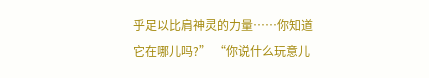乎足以比肩神灵的力量……你知道它在哪儿吗?” “你说什么玩意儿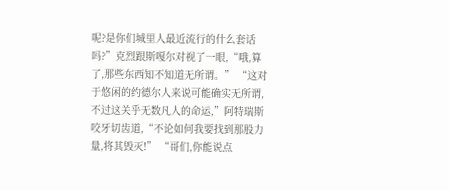呢?是你们城里人最近流行的什么套话吗?”克烈跟斯嘎尔对视了一眼,“哦,算了,那些东西知不知道无所谓。” “这对于悠闲的约德尔人来说可能确实无所谓,不过这关乎无数凡人的命运,”阿特瑞斯咬牙切齿道,“不论如何我要找到那股力量,将其毁灭!” “哥们,你能说点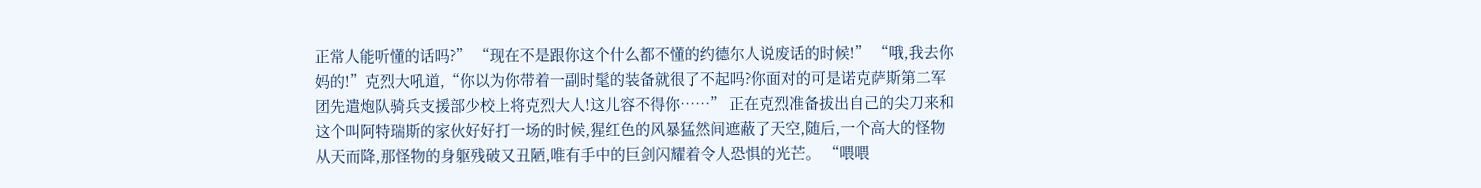正常人能听懂的话吗?” “现在不是跟你这个什么都不懂的约德尔人说废话的时候!” “哦,我去你妈的!”克烈大吼道,“你以为你带着一副时髦的装备就很了不起吗?你面对的可是诺克萨斯第二军团先遣炮队骑兵支援部少校上将克烈大人!这儿容不得你……” 正在克烈准备拔出自己的尖刀来和这个叫阿特瑞斯的家伙好好打一场的时候,猩红色的风暴猛然间遮蔽了天空,随后,一个高大的怪物从天而降,那怪物的身躯残破又丑陋,唯有手中的巨剑闪耀着令人恐惧的光芒。 “喂喂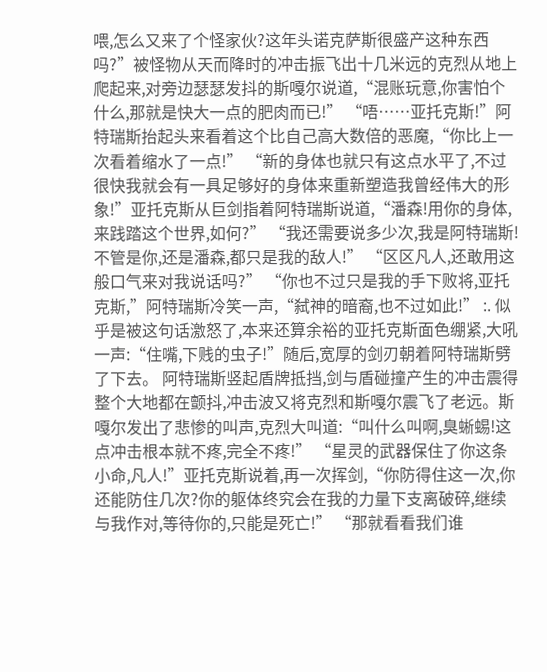喂,怎么又来了个怪家伙?这年头诺克萨斯很盛产这种东西吗?”被怪物从天而降时的冲击振飞出十几米远的克烈从地上爬起来,对旁边瑟瑟发抖的斯嘎尔说道,“混账玩意,你害怕个什么,那就是快大一点的肥肉而已!” “唔……亚托克斯!”阿特瑞斯抬起头来看着这个比自己高大数倍的恶魔,“你比上一次看着缩水了一点!” “新的身体也就只有这点水平了,不过很快我就会有一具足够好的身体来重新塑造我曾经伟大的形象!”亚托克斯从巨剑指着阿特瑞斯说道,“潘森!用你的身体,来践踏这个世界,如何?” “我还需要说多少次,我是阿特瑞斯!不管是你,还是潘森,都只是我的敌人!” “区区凡人,还敢用这般口气来对我说话吗?” “你也不过只是我的手下败将,亚托克斯,”阿特瑞斯冷笑一声,“弑神的暗裔,也不过如此!” :. 似乎是被这句话激怒了,本来还算余裕的亚托克斯面色绷紧,大吼一声:“住嘴,下贱的虫子!”随后,宽厚的剑刃朝着阿特瑞斯劈了下去。 阿特瑞斯竖起盾牌抵挡,剑与盾碰撞产生的冲击震得整个大地都在颤抖,冲击波又将克烈和斯嘎尔震飞了老远。斯嘎尔发出了悲惨的叫声,克烈大叫道:“叫什么叫啊,臭蜥蜴!这点冲击根本就不疼,完全不疼!” “星灵的武器保住了你这条小命,凡人!”亚托克斯说着,再一次挥剑,“你防得住这一次,你还能防住几次?你的躯体终究会在我的力量下支离破碎,继续与我作对,等待你的,只能是死亡!” “那就看看我们谁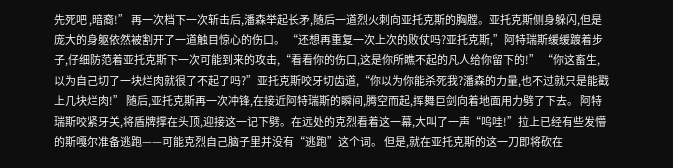先死吧 ,暗裔!” 再一次档下一次斩击后,潘森举起长矛,随后一道烈火刺向亚托克斯的胸膛。亚托克斯侧身躲闪,但是庞大的身躯依然被割开了一道触目惊心的伤口。 “还想再重复一次上次的败仗吗?亚托克斯,”阿特瑞斯缓缓踱着步子,仔细防范着亚托克斯下一次可能到来的攻击,“看看你的伤口,这是你所瞧不起的凡人给你留下的!” “你这畜生,以为自己切了一块烂肉就很了不起了吗?”亚托克斯咬牙切齿道,“你以为你能杀死我?潘森的力量,也不过就只是能戳上几块烂肉!” 随后,亚托克斯再一次冲锋,在接近阿特瑞斯的瞬间,腾空而起,挥舞巨剑向着地面用力劈了下去。 阿特瑞斯咬紧牙关,将盾牌撑在头顶,迎接这一记下劈。在远处的克烈看着这一幕,大叫了一声“呜哇!”拉上已经有些发懵的斯嘎尔准备逃跑——可能克烈自己脑子里并没有“逃跑”这个词。 但是,就在亚托克斯的这一刀即将砍在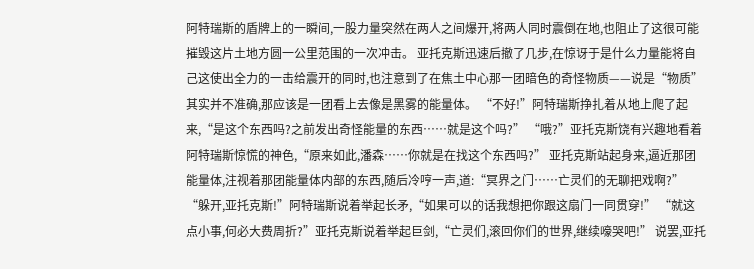阿特瑞斯的盾牌上的一瞬间,一股力量突然在两人之间爆开,将两人同时震倒在地,也阻止了这很可能摧毁这片土地方圆一公里范围的一次冲击。 亚托克斯迅速后撤了几步,在惊讶于是什么力量能将自己这使出全力的一击给震开的同时,也注意到了在焦土中心那一团暗色的奇怪物质——说是“物质”其实并不准确,那应该是一团看上去像是黑雾的能量体。 “不好!”阿特瑞斯挣扎着从地上爬了起来,“是这个东西吗?之前发出奇怪能量的东西……就是这个吗?” “哦?”亚托克斯饶有兴趣地看着阿特瑞斯惊慌的神色,“原来如此,潘森……你就是在找这个东西吗?” 亚托克斯站起身来,逼近那团能量体,注视着那团能量体内部的东西,随后冷哼一声,道:“冥界之门……亡灵们的无聊把戏啊?” “躲开,亚托克斯!”阿特瑞斯说着举起长矛,“如果可以的话我想把你跟这扇门一同贯穿!” “就这点小事,何必大费周折?”亚托克斯说着举起巨剑,“亡灵们,滚回你们的世界,继续嚎哭吧!” 说罢,亚托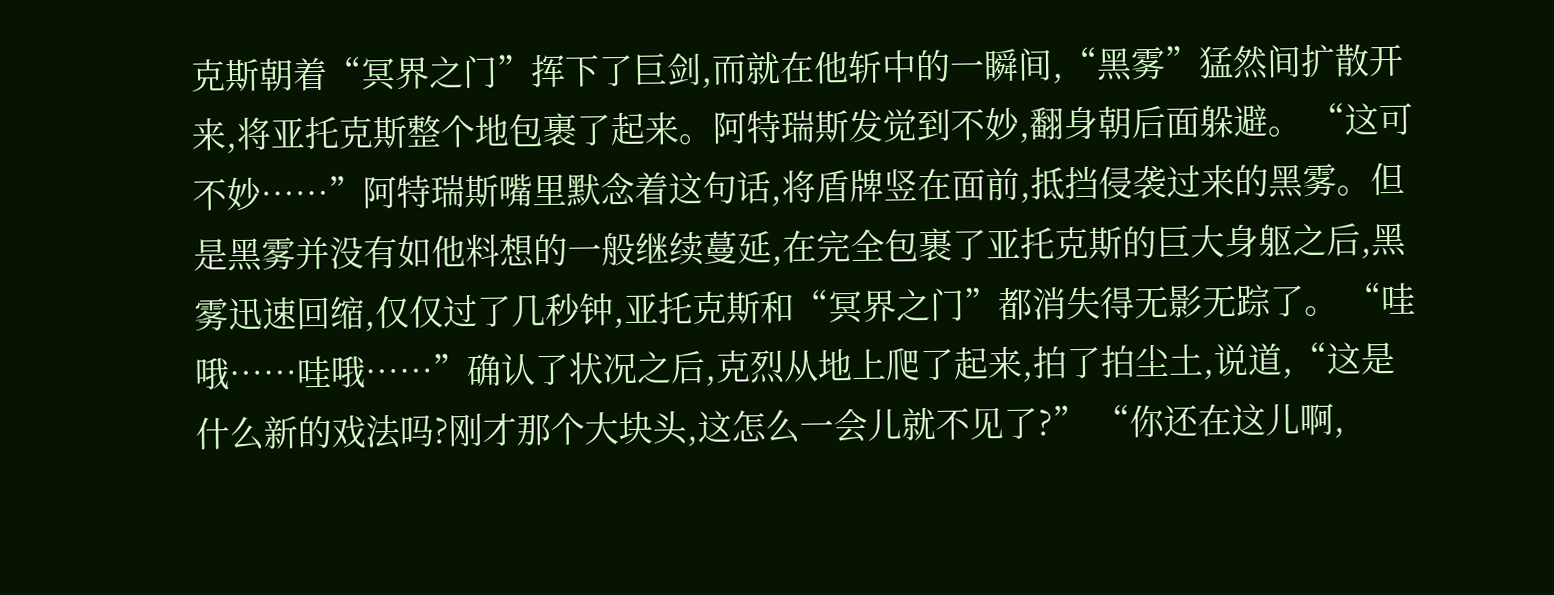克斯朝着“冥界之门”挥下了巨剑,而就在他斩中的一瞬间,“黑雾”猛然间扩散开来,将亚托克斯整个地包裹了起来。阿特瑞斯发觉到不妙,翻身朝后面躲避。 “这可不妙……”阿特瑞斯嘴里默念着这句话,将盾牌竖在面前,抵挡侵袭过来的黑雾。但是黑雾并没有如他料想的一般继续蔓延,在完全包裹了亚托克斯的巨大身躯之后,黑雾迅速回缩,仅仅过了几秒钟,亚托克斯和“冥界之门”都消失得无影无踪了。 “哇哦……哇哦……”确认了状况之后,克烈从地上爬了起来,拍了拍尘土,说道,“这是什么新的戏法吗?刚才那个大块头,这怎么一会儿就不见了?” “你还在这儿啊,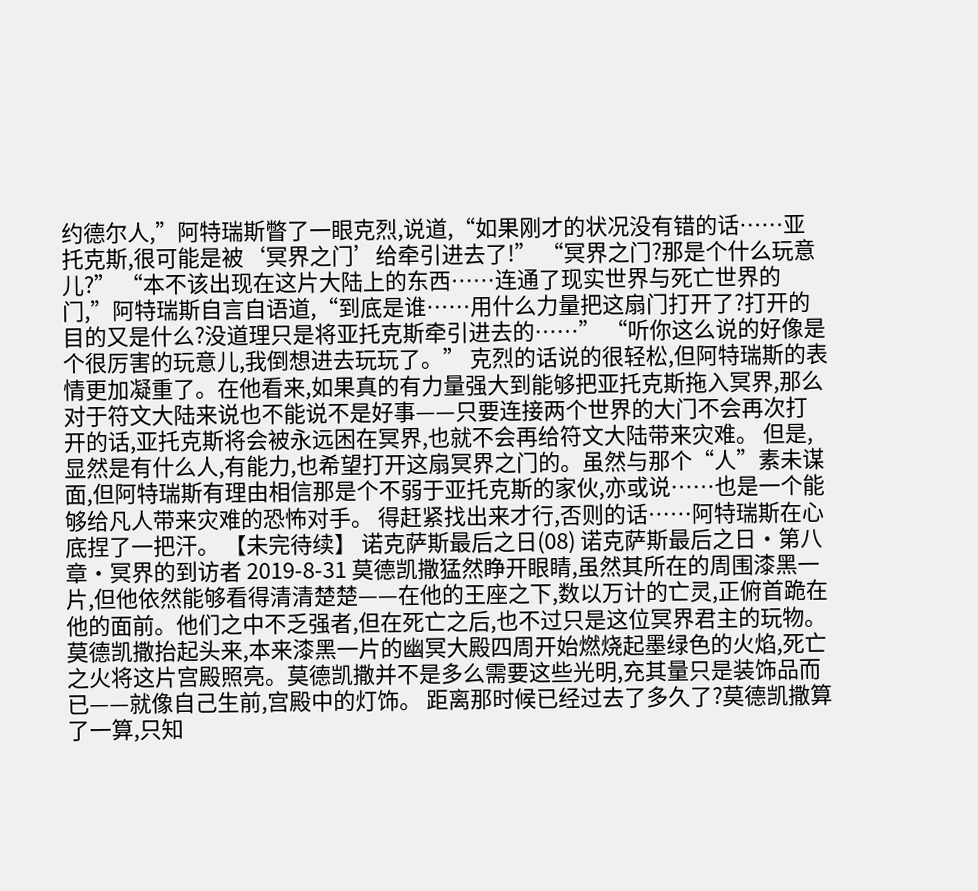约德尔人,”阿特瑞斯瞥了一眼克烈,说道,“如果刚才的状况没有错的话……亚托克斯,很可能是被‘冥界之门’给牵引进去了!” “冥界之门?那是个什么玩意儿?” “本不该出现在这片大陆上的东西……连通了现实世界与死亡世界的门,”阿特瑞斯自言自语道,“到底是谁……用什么力量把这扇门打开了?打开的目的又是什么?没道理只是将亚托克斯牵引进去的……” “听你这么说的好像是个很厉害的玩意儿,我倒想进去玩玩了。” 克烈的话说的很轻松,但阿特瑞斯的表情更加凝重了。在他看来,如果真的有力量强大到能够把亚托克斯拖入冥界,那么对于符文大陆来说也不能说不是好事——只要连接两个世界的大门不会再次打开的话,亚托克斯将会被永远困在冥界,也就不会再给符文大陆带来灾难。 但是,显然是有什么人,有能力,也希望打开这扇冥界之门的。虽然与那个“人”素未谋面,但阿特瑞斯有理由相信那是个不弱于亚托克斯的家伙,亦或说……也是一个能够给凡人带来灾难的恐怖对手。 得赶紧找出来才行,否则的话……阿特瑞斯在心底捏了一把汗。 【未完待续】 诺克萨斯最后之日(08) 诺克萨斯最后之日·第八章·冥界的到访者 2019-8-31 莫德凯撒猛然睁开眼睛,虽然其所在的周围漆黑一片,但他依然能够看得清清楚楚——在他的王座之下,数以万计的亡灵,正俯首跪在他的面前。他们之中不乏强者,但在死亡之后,也不过只是这位冥界君主的玩物。 莫德凯撒抬起头来,本来漆黑一片的幽冥大殿四周开始燃烧起墨绿色的火焰,死亡之火将这片宫殿照亮。莫德凯撒并不是多么需要这些光明,充其量只是装饰品而已——就像自己生前,宫殿中的灯饰。 距离那时候已经过去了多久了?莫德凯撒算了一算,只知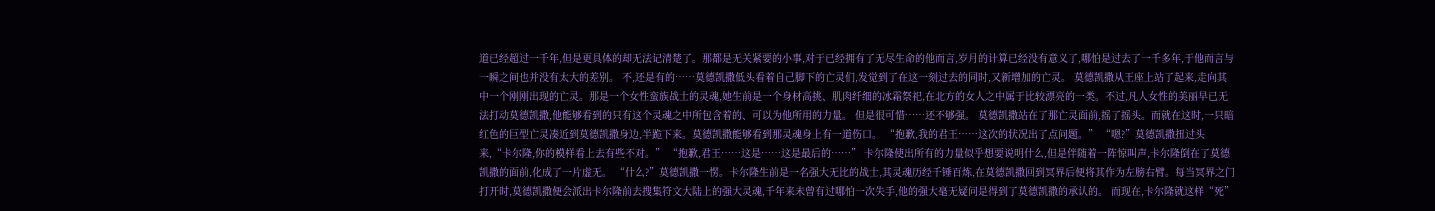道已经超过一千年,但是更具体的却无法记清楚了。那都是无关紧要的小事,对于已经拥有了无尽生命的他而言,岁月的计算已经没有意义了,哪怕是过去了一千多年,于他而言与一瞬之间也并没有太大的差别。 不,还是有的……莫德凯撒低头看着自己脚下的亡灵们,发觉到了在这一刻过去的同时,又新增加的亡灵。 莫德凯撒从王座上站了起来,走向其中一个刚刚出现的亡灵。那是一个女性蛮族战士的灵魂,她生前是一个身材高挑、肌肉纤细的冰霜祭祀,在北方的女人之中属于比较漂亮的一类。不过,凡人女性的美丽早已无法打动莫德凯撒,他能够看到的只有这个灵魂之中所包含着的、可以为他所用的力量。 但是很可惜……还不够强。 莫德凯撒站在了那亡灵面前,摇了摇头。而就在这时,一只暗红色的巨型亡灵凑近到莫德凯撒身边,半跪下来。莫德凯撒能够看到那灵魂身上有一道伤口。 “抱歉,我的君王……这次的状况出了点问题。” “嗯?”莫德凯撒扭过头来,“卡尔隆,你的模样看上去有些不对。” “抱歉,君王……这是……这是最后的……” 卡尔隆使出所有的力量似乎想要说明什么,但是伴随着一阵惊叫声,卡尔隆倒在了莫德凯撒的面前,化成了一片虚无。 “什么?”莫德凯撒一愣。卡尔隆生前是一名强大无比的战士,其灵魂历经千锤百炼,在莫德凯撒回到冥界后便将其作为左膀右臂。每当冥界之门打开时,莫德凯撒便会派出卡尔隆前去搜集符文大陆上的强大灵魂,千年来未曾有过哪怕一次失手,他的强大毫无疑问是得到了莫德凯撒的承认的。 而现在,卡尔隆就这样“死”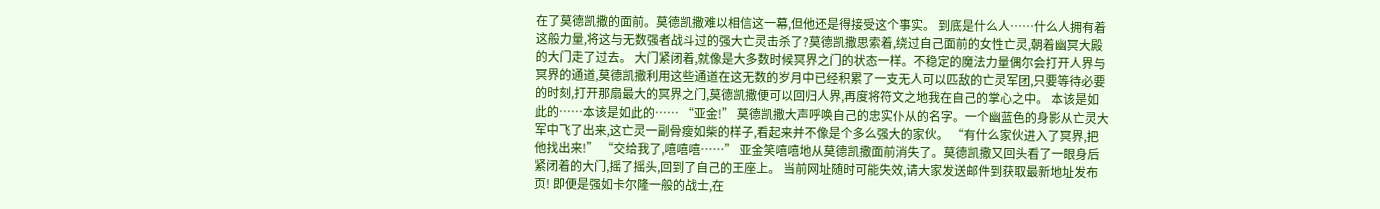在了莫德凯撒的面前。莫德凯撒难以相信这一幕,但他还是得接受这个事实。 到底是什么人……什么人拥有着这般力量,将这与无数强者战斗过的强大亡灵击杀了?莫德凯撒思索着,绕过自己面前的女性亡灵,朝着幽冥大殿的大门走了过去。 大门紧闭着,就像是大多数时候冥界之门的状态一样。不稳定的魔法力量偶尔会打开人界与冥界的通道,莫德凯撒利用这些通道在这无数的岁月中已经积累了一支无人可以匹敌的亡灵军团,只要等待必要的时刻,打开那扇最大的冥界之门,莫德凯撒便可以回归人界,再度将符文之地我在自己的掌心之中。 本该是如此的……本该是如此的…… “亚金!” 莫德凯撒大声呼唤自己的忠实仆从的名字。一个幽蓝色的身影从亡灵大军中飞了出来,这亡灵一副骨瘦如柴的样子,看起来并不像是个多么强大的家伙。 “有什么家伙进入了冥界,把他找出来!” “交给我了,嘻嘻嘻……” 亚金笑嘻嘻地从莫德凯撒面前消失了。莫德凯撒又回头看了一眼身后紧闭着的大门,摇了摇头,回到了自己的王座上。 当前网址随时可能失效,请大家发送邮件到获取最新地址发布页! 即便是强如卡尔隆一般的战士,在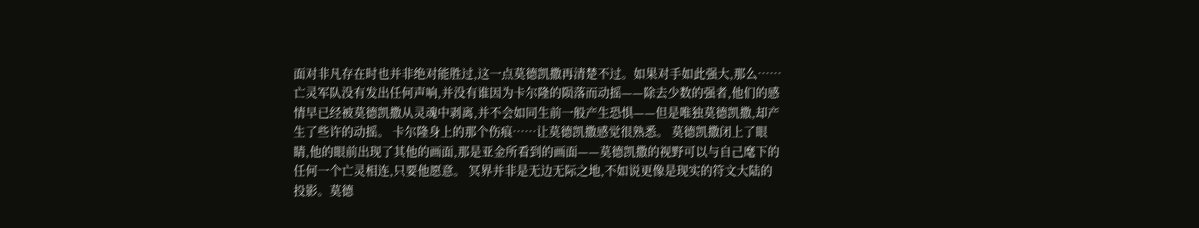面对非凡存在时也并非绝对能胜过,这一点莫德凯撒再清楚不过。如果对手如此强大,那么…… 亡灵军队没有发出任何声响,并没有谁因为卡尔隆的陨落而动摇——除去少数的强者,他们的感情早已经被莫德凯撒从灵魂中剥离,并不会如同生前一般产生恐惧——但是唯独莫德凯撒,却产生了些许的动摇。 卡尔隆身上的那个伤痕……让莫德凯撒感觉很熟悉。 莫德凯撒闭上了眼睛,他的眼前出现了其他的画面,那是亚金所看到的画面——莫德凯撒的视野可以与自己麾下的任何一个亡灵相连,只要他愿意。 冥界并非是无边无际之地,不如说更像是现实的符文大陆的投影。莫德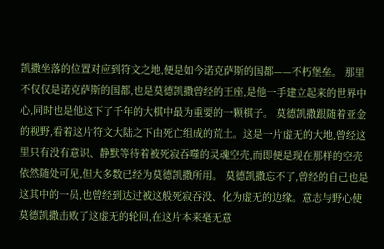凯撒坐落的位置对应到符文之地,便是如今诺克萨斯的国都——不朽堡垒。 那里不仅仅是诺克萨斯的国都,也是莫德凯撒曾经的王座,是他一手建立起来的世界中心,同时也是他这下了千年的大棋中最为重要的一颗棋子。 莫德凯撒跟随着亚金的视野,看着这片符文大陆之下由死亡组成的荒土。这是一片虚无的大地,曾经这里只有没有意识、静默等待着被死寂吞噬的灵魂空壳,而即便是现在那样的空壳依然随处可见,但大多数已经为莫德凯撒所用。 莫德凯撒忘不了,曾经的自己也是这其中的一员,也曾经到达过被这般死寂吞没、化为虚无的边缘。意志与野心使莫德凯撒击败了这虚无的轮回,在这片本来毫无意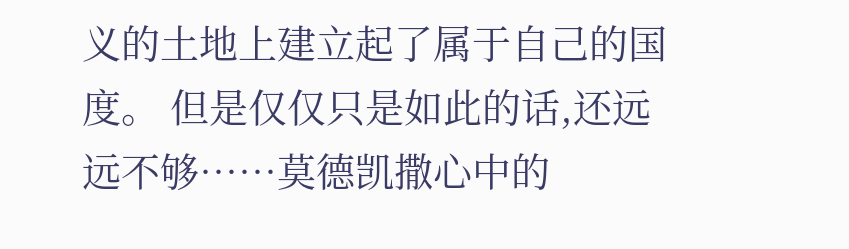义的土地上建立起了属于自己的国度。 但是仅仅只是如此的话,还远远不够……莫德凯撒心中的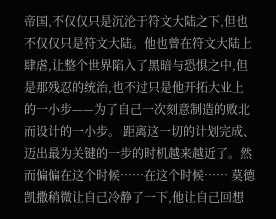帝国,不仅仅只是沉沦于符文大陆之下,但也不仅仅只是符文大陆。他也曾在符文大陆上肆虐,让整个世界陷入了黑暗与恐惧之中,但是那残忍的统治,也不过只是他开拓大业上的一小步——为了自己一次刻意制造的败北而设计的一小步。 距离这一切的计划完成、迈出最为关键的一步的时机越来越近了。然而偏偏在这个时候……在这个时候…… 莫德凯撒稍微让自己冷静了一下,他让自己回想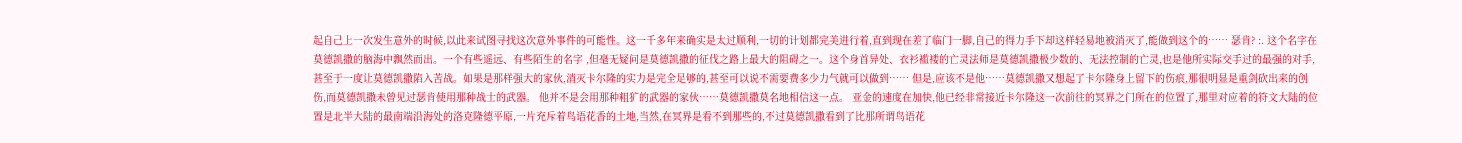起自己上一次发生意外的时候,以此来试图寻找这次意外事件的可能性。这一千多年来确实是太过顺利,一切的计划都完美进行着,直到现在差了临门一脚,自己的得力手下却这样轻易地被消灭了,能做到这个的…… 瑟肯? :. 这个名字在莫德凯撒的脑海中飘然而出。一个有些遥远、有些陌生的名字 ,但毫无疑问是莫德凯撒的征伐之路上最大的阻碍之一。这个身首异处、衣衫褴褛的亡灵法师是莫德凯撒极少数的、无法控制的亡灵,也是他所实际交手过的最强的对手,甚至于一度让莫德凯撒陷入苦战。如果是那样强大的家伙,消灭卡尔隆的实力是完全足够的,甚至可以说不需要费多少力气就可以做到…… 但是,应该不是他……莫德凯撒又想起了卡尔隆身上留下的伤痕,那很明显是重剑砍出来的创伤,而莫德凯撒未曾见过瑟肯使用那种战士的武器。 他并不是会用那种粗犷的武器的家伙……莫德凯撒莫名地相信这一点。 亚金的速度在加快,他已经非常接近卡尔隆这一次前往的冥界之门所在的位置了,那里对应着的符文大陆的位置是北半大陆的最南端沿海处的洛克隆德平原,一片充斥着鸟语花香的土地,当然,在冥界是看不到那些的,不过莫德凯撒看到了比那所谓鸟语花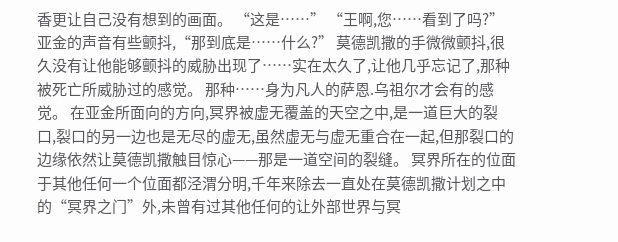香更让自己没有想到的画面。 “这是……” “王啊,您……看到了吗?”亚金的声音有些颤抖,“那到底是……什么?” 莫德凯撒的手微微颤抖,很久没有让他能够颤抖的威胁出现了……实在太久了,让他几乎忘记了,那种被死亡所威胁过的感觉。 那种……身为凡人的萨恩.乌祖尔才会有的感觉。 在亚金所面向的方向,冥界被虚无覆盖的天空之中,是一道巨大的裂口,裂口的另一边也是无尽的虚无,虽然虚无与虚无重合在一起,但那裂口的边缘依然让莫德凯撒触目惊心——那是一道空间的裂缝。 冥界所在的位面于其他任何一个位面都泾渭分明,千年来除去一直处在莫德凯撒计划之中的“冥界之门”外,未曾有过其他任何的让外部世界与冥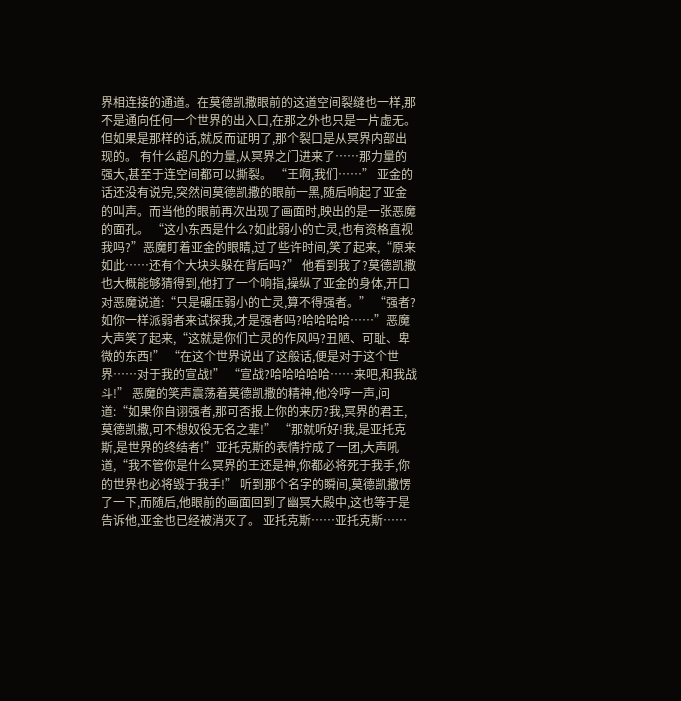界相连接的通道。在莫德凯撒眼前的这道空间裂缝也一样,那不是通向任何一个世界的出入口,在那之外也只是一片虚无。但如果是那样的话,就反而证明了,那个裂口是从冥界内部出现的。 有什么超凡的力量,从冥界之门进来了……那力量的强大,甚至于连空间都可以撕裂。 “王啊,我们……” 亚金的话还没有说完,突然间莫德凯撒的眼前一黑,随后响起了亚金的叫声。而当他的眼前再次出现了画面时,映出的是一张恶魔的面孔。 “这小东西是什么?如此弱小的亡灵,也有资格直视我吗?”恶魔盯着亚金的眼睛,过了些许时间,笑了起来,“原来如此……还有个大块头躲在背后吗?” 他看到我了?莫德凯撒也大概能够猜得到,他打了一个响指,操纵了亚金的身体,开口对恶魔说道:“只是碾压弱小的亡灵,算不得强者。” “强者?如你一样派弱者来试探我,才是强者吗?哈哈哈哈……”恶魔大声笑了起来,“这就是你们亡灵的作风吗?丑陋、可耻、卑微的东西!” “在这个世界说出了这般话,便是对于这个世界……对于我的宣战!” “宣战?哈哈哈哈哈……来吧,和我战斗!” 恶魔的笑声震荡着莫德凯撒的精神,他冷哼一声,问道:“如果你自诩强者,那可否报上你的来历?我,冥界的君王,莫德凯撒,可不想奴役无名之辈!” “那就听好!我,是亚托克斯,是世界的终结者!”亚托克斯的表情拧成了一团,大声吼道,“我不管你是什么冥界的王还是神,你都必将死于我手,你的世界也必将毁于我手!” 听到那个名字的瞬间,莫德凯撒愣了一下,而随后,他眼前的画面回到了幽冥大殿中,这也等于是告诉他,亚金也已经被消灭了。 亚托克斯……亚托克斯……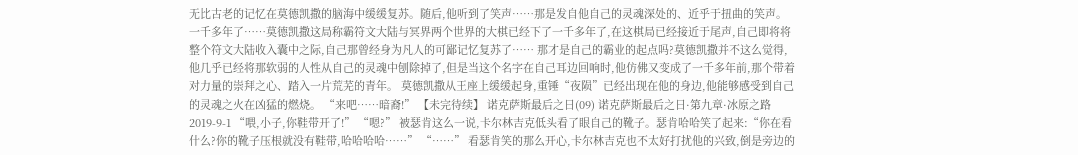无比古老的记忆在莫德凯撒的脑海中缓缓复苏。随后,他听到了笑声……那是发自他自己的灵魂深处的、近乎于扭曲的笑声。 一千多年了……莫德凯撒这局称霸符文大陆与冥界两个世界的大棋已经下了一千多年了,在这棋局已经接近于尾声,自己即将将整个符文大陆收入囊中之际,自己那曾经身为凡人的可鄙记忆复苏了…… 那才是自己的霸业的起点吗?莫德凯撒并不这么觉得,他几乎已经将那软弱的人性从自己的灵魂中刨除掉了,但是当这个名字在自己耳边回响时,他仿佛又变成了一千多年前,那个带着对力量的崇拜之心、踏入一片荒芜的青年。 莫德凯撒从王座上缓缓起身,重锤“夜陨”已经出现在他的身边,他能够感受到自己的灵魂之火在凶猛的燃烧。 “来吧……暗裔!” 【未完待续】 诺克萨斯最后之日(09) 诺克萨斯最后之日·第九章·冰原之路 2019-9-1 “喂,小子,你鞋带开了!” “嗯?” 被瑟肯这么一说,卡尔林吉克低头看了眼自己的靴子。瑟肯哈哈笑了起来:“你在看什么?你的靴子压根就没有鞋带,哈哈哈哈……” “……” 看瑟肯笑的那么开心,卡尔林吉克也不太好打扰他的兴致,倒是旁边的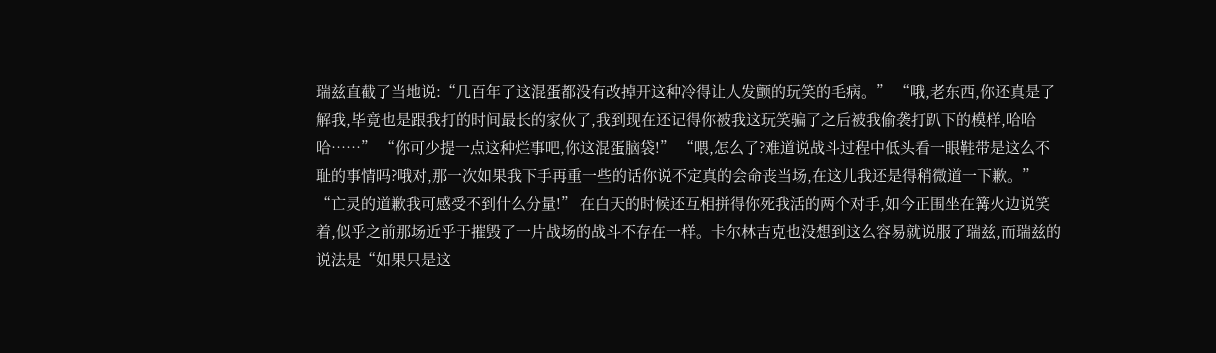瑞兹直截了当地说:“几百年了这混蛋都没有改掉开这种冷得让人发颤的玩笑的毛病。” “哦,老东西,你还真是了解我,毕竟也是跟我打的时间最长的家伙了,我到现在还记得你被我这玩笑骗了之后被我偷袭打趴下的模样,哈哈哈……” “你可少提一点这种烂事吧,你这混蛋脑袋!” “喂,怎么了?难道说战斗过程中低头看一眼鞋带是这么不耻的事情吗?哦对,那一次如果我下手再重一些的话你说不定真的会命丧当场,在这儿我还是得稍微道一下歉。” “亡灵的道歉我可感受不到什么分量!” 在白天的时候还互相拼得你死我活的两个对手,如今正围坐在篝火边说笑着,似乎之前那场近乎于摧毁了一片战场的战斗不存在一样。卡尔林吉克也没想到这么容易就说服了瑞兹,而瑞兹的说法是“如果只是这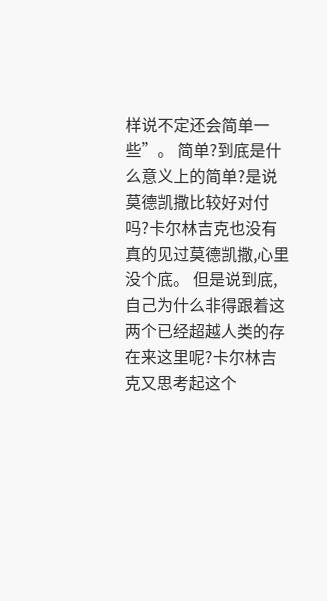样说不定还会简单一些”。 简单?到底是什么意义上的简单?是说莫德凯撒比较好对付吗?卡尔林吉克也没有真的见过莫德凯撒,心里没个底。 但是说到底,自己为什么非得跟着这两个已经超越人类的存在来这里呢?卡尔林吉克又思考起这个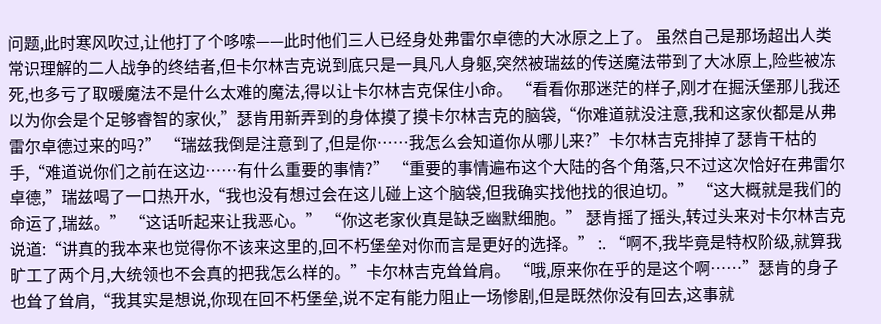问题,此时寒风吹过,让他打了个哆嗦——此时他们三人已经身处弗雷尔卓德的大冰原之上了。 虽然自己是那场超出人类常识理解的二人战争的终结者,但卡尔林吉克说到底只是一具凡人身躯,突然被瑞兹的传送魔法带到了大冰原上,险些被冻死,也多亏了取暖魔法不是什么太难的魔法,得以让卡尔林吉克保住小命。 “看看你那迷茫的样子,刚才在掘沃堡那儿我还以为你会是个足够睿智的家伙,”瑟肯用新弄到的身体摸了摸卡尔林吉克的脑袋,“你难道就没注意,我和这家伙都是从弗雷尔卓德过来的吗?” “瑞兹我倒是注意到了,但是你……我怎么会知道你从哪儿来?”卡尔林吉克排掉了瑟肯干枯的手,“难道说你们之前在这边……有什么重要的事情?” “重要的事情遍布这个大陆的各个角落,只不过这次恰好在弗雷尔卓德,”瑞兹喝了一口热开水,“我也没有想过会在这儿碰上这个脑袋,但我确实找他找的很迫切。” “这大概就是我们的命运了,瑞兹。” “这话听起来让我恶心。” “你这老家伙真是缺乏幽默细胞。” 瑟肯摇了摇头,转过头来对卡尔林吉克说道:“讲真的我本来也觉得你不该来这里的,回不朽堡垒对你而言是更好的选择。” :. “啊不,我毕竟是特权阶级,就算我旷工了两个月,大统领也不会真的把我怎么样的。”卡尔林吉克耸耸肩。 “哦,原来你在乎的是这个啊……”瑟肯的身子也耸了耸肩,“我其实是想说,你现在回不朽堡垒,说不定有能力阻止一场惨剧,但是既然你没有回去,这事就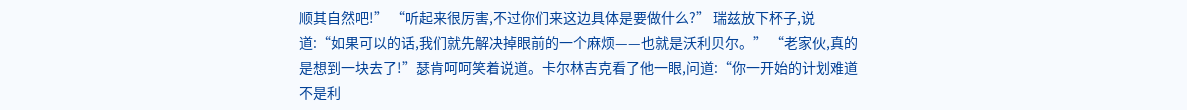顺其自然吧!” “听起来很厉害,不过你们来这边具体是要做什么?” 瑞兹放下杯子,说道:“如果可以的话,我们就先解决掉眼前的一个麻烦——也就是沃利贝尔。” “老家伙,真的是想到一块去了!”瑟肯呵呵笑着说道。卡尔林吉克看了他一眼,问道:“你一开始的计划难道不是利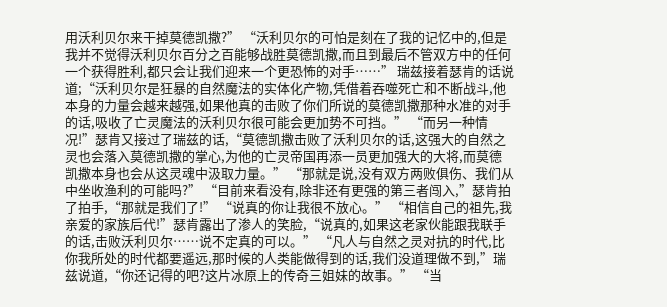用沃利贝尔来干掉莫德凯撒?” “沃利贝尔的可怕是刻在了我的记忆中的,但是我并不觉得沃利贝尔百分之百能够战胜莫德凯撒,而且到最后不管双方中的任何一个获得胜利,都只会让我们迎来一个更恐怖的对手……” 瑞兹接着瑟肯的话说道;“沃利贝尔是狂暴的自然魔法的实体化产物,凭借着吞噬死亡和不断战斗,他本身的力量会越来越强,如果他真的击败了你们所说的莫德凯撒那种水准的对手的话,吸收了亡灵魔法的沃利贝尔很可能会更加势不可挡。” “而另一种情况!”瑟肯又接过了瑞兹的话,“莫德凯撒击败了沃利贝尔的话,这强大的自然之灵也会落入莫德凯撒的掌心,为他的亡灵帝国再添一员更加强大的大将,而莫德凯撒本身也会从这灵魂中汲取力量。” “那就是说,没有双方两败俱伤、我们从中坐收渔利的可能吗?” “目前来看没有,除非还有更强的第三者闯入,”瑟肯拍了拍手,“那就是我们了!” “说真的你让我很不放心。” “相信自己的祖先,我亲爱的家族后代!”瑟肯露出了渗人的笑脸,“说真的,如果这老家伙能跟我联手的话,击败沃利贝尔……说不定真的可以。” “凡人与自然之灵对抗的时代,比你我所处的时代都要遥远,那时候的人类能做得到的话,我们没道理做不到,”瑞兹说道,“你还记得的吧?这片冰原上的传奇三姐妹的故事。” “当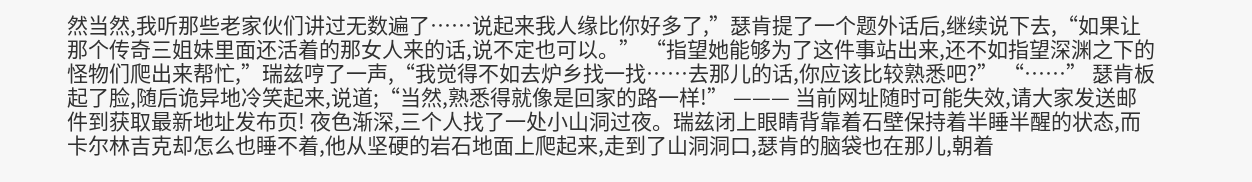然当然,我听那些老家伙们讲过无数遍了……说起来我人缘比你好多了,”瑟肯提了一个题外话后,继续说下去,“如果让那个传奇三姐妹里面还活着的那女人来的话,说不定也可以。” “指望她能够为了这件事站出来,还不如指望深渊之下的怪物们爬出来帮忙,”瑞兹哼了一声,“我觉得不如去炉乡找一找……去那儿的话,你应该比较熟悉吧?” “……” 瑟肯板起了脸,随后诡异地冷笑起来,说道;“当然,熟悉得就像是回家的路一样!” ——— 当前网址随时可能失效,请大家发送邮件到获取最新地址发布页! 夜色渐深,三个人找了一处小山洞过夜。瑞兹闭上眼睛背靠着石壁保持着半睡半醒的状态,而卡尔林吉克却怎么也睡不着,他从坚硬的岩石地面上爬起来,走到了山洞洞口,瑟肯的脑袋也在那儿,朝着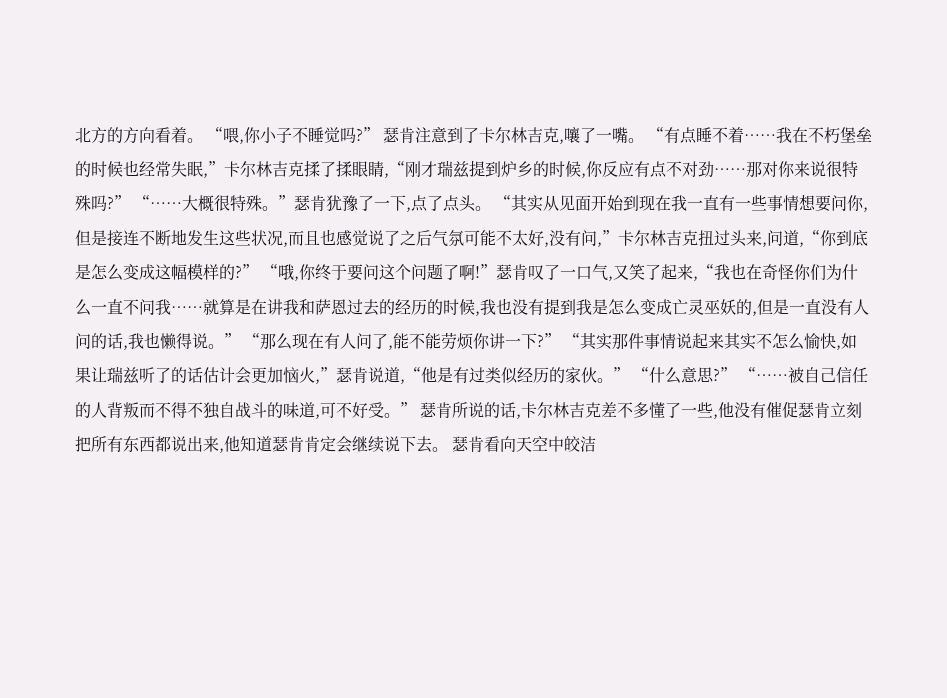北方的方向看着。 “喂,你小子不睡觉吗?” 瑟肯注意到了卡尔林吉克,嚷了一嘴。 “有点睡不着……我在不朽堡垒的时候也经常失眠,”卡尔林吉克揉了揉眼睛,“刚才瑞兹提到炉乡的时候,你反应有点不对劲……那对你来说很特殊吗?” “……大概很特殊。”瑟肯犹豫了一下,点了点头。 “其实从见面开始到现在我一直有一些事情想要问你,但是接连不断地发生这些状况,而且也感觉说了之后气氛可能不太好,没有问,”卡尔林吉克扭过头来,问道,“你到底是怎么变成这幅模样的?” “哦,你终于要问这个问题了啊!”瑟肯叹了一口气,又笑了起来,“我也在奇怪你们为什么一直不问我……就算是在讲我和萨恩过去的经历的时候,我也没有提到我是怎么变成亡灵巫妖的,但是一直没有人问的话,我也懒得说。” “那么现在有人问了,能不能劳烦你讲一下?” “其实那件事情说起来其实不怎么愉快,如果让瑞兹听了的话估计会更加恼火,”瑟肯说道,“他是有过类似经历的家伙。” “什么意思?” “……被自己信任的人背叛而不得不独自战斗的味道,可不好受。” 瑟肯所说的话,卡尔林吉克差不多懂了一些,他没有催促瑟肯立刻把所有东西都说出来,他知道瑟肯肯定会继续说下去。 瑟肯看向天空中皎洁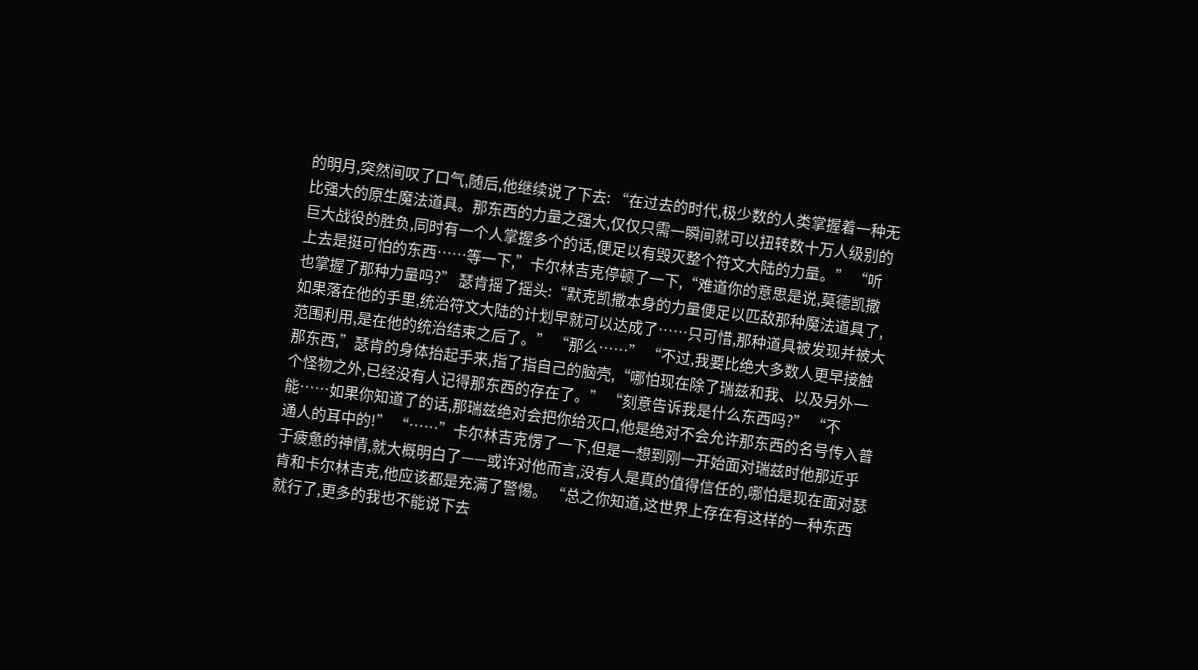的明月,突然间叹了口气,随后,他继续说了下去: “在过去的时代,极少数的人类掌握着一种无比强大的原生魔法道具。那东西的力量之强大,仅仅只需一瞬间就可以扭转数十万人级别的巨大战役的胜负,同时有一个人掌握多个的话,便足以有毁灭整个符文大陆的力量。” “听上去是挺可怕的东西……等一下,”卡尔林吉克停顿了一下,“难道你的意思是说,莫德凯撒也掌握了那种力量吗?” 瑟肯摇了摇头:“默克凯撒本身的力量便足以匹敌那种魔法道具了,如果落在他的手里,统治符文大陆的计划早就可以达成了……只可惜,那种道具被发现并被大范围利用,是在他的统治结束之后了。” “那么……” “不过,我要比绝大多数人更早接触那东西,”瑟肯的身体抬起手来,指了指自己的脑壳,“哪怕现在除了瑞兹和我、以及另外一个怪物之外,已经没有人记得那东西的存在了。” “刻意告诉我是什么东西吗?” “不能……如果你知道了的话,那瑞兹绝对会把你给灭口,他是绝对不会允许那东西的名号传入普通人的耳中的!” “……”卡尔林吉克愣了一下,但是一想到刚一开始面对瑞兹时他那近乎于疲惫的神情,就大概明白了——或许对他而言,没有人是真的值得信任的,哪怕是现在面对瑟肯和卡尔林吉克,他应该都是充满了警惕。 “总之你知道,这世界上存在有这样的一种东西就行了,更多的我也不能说下去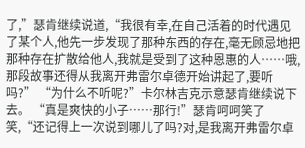了,”瑟肯继续说道,“我很有幸,在自己活着的时代遇见了某个人,他先一步发现了那种东西的存在,毫无顾忌地把那种存在扩散给他人,我就是受到了这种恩惠的人……哦,那段故事还得从我离开弗雷尔卓德开始讲起了,要听吗?” “为什么不听呢?”卡尔林吉克示意瑟肯继续说下去。 “真是爽快的小子……那行!”瑟肯呵呵笑了笑,“还记得上一次说到哪儿了吗?对,是我离开弗雷尔卓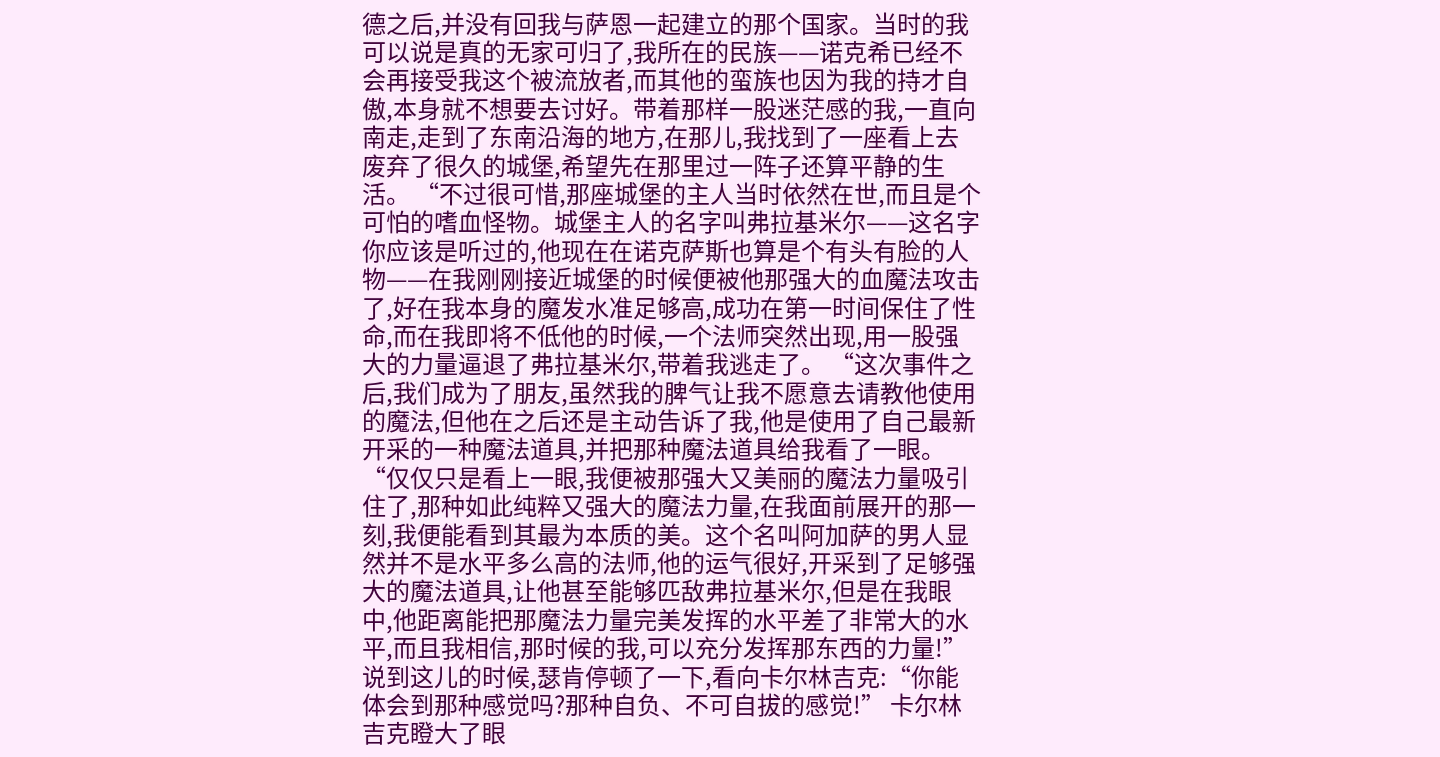德之后,并没有回我与萨恩一起建立的那个国家。当时的我可以说是真的无家可归了,我所在的民族——诺克希已经不会再接受我这个被流放者,而其他的蛮族也因为我的持才自傲,本身就不想要去讨好。带着那样一股迷茫感的我,一直向南走,走到了东南沿海的地方,在那儿,我找到了一座看上去废弃了很久的城堡,希望先在那里过一阵子还算平静的生活。 “不过很可惜,那座城堡的主人当时依然在世,而且是个可怕的嗜血怪物。城堡主人的名字叫弗拉基米尔——这名字你应该是听过的,他现在在诺克萨斯也算是个有头有脸的人物——在我刚刚接近城堡的时候便被他那强大的血魔法攻击了,好在我本身的魔发水准足够高,成功在第一时间保住了性命,而在我即将不低他的时候,一个法师突然出现,用一股强大的力量逼退了弗拉基米尔,带着我逃走了。 “这次事件之后,我们成为了朋友,虽然我的脾气让我不愿意去请教他使用的魔法,但他在之后还是主动告诉了我,他是使用了自己最新开采的一种魔法道具,并把那种魔法道具给我看了一眼。 “仅仅只是看上一眼,我便被那强大又美丽的魔法力量吸引住了,那种如此纯粹又强大的魔法力量,在我面前展开的那一刻,我便能看到其最为本质的美。这个名叫阿加萨的男人显然并不是水平多么高的法师,他的运气很好,开采到了足够强大的魔法道具,让他甚至能够匹敌弗拉基米尔,但是在我眼中,他距离能把那魔法力量完美发挥的水平差了非常大的水平,而且我相信,那时候的我,可以充分发挥那东西的力量!” 说到这儿的时候,瑟肯停顿了一下,看向卡尔林吉克:“你能体会到那种感觉吗?那种自负、不可自拔的感觉!” 卡尔林吉克瞪大了眼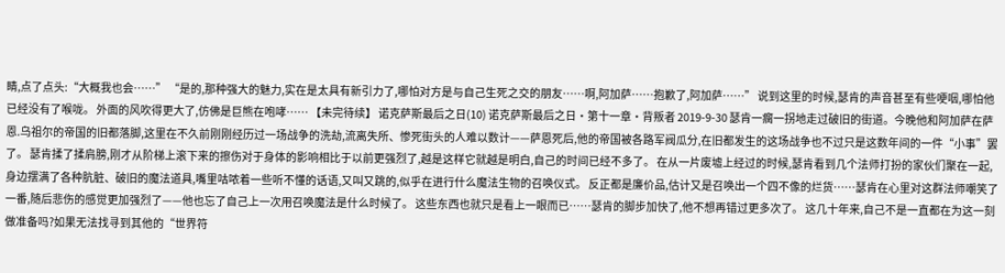睛,点了点头:“大概我也会……” “是的,那种强大的魅力,实在是太具有新引力了,哪怕对方是与自己生死之交的朋友……啊,阿加萨……抱歉了,阿加萨……” 说到这里的时候,瑟肯的声音甚至有些哽咽,哪怕他已经没有了喉咙。 外面的风吹得更大了,仿佛是巨熊在咆哮…… 【未完待续】 诺克萨斯最后之日(10) 诺克萨斯最后之日·第十一章·背叛者 2019-9-30 瑟肯一瘸一拐地走过破旧的街道。今晚他和阿加萨在萨恩.乌祖尔的帝国的旧都落脚,这里在不久前刚刚经历过一场战争的洗劫,流离失所、惨死街头的人难以数计——萨恩死后,他的帝国被各路军阀瓜分,在旧都发生的这场战争也不过只是这数年间的一件“小事”罢了。 瑟肯揉了揉肩膀,刚才从阶梯上滚下来的擦伤对于身体的影响相比于以前更强烈了,越是这样它就越是明白,自己的时间已经不多了。 在从一片废墟上经过的时候,瑟肯看到几个法师打扮的家伙们聚在一起,身边摆满了各种肮脏、破旧的魔法道具,嘴里咕哝着一些听不懂的话语,又叫又跳的,似乎在进行什么魔法生物的召唤仪式。 反正都是廉价品,估计又是召唤出一个四不像的烂货……瑟肯在心里对这群法师嘲笑了一番,随后悲伤的感觉更加强烈了——他也忘了自己上一次用召唤魔法是什么时候了。 这些东西也就只是看上一眼而已……瑟肯的脚步加快了,他不想再错过更多次了。 这几十年来,自己不是一直都在为这一刻做准备吗?如果无法找寻到其他的“世界符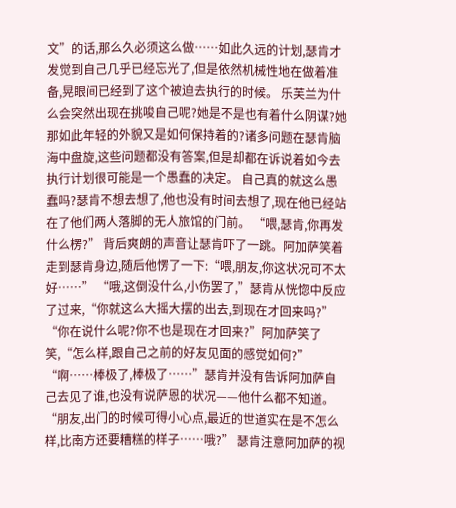文”的话,那么久必须这么做……如此久远的计划,瑟肯才发觉到自己几乎已经忘光了,但是依然机械性地在做着准备,晃眼间已经到了这个被迫去执行的时候。 乐芙兰为什么会突然出现在挑唆自己呢?她是不是也有着什么阴谋?她那如此年轻的外貌又是如何保持着的?诸多问题在瑟肯脑海中盘旋,这些问题都没有答案,但是却都在诉说着如今去执行计划很可能是一个愚蠢的决定。 自己真的就这么愚蠢吗?瑟肯不想去想了,他也没有时间去想了,现在他已经站在了他们两人落脚的无人旅馆的门前。 “喂,瑟肯,你再发什么楞?” 背后爽朗的声音让瑟肯吓了一跳。阿加萨笑着走到瑟肯身边,随后他愣了一下:“喂,朋友,你这状况可不太好……” “哦,这倒没什么,小伤罢了,”瑟肯从恍惚中反应了过来,“你就这么大摇大摆的出去,到现在才回来吗?” “你在说什么呢?你不也是现在才回来?”阿加萨笑了笑,“怎么样,跟自己之前的好友见面的感觉如何?” “啊……棒极了,棒极了……”瑟肯并没有告诉阿加萨自己去见了谁,也没有说萨恩的状况——他什么都不知道。 “朋友,出门的时候可得小心点,最近的世道实在是不怎么样,比南方还要糟糕的样子……哦?” 瑟肯注意阿加萨的视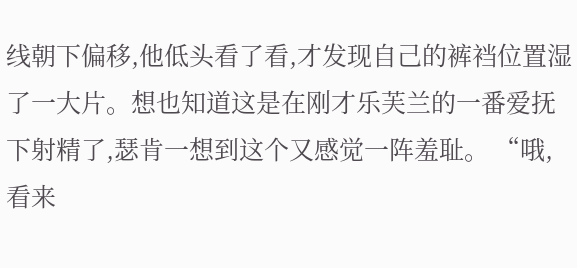线朝下偏移,他低头看了看,才发现自己的裤裆位置湿了一大片。想也知道这是在刚才乐芙兰的一番爱抚下射精了,瑟肯一想到这个又感觉一阵羞耻。 “哦,看来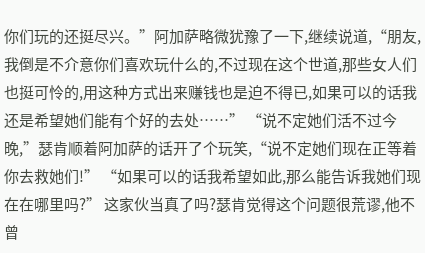你们玩的还挺尽兴。”阿加萨略微犹豫了一下,继续说道,“朋友,我倒是不介意你们喜欢玩什么的,不过现在这个世道,那些女人们也挺可怜的,用这种方式出来赚钱也是迫不得已,如果可以的话我还是希望她们能有个好的去处……” “说不定她们活不过今晚,”瑟肯顺着阿加萨的话开了个玩笑,“说不定她们现在正等着你去救她们!” “如果可以的话我希望如此,那么能告诉我她们现在在哪里吗?” 这家伙当真了吗?瑟肯觉得这个问题很荒谬,他不曾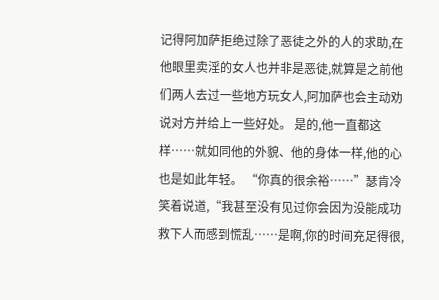记得阿加萨拒绝过除了恶徒之外的人的求助,在他眼里卖淫的女人也并非是恶徒,就算是之前他们两人去过一些地方玩女人,阿加萨也会主动劝说对方并给上一些好处。 是的,他一直都这样……就如同他的外貌、他的身体一样,他的心也是如此年轻。 “你真的很余裕……”瑟肯冷笑着说道,“我甚至没有见过你会因为没能成功救下人而感到慌乱……是啊,你的时间充足得很,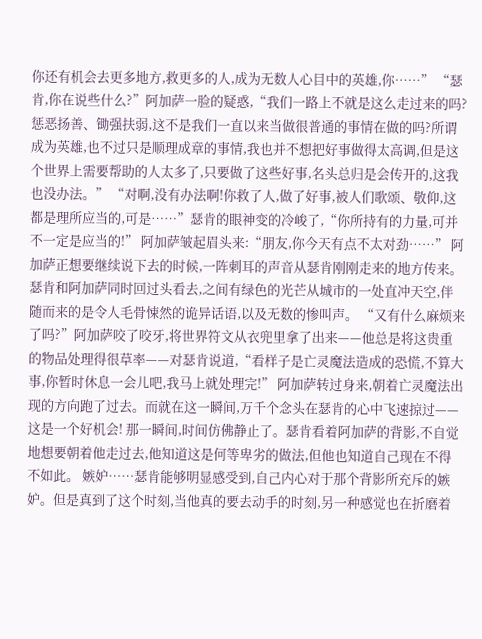你还有机会去更多地方,救更多的人,成为无数人心目中的英雄,你……” “瑟肯,你在说些什么?”阿加萨一脸的疑惑,“我们一路上不就是这么走过来的吗?惩恶扬善、锄强扶弱,这不是我们一直以来当做很普通的事情在做的吗?所谓成为英雄,也不过只是顺理成章的事情,我也并不想把好事做得太高调,但是这个世界上需要帮助的人太多了,只要做了这些好事,名头总归是会传开的,这我也没办法。” “对啊,没有办法啊!你救了人,做了好事,被人们歌颂、敬仰,这都是理所应当的,可是……”瑟肯的眼神变的冷峻了,“你所持有的力量,可并不一定是应当的!” 阿加萨皱起眉头来:“朋友,你今天有点不太对劲……” 阿加萨正想要继续说下去的时候,一阵刺耳的声音从瑟肯刚刚走来的地方传来。瑟肯和阿加萨同时回过头看去,之间有绿色的光芒从城市的一处直冲天空,伴随而来的是令人毛骨悚然的诡异话语,以及无数的惨叫声。 “又有什么麻烦来了吗?”阿加萨咬了咬牙,将世界符文从衣兜里拿了出来——他总是将这贵重的物品处理得很草率——对瑟肯说道,“看样子是亡灵魔法造成的恐慌,不算大事,你暂时休息一会儿吧,我马上就处理完!” 阿加萨转过身来,朝着亡灵魔法出现的方向跑了过去。而就在这一瞬间,万千个念头在瑟肯的心中飞速掠过——这是一个好机会! 那一瞬间,时间仿佛静止了。瑟肯看着阿加萨的背影,不自觉地想要朝着他走过去,他知道这是何等卑劣的做法,但他也知道自己现在不得不如此。 嫉妒……瑟肯能够明显感受到,自己内心对于那个背影所充斥的嫉妒。但是真到了这个时刻,当他真的要去动手的时刻,另一种感觉也在折磨着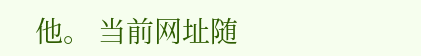他。 当前网址随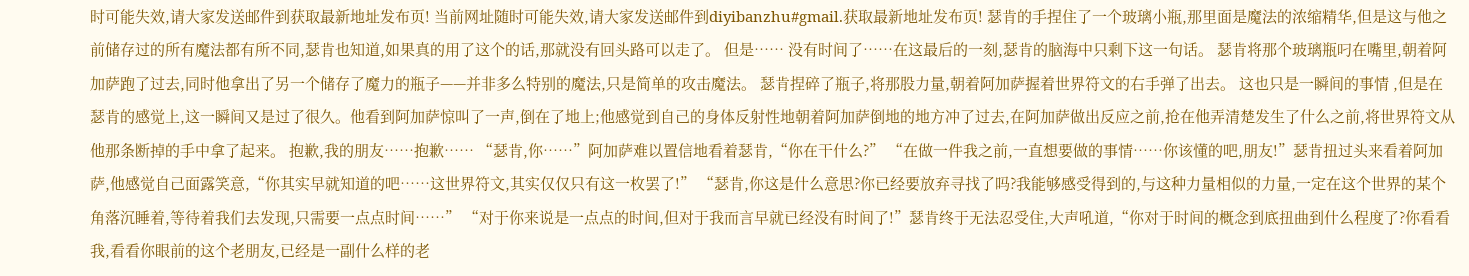时可能失效,请大家发送邮件到获取最新地址发布页! 当前网址随时可能失效,请大家发送邮件到diyibanzhu#gmail.获取最新地址发布页! 瑟肯的手捏住了一个玻璃小瓶,那里面是魔法的浓缩精华,但是这与他之前储存过的所有魔法都有所不同,瑟肯也知道,如果真的用了这个的话,那就没有回头路可以走了。 但是…… 没有时间了……在这最后的一刻,瑟肯的脑海中只剩下这一句话。 瑟肯将那个玻璃瓶叼在嘴里,朝着阿加萨跑了过去,同时他拿出了另一个储存了魔力的瓶子——并非多么特别的魔法,只是简单的攻击魔法。 瑟肯捏碎了瓶子,将那股力量,朝着阿加萨握着世界符文的右手弹了出去。 这也只是一瞬间的事情 ,但是在瑟肯的感觉上,这一瞬间又是过了很久。他看到阿加萨惊叫了一声,倒在了地上;他感觉到自己的身体反射性地朝着阿加萨倒地的地方冲了过去,在阿加萨做出反应之前,抢在他弄清楚发生了什么之前,将世界符文从他那条断掉的手中拿了起来。 抱歉,我的朋友……抱歉…… “瑟肯,你……”阿加萨难以置信地看着瑟肯,“你在干什么?” “在做一件我之前,一直想要做的事情……你该懂的吧,朋友!”瑟肯扭过头来看着阿加萨,他感觉自己面露笑意,“你其实早就知道的吧……这世界符文,其实仅仅只有这一枚罢了!” “瑟肯,你这是什么意思?你已经要放弃寻找了吗?我能够感受得到的,与这种力量相似的力量,一定在这个世界的某个角落沉睡着,等待着我们去发现,只需要一点点时间……” “对于你来说是一点点的时间,但对于我而言早就已经没有时间了!”瑟肯终于无法忍受住,大声吼道,“你对于时间的概念到底扭曲到什么程度了?你看看我,看看你眼前的这个老朋友,已经是一副什么样的老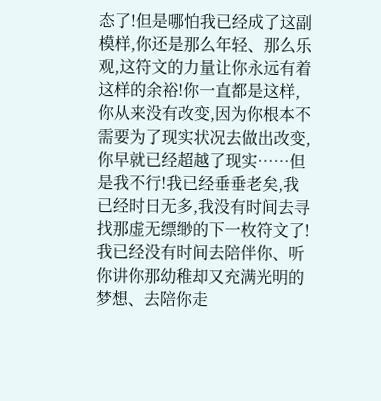态了!但是哪怕我已经成了这副模样,你还是那么年轻、那么乐观,这符文的力量让你永远有着这样的余裕!你一直都是这样,你从来没有改变,因为你根本不需要为了现实状况去做出改变,你早就已经超越了现实……但是我不行!我已经垂垂老矣,我已经时日无多,我没有时间去寻找那虚无缥缈的下一枚符文了!我已经没有时间去陪伴你、听你讲你那幼稚却又充满光明的梦想、去陪你走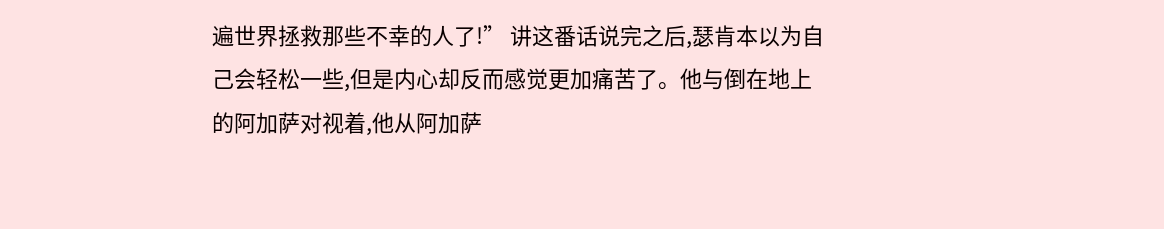遍世界拯救那些不幸的人了!” 讲这番话说完之后,瑟肯本以为自己会轻松一些,但是内心却反而感觉更加痛苦了。他与倒在地上的阿加萨对视着,他从阿加萨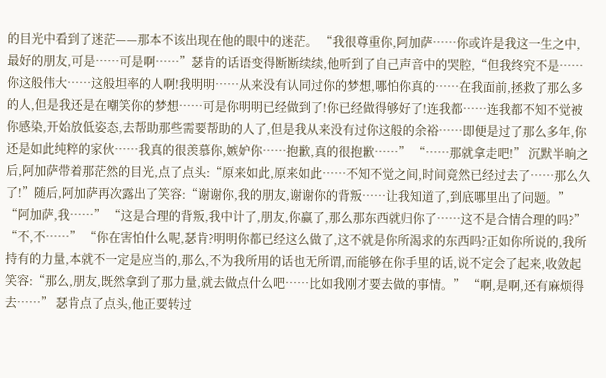的目光中看到了迷茫——那本不该出现在他的眼中的迷茫。 “我很尊重你,阿加萨……你或许是我这一生之中,最好的朋友,可是……可是啊……”瑟肯的话语变得断断续续,他听到了自己声音中的哭腔,“但我终究不是……你这般伟大……这般坦率的人啊!我明明……从来没有认同过你的梦想,哪怕你真的……在我面前,拯救了那么多的人,但是我还是在嘲笑你的梦想……可是你明明已经做到了!你已经做得够好了!连我都……连我都不知不觉被你感染,开始放低姿态,去帮助那些需要帮助的人了,但是我从来没有过你这般的余裕……即便是过了那么多年,你还是如此纯粹的家伙……我真的很羡慕你,嫉妒你……抱歉,真的很抱歉……” “……那就拿走吧!” 沉默半晌之后,阿加萨带着那茫然的目光,点了点头:“原来如此,原来如此……不知不觉之间,时间竟然已经过去了……那么久了!”随后,阿加萨再次露出了笑容:“谢谢你,我的朋友,谢谢你的背叛……让我知道了,到底哪里出了问题。” “阿加萨,我……” “这是合理的背叛,我中计了,朋友,你赢了,那么那东西就归你了……这不是合情合理的吗?” “不,不……” “你在害怕什么呢,瑟肯?明明你都已经这么做了,这不就是你所渴求的东西吗?正如你所说的,我所持有的力量,本就不一定是应当的,那么,不为我所用的话也无所谓,而能够在你手里的话,说不定会了起来,收敛起笑容:“那么,朋友,既然拿到了那力量,就去做点什么吧……比如我刚才要去做的事情。” “啊,是啊,还有麻烦得去……” 瑟肯点了点头,他正要转过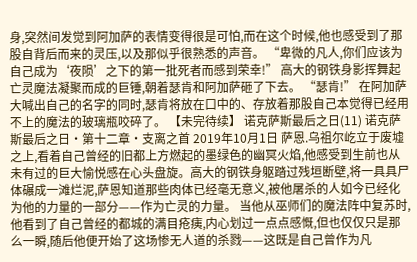身,突然间发觉到阿加萨的表情变得很是可怕,而在这个时候,他也感受到了那股自背后而来的灵压,以及那似乎很熟悉的声音。 “卑微的凡人,你们应该为自己成为‘夜陨’之下的第一批死者而感到荣幸!” 高大的钢铁身影挥舞起亡灵魔法凝聚而成的巨锤,朝着瑟肯和阿加萨砸了下去。 “瑟肯!” 在阿加萨大喊出自己的名字的同时,瑟肯将放在口中的、存放着那股自己本觉得已经用不上的魔法的玻璃瓶咬碎了。 【未完待续】 诺克萨斯最后之日(11) 诺克萨斯最后之日·第十二章·支离之首 2019年10月1日 萨恩.乌祖尔屹立于废墟之上,看着自己曾经的旧都上方燃起的墨绿色的幽冥火焰,他感受到生前也从未有过的巨大愉悦感在心头盘旋。高大的钢铁身躯踏过残垣断壁,将一具具尸体碾成一滩烂泥,萨恩知道那些肉体已经毫无意义,被他屠杀的人如今已经化为他的力量的一部分——作为亡灵的力量。 当他从巫师们的魔法阵中复苏时,他看到了自己曾经的都城的满目疮痍,内心划过一点点感慨,但也仅仅只是那么一瞬,随后他便开始了这场惨无人道的杀戮——这既是自己曾作为凡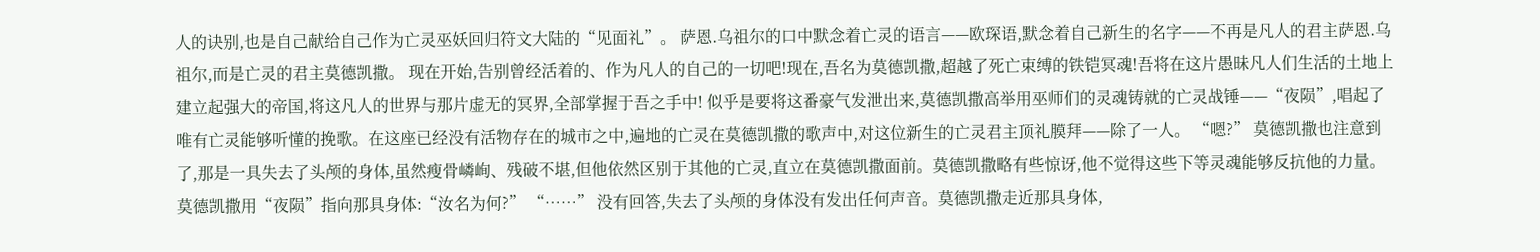人的诀别,也是自己献给自己作为亡灵巫妖回归符文大陆的“见面礼”。 萨恩.乌祖尔的口中默念着亡灵的语言——欧琛语,默念着自己新生的名字——不再是凡人的君主萨恩.乌祖尔,而是亡灵的君主莫德凯撒。 现在开始,告别曾经活着的、作为凡人的自己的一切吧!现在,吾名为莫德凯撒,超越了死亡束缚的铁铠冥魂!吾将在这片愚昧凡人们生活的土地上建立起强大的帝国,将这凡人的世界与那片虚无的冥界,全部掌握于吾之手中! 似乎是要将这番豪气发泄出来,莫德凯撒高举用巫师们的灵魂铸就的亡灵战锤——“夜陨”,唱起了唯有亡灵能够听懂的挽歌。在这座已经没有活物存在的城市之中,遍地的亡灵在莫德凯撒的歌声中,对这位新生的亡灵君主顶礼膜拜——除了一人。 “嗯?” 莫德凯撒也注意到了,那是一具失去了头颅的身体,虽然瘦骨嶙峋、残破不堪,但他依然区别于其他的亡灵,直立在莫德凯撒面前。莫德凯撒略有些惊讶,他不觉得这些下等灵魂能够反抗他的力量。 莫德凯撒用“夜陨”指向那具身体:“汝名为何?” “……” 没有回答,失去了头颅的身体没有发出任何声音。莫德凯撒走近那具身体,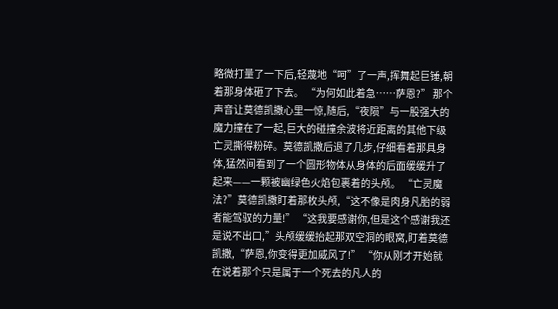略微打量了一下后,轻蔑地“呵”了一声,挥舞起巨锤,朝着那身体砸了下去。 “为何如此着急……萨恩?” 那个声音让莫德凯撒心里一惊,随后,“夜陨”与一股强大的魔力撞在了一起,巨大的碰撞余波将近距离的其他下级亡灵撕得粉碎。莫德凯撒后退了几步,仔细看着那具身体,猛然间看到了一个圆形物体从身体的后面缓缓升了起来——一颗被幽绿色火焰包裹着的头颅。 “亡灵魔法?”莫德凯撒盯着那枚头颅,“这不像是肉身凡胎的弱者能驾驭的力量!” “这我要感谢你,但是这个感谢我还是说不出口,”头颅缓缓抬起那双空洞的眼窝,盯着莫德凯撒,“萨恩,你变得更加威风了!” “你从刚才开始就在说着那个只是属于一个死去的凡人的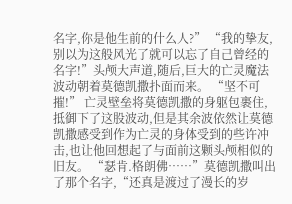名字,你是他生前的什么人?” “我的挚友,别以为这般风光了就可以忘了自己曾经的名字!”头颅大声道,随后,巨大的亡灵魔法波动朝着莫德凯撒扑面而来。 “坚不可摧!” 亡灵壁垒将莫德凯撒的身躯包裹住,抵御下了这股波动,但是其余波依然让莫德凯撒感受到作为亡灵的身体受到的些许冲击,也让他回想起了与面前这颗头颅相似的旧友。 “瑟肯.格朗佛……”莫德凯撒叫出了那个名字,“还真是渡过了漫长的岁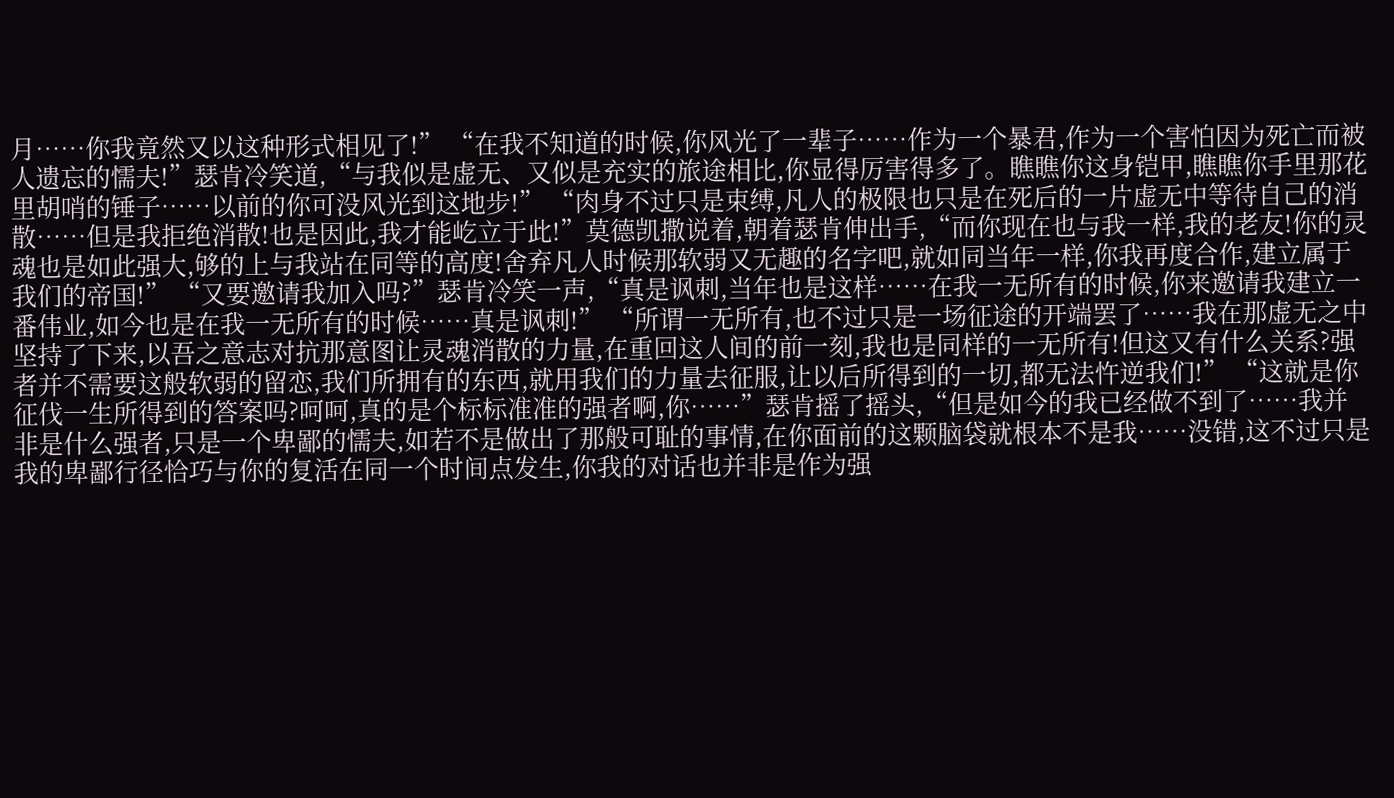月……你我竟然又以这种形式相见了!” “在我不知道的时候,你风光了一辈子……作为一个暴君,作为一个害怕因为死亡而被人遗忘的懦夫!”瑟肯冷笑道,“与我似是虚无、又似是充实的旅途相比,你显得厉害得多了。瞧瞧你这身铠甲,瞧瞧你手里那花里胡哨的锤子……以前的你可没风光到这地步!” “肉身不过只是束缚,凡人的极限也只是在死后的一片虚无中等待自己的消散……但是我拒绝消散!也是因此,我才能屹立于此!”莫德凯撒说着,朝着瑟肯伸出手,“而你现在也与我一样,我的老友!你的灵魂也是如此强大,够的上与我站在同等的高度!舍弃凡人时候那软弱又无趣的名字吧,就如同当年一样,你我再度合作,建立属于我们的帝国!” “又要邀请我加入吗?”瑟肯冷笑一声,“真是讽刺,当年也是这样……在我一无所有的时候,你来邀请我建立一番伟业,如今也是在我一无所有的时候……真是讽刺!” “所谓一无所有,也不过只是一场征途的开端罢了……我在那虚无之中坚持了下来,以吾之意志对抗那意图让灵魂消散的力量,在重回这人间的前一刻,我也是同样的一无所有!但这又有什么关系?强者并不需要这般软弱的留恋,我们所拥有的东西,就用我们的力量去征服,让以后所得到的一切,都无法忤逆我们!” “这就是你征伐一生所得到的答案吗?呵呵,真的是个标标准准的强者啊,你……”瑟肯摇了摇头,“但是如今的我已经做不到了……我并非是什么强者,只是一个卑鄙的懦夫,如若不是做出了那般可耻的事情,在你面前的这颗脑袋就根本不是我……没错,这不过只是我的卑鄙行径恰巧与你的复活在同一个时间点发生,你我的对话也并非是作为强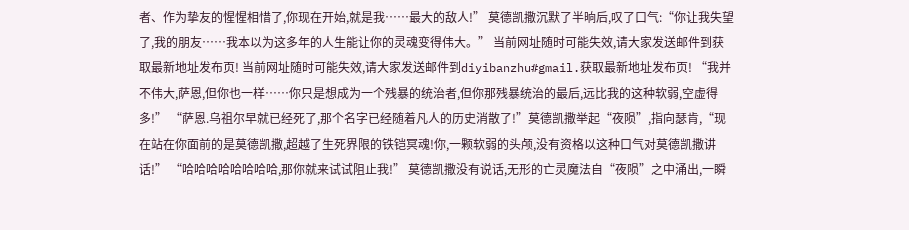者、作为挚友的惺惺相惜了,你现在开始,就是我……最大的敌人!” 莫德凯撒沉默了半晌后,叹了口气:“你让我失望了,我的朋友……我本以为这多年的人生能让你的灵魂变得伟大。” 当前网址随时可能失效,请大家发送邮件到获取最新地址发布页! 当前网址随时可能失效,请大家发送邮件到diyibanzhu#gmail.获取最新地址发布页! “我并不伟大,萨恩,但你也一样……你只是想成为一个残暴的统治者,但你那残暴统治的最后,远比我的这种软弱,空虚得多!” “萨恩.乌祖尔早就已经死了,那个名字已经随着凡人的历史消散了!”莫德凯撒举起“夜陨”,指向瑟肯,“现在站在你面前的是莫德凯撒,超越了生死界限的铁铠冥魂!你,一颗软弱的头颅,没有资格以这种口气对莫德凯撒讲话!” “哈哈哈哈哈哈哈哈,那你就来试试阻止我!” 莫德凯撒没有说话,无形的亡灵魔法自“夜陨”之中涌出,一瞬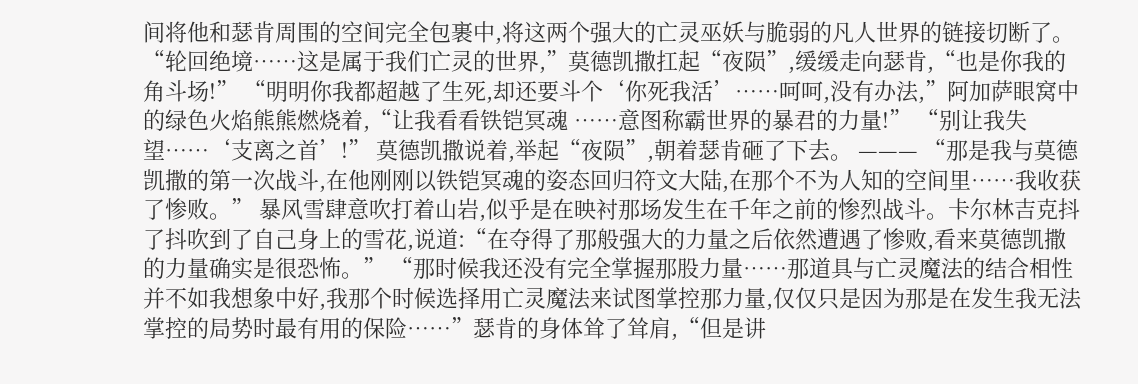间将他和瑟肯周围的空间完全包裹中,将这两个强大的亡灵巫妖与脆弱的凡人世界的链接切断了。 “轮回绝境……这是属于我们亡灵的世界,”莫德凯撒扛起“夜陨”,缓缓走向瑟肯,“也是你我的角斗场!” “明明你我都超越了生死,却还要斗个‘你死我活’……呵呵,没有办法,”阿加萨眼窝中的绿色火焰熊熊燃烧着,“让我看看铁铠冥魂 ……意图称霸世界的暴君的力量!” “别让我失望……‘支离之首’!” 莫德凯撒说着,举起“夜陨”,朝着瑟肯砸了下去。 ——— “那是我与莫德凯撒的第一次战斗,在他刚刚以铁铠冥魂的姿态回归符文大陆,在那个不为人知的空间里……我收获了惨败。” 暴风雪肆意吹打着山岩,似乎是在映衬那场发生在千年之前的惨烈战斗。卡尔林吉克抖了抖吹到了自己身上的雪花,说道:“在夺得了那般强大的力量之后依然遭遇了惨败,看来莫德凯撒的力量确实是很恐怖。” “那时候我还没有完全掌握那股力量……那道具与亡灵魔法的结合相性并不如我想象中好,我那个时候选择用亡灵魔法来试图掌控那力量,仅仅只是因为那是在发生我无法掌控的局势时最有用的保险……”瑟肯的身体耸了耸肩,“但是讲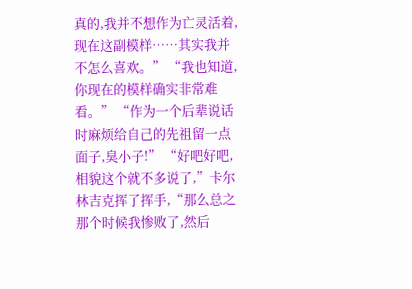真的,我并不想作为亡灵活着,现在这副模样……其实我并不怎么喜欢。” “我也知道,你现在的模样确实非常难看。” “作为一个后辈说话时麻烦给自己的先祖留一点面子,臭小子!” “好吧好吧,相貌这个就不多说了,”卡尔林吉克挥了挥手,“那么总之那个时候我惨败了,然后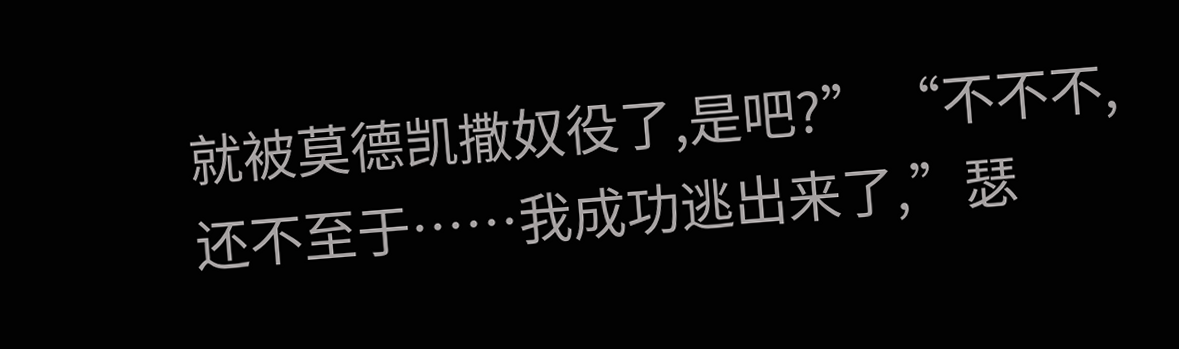就被莫德凯撒奴役了,是吧?” “不不不,还不至于……我成功逃出来了,”瑟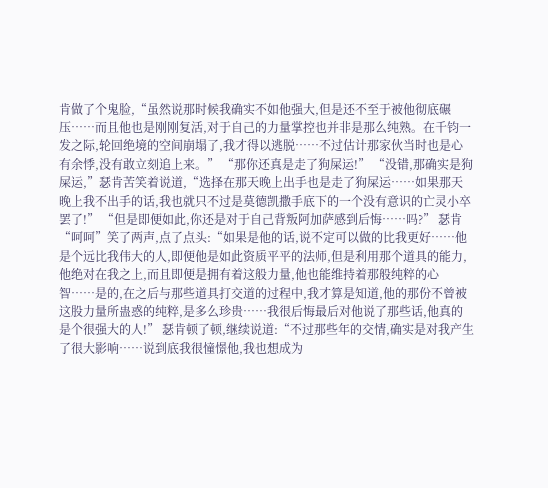肯做了个鬼脸,“虽然说那时候我确实不如他强大,但是还不至于被他彻底碾压……而且他也是刚刚复活,对于自己的力量掌控也并非是那么纯熟。在千钧一发之际,轮回绝境的空间崩塌了,我才得以逃脱……不过估计那家伙当时也是心有余悸,没有敢立刻追上来。” “那你还真是走了狗屎运!” “没错,那确实是狗屎运,”瑟肯苦笑着说道,“选择在那天晚上出手也是走了狗屎运……如果那天晚上我不出手的话,我也就只不过是莫德凯撒手底下的一个没有意识的亡灵小卒罢了!” “但是即便如此,你还是对于自己背叛阿加萨感到后悔……吗?” 瑟肯“呵呵”笑了两声,点了点头:“如果是他的话,说不定可以做的比我更好……他是个远比我伟大的人,即便他是如此资质平平的法师,但是利用那个道具的能力,他绝对在我之上,而且即便是拥有着这般力量,他也能维持着那般纯粹的心智……是的,在之后与那些道具打交道的过程中,我才算是知道,他的那份不曾被这股力量所蛊惑的纯粹,是多么珍贵……我很后悔最后对他说了那些话,他真的是个很强大的人!” 瑟肯顿了顿,继续说道:“不过那些年的交情,确实是对我产生了很大影响……说到底我很憧憬他,我也想成为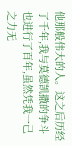他那般伟大的人。这之后历经了千年,我与莫德凯撒的争斗也进行了百年,虽然凭我一己之力无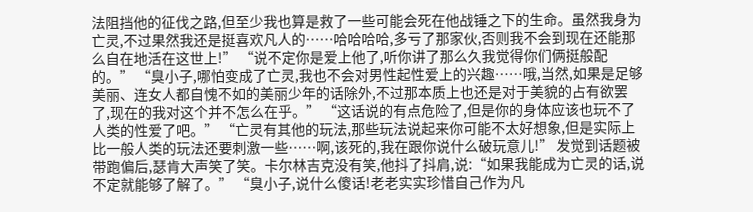法阻挡他的征伐之路,但至少我也算是救了一些可能会死在他战锤之下的生命。虽然我身为亡灵,不过果然我还是挺喜欢凡人的……哈哈哈哈,多亏了那家伙,否则我不会到现在还能那么自在地活在这世上!” “说不定你是爱上他了,听你讲了那么久我觉得你们俩挺般配的。” “臭小子,哪怕变成了亡灵,我也不会对男性起性爱上的兴趣……哦,当然,如果是足够美丽、连女人都自愧不如的美丽少年的话除外,不过那本质上也还是对于美貌的占有欲罢了,现在的我对这个并不怎么在乎。” “这话说的有点危险了,但是你的身体应该也玩不了人类的性爱了吧。” “亡灵有其他的玩法,那些玩法说起来你可能不太好想象,但是实际上比一般人类的玩法还要刺激一些……啊,该死的,我在跟你说什么破玩意儿!” 发觉到话题被带跑偏后,瑟肯大声笑了笑。卡尔林吉克没有笑,他抖了抖肩,说:“如果我能成为亡灵的话,说不定就能够了解了。” “臭小子,说什么傻话!老老实实珍惜自己作为凡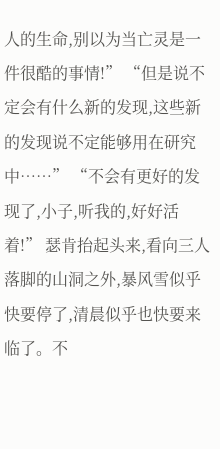人的生命,别以为当亡灵是一件很酷的事情!” “但是说不定会有什么新的发现,这些新的发现说不定能够用在研究中……” “不会有更好的发现了,小子,听我的,好好活着!” 瑟肯抬起头来,看向三人落脚的山洞之外,暴风雪似乎快要停了,清晨似乎也快要来临了。不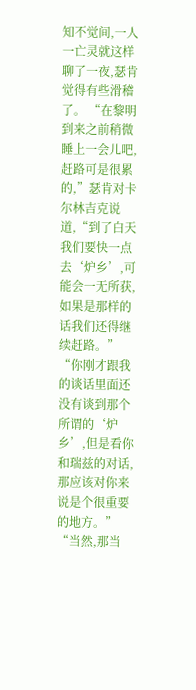知不觉间,一人一亡灵就这样聊了一夜,瑟肯觉得有些滑稽了。 “在黎明到来之前稍微睡上一会儿吧,赶路可是很累的,”瑟肯对卡尔林吉克说道,“到了白天我们要快一点去‘炉乡’,可能会一无所获,如果是那样的话我们还得继续赶路。” “你刚才跟我的谈话里面还没有谈到那个所谓的‘炉乡’,但是看你和瑞兹的对话,那应该对你来说是个很重要的地方。” “当然,那当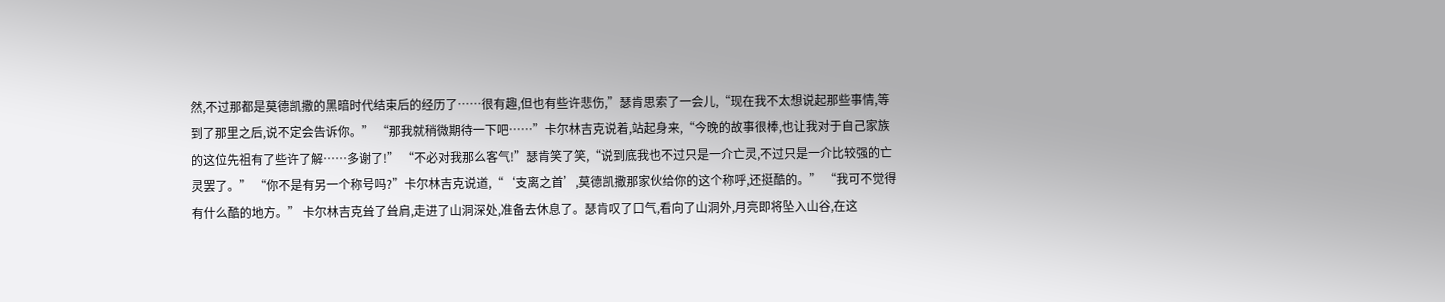然,不过那都是莫德凯撒的黑暗时代结束后的经历了……很有趣,但也有些许悲伤,”瑟肯思索了一会儿,“现在我不太想说起那些事情,等到了那里之后,说不定会告诉你。” “那我就稍微期待一下吧……”卡尔林吉克说着,站起身来,“今晚的故事很棒,也让我对于自己家族的这位先祖有了些许了解……多谢了!” “不必对我那么客气!”瑟肯笑了笑,“说到底我也不过只是一介亡灵,不过只是一介比较强的亡灵罢了。” “你不是有另一个称号吗?”卡尔林吉克说道,“‘支离之首’,莫德凯撒那家伙给你的这个称呼,还挺酷的。” “我可不觉得有什么酷的地方。” 卡尔林吉克耸了耸肩,走进了山洞深处,准备去休息了。瑟肯叹了口气,看向了山洞外,月亮即将坠入山谷,在这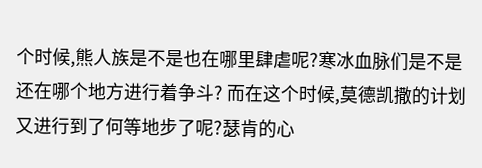个时候,熊人族是不是也在哪里肆虐呢?寒冰血脉们是不是还在哪个地方进行着争斗? 而在这个时候,莫德凯撒的计划又进行到了何等地步了呢?瑟肯的心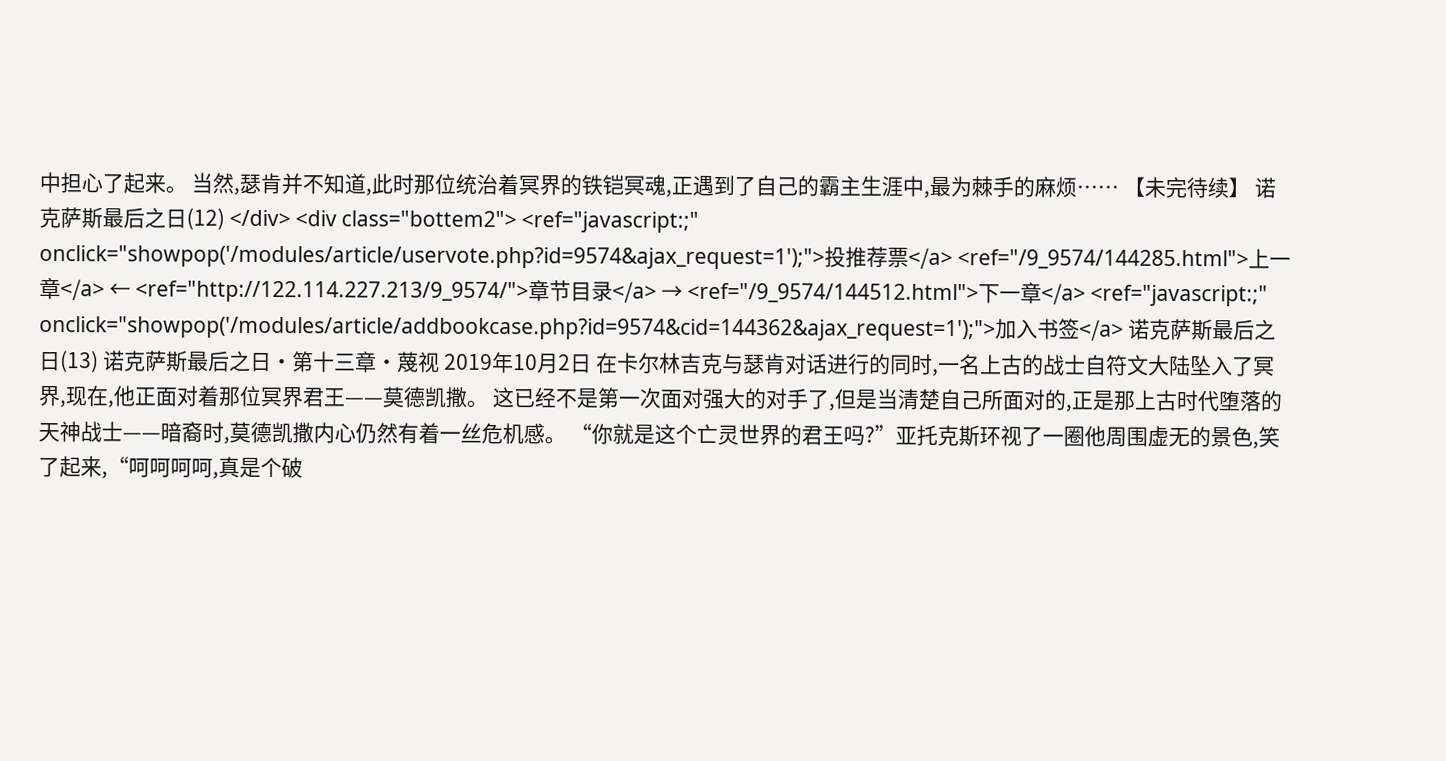中担心了起来。 当然,瑟肯并不知道,此时那位统治着冥界的铁铠冥魂,正遇到了自己的霸主生涯中,最为棘手的麻烦…… 【未完待续】 诺克萨斯最后之日(12) </div> <div class="bottem2"> <ref="javascript:;" onclick="showpop('/modules/article/uservote.php?id=9574&ajax_request=1');">投推荐票</a> <ref="/9_9574/144285.html">上一章</a> ← <ref="http://122.114.227.213/9_9574/">章节目录</a> → <ref="/9_9574/144512.html">下一章</a> <ref="javascript:;" onclick="showpop('/modules/article/addbookcase.php?id=9574&cid=144362&ajax_request=1');">加入书签</a> 诺克萨斯最后之日(13) 诺克萨斯最后之日·第十三章·蔑视 2019年10月2日 在卡尔林吉克与瑟肯对话进行的同时,一名上古的战士自符文大陆坠入了冥界,现在,他正面对着那位冥界君王——莫德凯撒。 这已经不是第一次面对强大的对手了,但是当清楚自己所面对的,正是那上古时代堕落的天神战士——暗裔时,莫德凯撒内心仍然有着一丝危机感。 “你就是这个亡灵世界的君王吗?”亚托克斯环视了一圈他周围虚无的景色,笑了起来,“呵呵呵呵,真是个破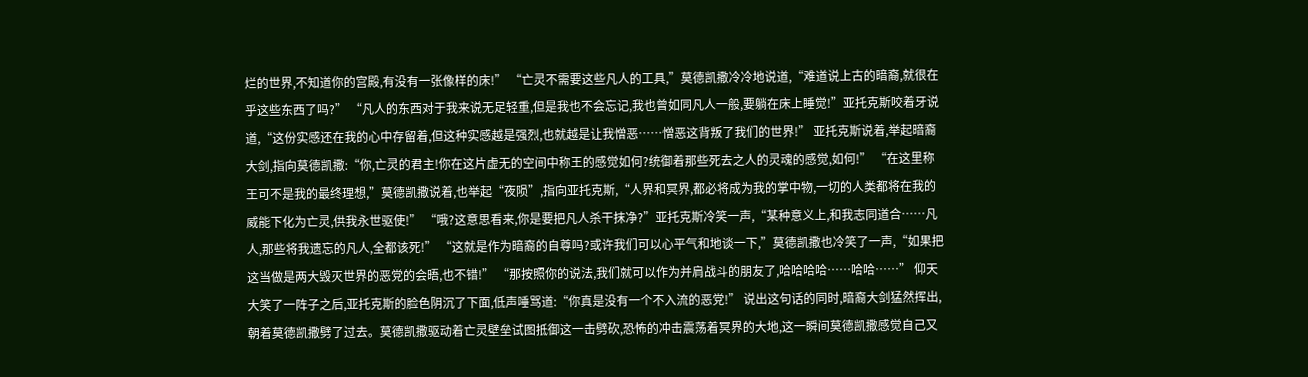烂的世界,不知道你的宫殿,有没有一张像样的床!” “亡灵不需要这些凡人的工具,”莫德凯撒冷冷地说道,“难道说上古的暗裔,就很在乎这些东西了吗?” “凡人的东西对于我来说无足轻重,但是我也不会忘记,我也曾如同凡人一般,要躺在床上睡觉!”亚托克斯咬着牙说道,“这份实感还在我的心中存留着,但这种实感越是强烈,也就越是让我憎恶……憎恶这背叛了我们的世界!” 亚托克斯说着,举起暗裔大剑,指向莫德凯撒:“你,亡灵的君主!你在这片虚无的空间中称王的感觉如何?统御着那些死去之人的灵魂的感觉,如何!” “在这里称王可不是我的最终理想,”莫德凯撒说着,也举起“夜陨”,指向亚托克斯,“人界和冥界,都必将成为我的掌中物,一切的人类都将在我的威能下化为亡灵,供我永世驱使!” “哦?这意思看来,你是要把凡人杀干抹净?”亚托克斯冷笑一声,“某种意义上,和我志同道合……凡人,那些将我遗忘的凡人,全都该死!” “这就是作为暗裔的自尊吗?或许我们可以心平气和地谈一下,”莫德凯撒也冷笑了一声,“如果把这当做是两大毁灭世界的恶党的会晤,也不错!” “那按照你的说法,我们就可以作为并肩战斗的朋友了,哈哈哈哈……哈哈……” 仰天大笑了一阵子之后,亚托克斯的脸色阴沉了下面,低声唾骂道:“你真是没有一个不入流的恶党!” 说出这句话的同时,暗裔大剑猛然挥出,朝着莫德凯撒劈了过去。莫德凯撒驱动着亡灵壁垒试图抵御这一击劈砍,恐怖的冲击震荡着冥界的大地,这一瞬间莫德凯撒感觉自己又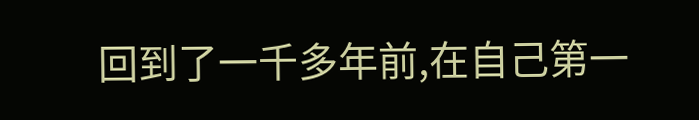回到了一千多年前,在自己第一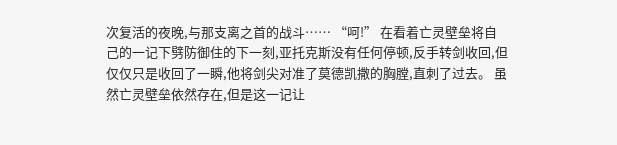次复活的夜晚,与那支离之首的战斗…… “呵!” 在看着亡灵壁垒将自己的一记下劈防御住的下一刻,亚托克斯没有任何停顿,反手转剑收回,但仅仅只是收回了一瞬,他将剑尖对准了莫德凯撒的胸膛,直刺了过去。 虽然亡灵壁垒依然存在,但是这一记让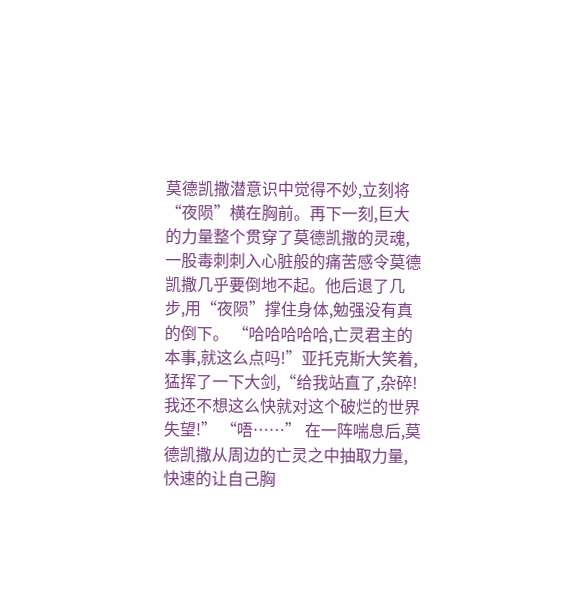莫德凯撒潜意识中觉得不妙,立刻将“夜陨”横在胸前。再下一刻,巨大的力量整个贯穿了莫德凯撒的灵魂,一股毒刺刺入心脏般的痛苦感令莫德凯撒几乎要倒地不起。他后退了几步,用“夜陨”撑住身体,勉强没有真的倒下。 “哈哈哈哈哈,亡灵君主的本事,就这么点吗!”亚托克斯大笑着,猛挥了一下大剑,“给我站直了,杂碎!我还不想这么快就对这个破烂的世界失望!” “唔……” 在一阵喘息后,莫德凯撒从周边的亡灵之中抽取力量,快速的让自己胸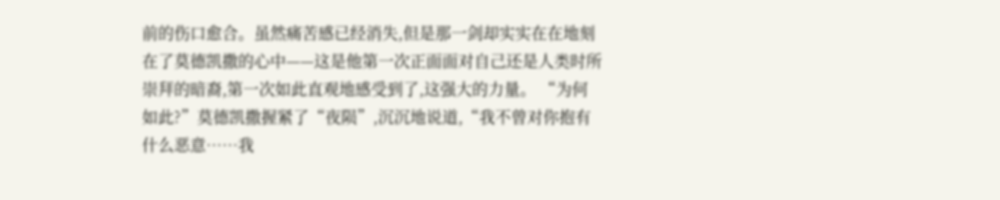前的伤口愈合。虽然痛苦感已经消失,但是那一剑却实实在在地刻在了莫德凯撒的心中——这是他第一次正面面对自己还是人类时所崇拜的暗裔,第一次如此直观地感受到了,这强大的力量。 “为何如此?”莫德凯撒握紧了“夜陨”,沉沉地说道,“我不曾对你抱有什么恶意……我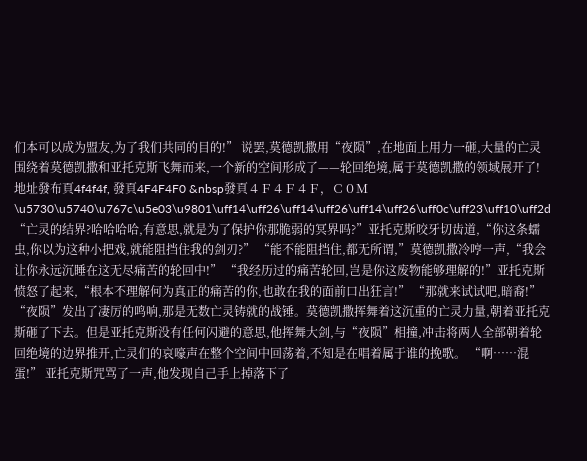们本可以成为盟友,为了我们共同的目的!” 说罢,莫德凯撒用“夜陨”,在地面上用力一砸,大量的亡灵围绕着莫德凯撒和亚托克斯飞舞而来,一个新的空间形成了——轮回绝境,属于莫德凯撒的领域展开了! 地址發布頁4f4f4f, 發頁4F4F4F0 &nbsp發頁４Ｆ４Ｆ４Ｆ，Ｃ０Ｍ \u5730\u5740\u767c\u5e03\u9801\uff14\uff26\uff14\uff26\uff14\uff26\uff0c\uff23\uff10\uff2d “亡灵的结界?哈哈哈哈,有意思,就是为了保护你那脆弱的冥界吗?”亚托克斯咬牙切齿道,“你这条蠕虫,你以为这种小把戏,就能阻挡住我的剑刃?” “能不能阻挡住,都无所谓,”莫德凯撒冷哼一声,“我会让你永远沉睡在这无尽痛苦的轮回中!” “我经历过的痛苦轮回,岂是你这废物能够理解的!”亚托克斯愤怒了起来,“根本不理解何为真正的痛苦的你,也敢在我的面前口出狂言!” “那就来试试吧,暗裔!” “夜陨”发出了凄厉的鸣响,那是无数亡灵铸就的战锤。莫德凯撒挥舞着这沉重的亡灵力量,朝着亚托克斯砸了下去。但是亚托克斯没有任何闪避的意思,他挥舞大剑,与“夜陨”相撞,冲击将两人全部朝着轮回绝境的边界推开,亡灵们的哀嚎声在整个空间中回荡着,不知是在唱着属于谁的挽歌。 “啊……混蛋!” 亚托克斯咒骂了一声,他发现自己手上掉落下了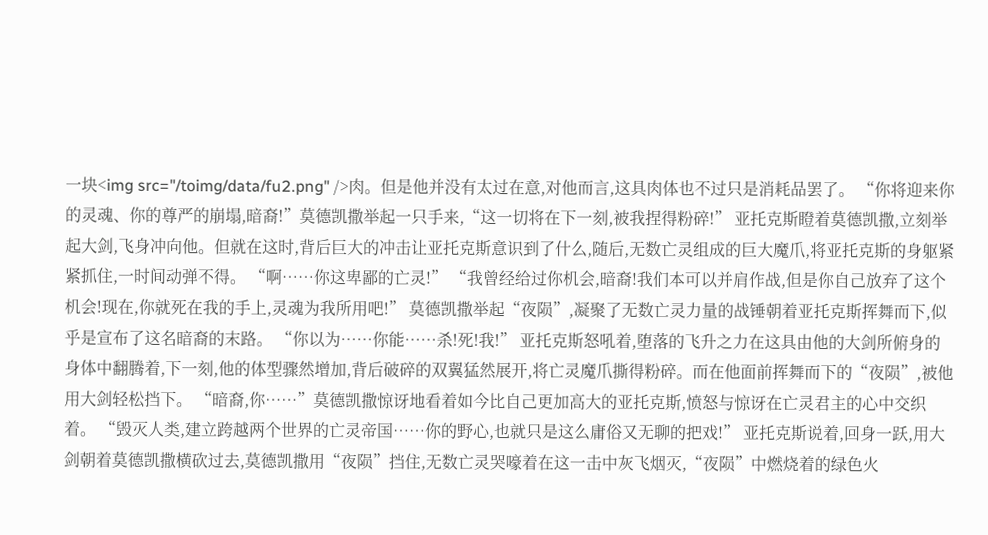一块<img src="/toimg/data/fu2.png" />肉。但是他并没有太过在意,对他而言,这具肉体也不过只是消耗品罢了。 “你将迎来你的灵魂、你的尊严的崩塌,暗裔!”莫德凯撒举起一只手来,“这一切将在下一刻,被我捏得粉碎!” 亚托克斯瞪着莫德凯撒,立刻举起大剑,飞身冲向他。但就在这时,背后巨大的冲击让亚托克斯意识到了什么,随后,无数亡灵组成的巨大魔爪,将亚托克斯的身躯紧紧抓住,一时间动弹不得。 “啊……你这卑鄙的亡灵!” “我曾经给过你机会,暗裔!我们本可以并肩作战,但是你自己放弃了这个机会!现在,你就死在我的手上,灵魂为我所用吧!” 莫德凯撒举起“夜陨”,凝聚了无数亡灵力量的战锤朝着亚托克斯挥舞而下,似乎是宣布了这名暗裔的末路。 “你以为……你能……杀!死!我!” 亚托克斯怒吼着,堕落的飞升之力在这具由他的大剑所俯身的身体中翻腾着,下一刻,他的体型骤然增加,背后破碎的双翼猛然展开,将亡灵魔爪撕得粉碎。而在他面前挥舞而下的“夜陨”,被他用大剑轻松挡下。 “暗裔,你……”莫德凯撒惊讶地看着如今比自己更加高大的亚托克斯,愤怒与惊讶在亡灵君主的心中交织着。 “毁灭人类,建立跨越两个世界的亡灵帝国……你的野心,也就只是这么庸俗又无聊的把戏!” 亚托克斯说着,回身一跃,用大剑朝着莫德凯撒横砍过去,莫德凯撒用“夜陨”挡住,无数亡灵哭嚎着在这一击中灰飞烟灭,“夜陨”中燃烧着的绿色火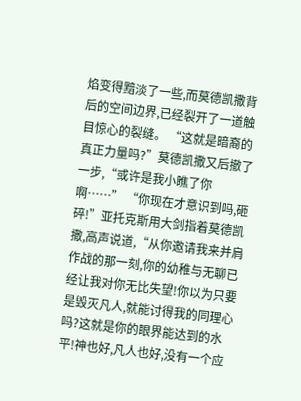焰变得黯淡了一些,而莫德凯撒背后的空间边界,已经裂开了一道触目惊心的裂缝。 “这就是暗裔的 真正力量吗?”莫德凯撒又后撤了一步,“或许是我小瞧了你啊……” “你现在才意识到吗,砸碎!”亚托克斯用大剑指着莫德凯撒,高声说道,“从你邀请我来并肩作战的那一刻,你的幼稚与无聊已经让我对你无比失望!你以为只要是毁灭凡人,就能讨得我的同理心吗?这就是你的眼界能达到的水平!神也好,凡人也好,没有一个应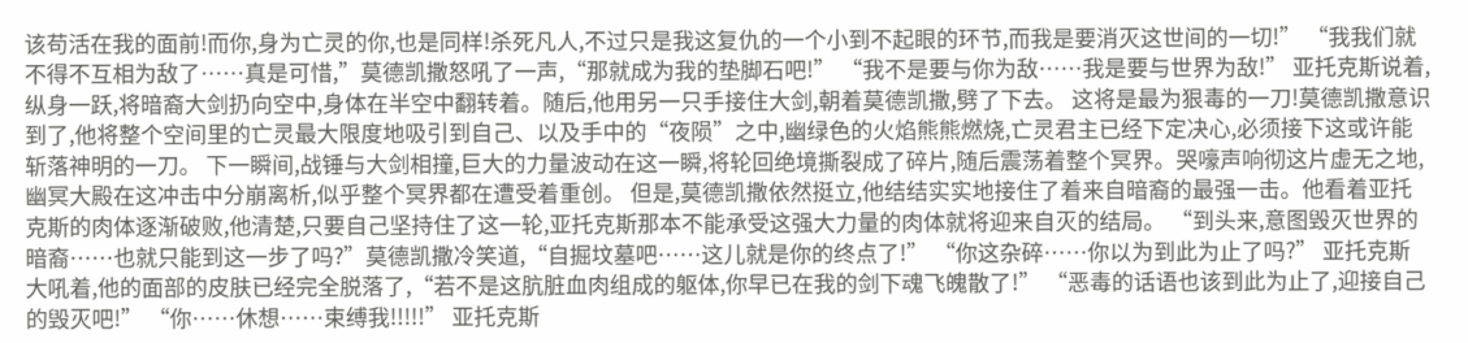该苟活在我的面前!而你,身为亡灵的你,也是同样!杀死凡人,不过只是我这复仇的一个小到不起眼的环节,而我是要消灭这世间的一切!” “我我们就不得不互相为敌了……真是可惜,”莫德凯撒怒吼了一声,“那就成为我的垫脚石吧!” “我不是要与你为敌……我是要与世界为敌!” 亚托克斯说着,纵身一跃,将暗裔大剑扔向空中,身体在半空中翻转着。随后,他用另一只手接住大剑,朝着莫德凯撒,劈了下去。 这将是最为狠毒的一刀!莫德凯撒意识到了,他将整个空间里的亡灵最大限度地吸引到自己、以及手中的“夜陨”之中,幽绿色的火焰熊熊燃烧,亡灵君主已经下定决心,必须接下这或许能斩落神明的一刀。 下一瞬间,战锤与大剑相撞,巨大的力量波动在这一瞬,将轮回绝境撕裂成了碎片,随后震荡着整个冥界。哭嚎声响彻这片虚无之地,幽冥大殿在这冲击中分崩离析,似乎整个冥界都在遭受着重创。 但是,莫德凯撒依然挺立,他结结实实地接住了着来自暗裔的最强一击。他看着亚托克斯的肉体逐渐破败,他清楚,只要自己坚持住了这一轮,亚托克斯那本不能承受这强大力量的肉体就将迎来自灭的结局。 “到头来,意图毁灭世界的暗裔……也就只能到这一步了吗?”莫德凯撒冷笑道,“自掘坟墓吧……这儿就是你的终点了!” “你这杂碎……你以为到此为止了吗?” 亚托克斯大吼着,他的面部的皮肤已经完全脱落了,“若不是这肮脏血肉组成的躯体,你早已在我的剑下魂飞魄散了!” “恶毒的话语也该到此为止了,迎接自己的毁灭吧!” “你……休想……束缚我!!!!!” 亚托克斯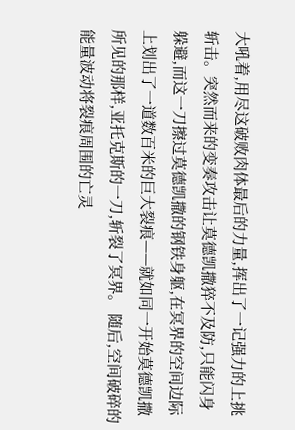大吼着,用尽这破败肉体最后的力量,挥出了一记强力的上挑斩击。突然而来的变奏攻击让莫德凯撒猝不及防,只能闪身躲避,而这一刀擦过莫德凯撒的钢铁身躯,在冥界的空间边际上划出了一道数百米的巨大裂痕——就如同一开始莫德凯撒所见的那样,亚托克斯的一刀,斩裂了冥界。 随后,空间破碎的能量波动将裂痕周围的亡灵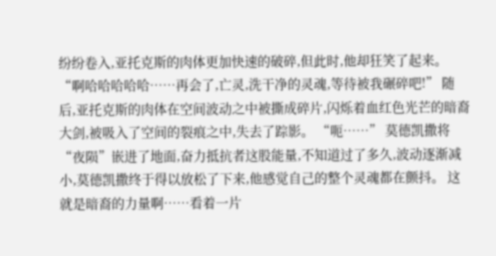纷纷卷入,亚托克斯的肉体更加快速的破碎,但此时,他却狂笑了起来。 “啊哈哈哈哈哈……再会了,亡灵,洗干净的灵魂,等待被我碾碎吧!” 随后,亚托克斯的肉体在空间波动之中被撕成碎片,闪烁着血红色光芒的暗裔大剑,被吸入了空间的裂痕之中,失去了踪影。 “呃……” 莫德凯撒将“夜陨”嵌进了地面,奋力抵抗者这股能量,不知道过了多久,波动逐渐减小,莫德凯撒终于得以放松了下来,他感觉自己的整个灵魂都在颤抖。 这就是暗裔的力量啊……看着一片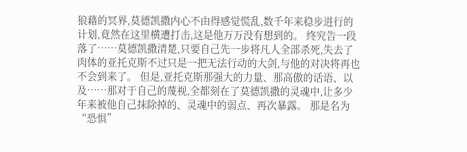狼藉的冥界,莫德凯撒内心不由得感觉慌乱,数千年来稳步进行的计划,竟然在这里横遭打击,这是他万万没有想到的。 终究告一段落了……莫德凯撒清楚,只要自己先一步将凡人全部杀死,失去了肉体的亚托克斯不过只是一把无法行动的大剑,与他的对决将再也不会到来了。 但是,亚托克斯那强大的力量、那高傲的话语、以及……那对于自己的蔑视,全都刻在了莫德凯撒的灵魂中,让多少年来被他自己抹除掉的、灵魂中的弱点、再次暴露。 那是名为“恐惧”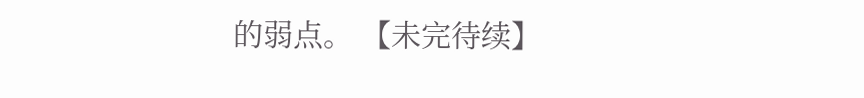的弱点。 【未完待续】